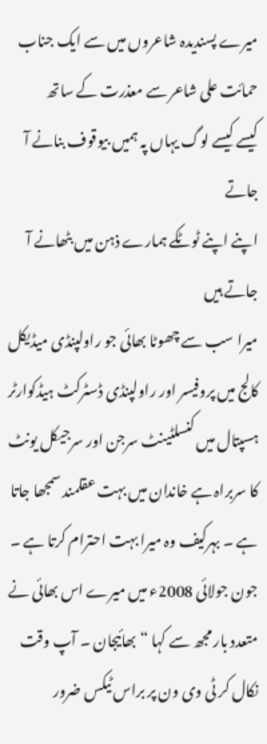میرے پسندیدہ شاعروں میں سے ایک جناب حمائت علی شاعر سے معذرت کے ساتھ
کیسے کیسے لوگ یہاں پہ ہمیں بیوقوف بنانے آ جاتے
اپنے اپنے ٹوٹکے ہمارے ذہن میں بٹھانے آ جاتے ہیں
میرا سب سے چھوٹا بھائی جو راولپنڈی میڈیکل کالج میں پروفیسر اور راولپنڈی ڈسٹرکٹ ہیڈکوارٹر ہسپتال میں کنسلٹینٹ سرجن اور سرجیکل یونٹ کا سربراہ ہے خاندان میں بہت عقلمند سمجھا جاتا ہے ۔ بہرکیف وہ میرا بہت احترام کرتا ہے ۔ جون جولائی 2008ء میں میرے اس بھائی نے متعدد بار مجھ سے کہا “بھائیجان ۔ آپ وقت نکال کر ٹی وی ون پر براس ٹیکس ضرور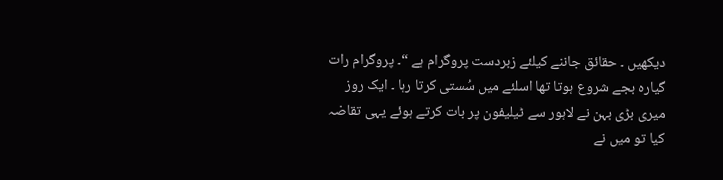دیکھیں ۔ حقائق جاننے کیلئے زبردست پروگرام ہے “۔ پروگرام رات گیارہ بجے شروع ہوتا تھا اسلئے میں سُستی کرتا رہا ۔ ایک روز میری بڑی بہن نے لاہور سے ٹیلیفون پر بات کرتے ہوئے یہی تقاضہ کیا تو میں نے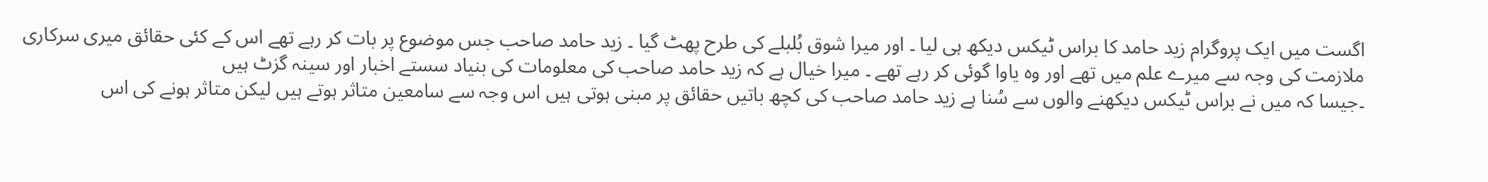اگست میں ایک پروگرام زید حامد کا براس ٹیکس دیکھ ہی لیا ۔ اور میرا شوق بُلبلے کی طرح پھٹ گیا ۔ زید حامد صاحب جس موضوع پر بات کر رہے تھے اس کے کئی حقائق میری سرکاری ملازمت کی وجہ سے میرے علم میں تھے اور وہ یاوا گوئی کر رہے تھے ۔ میرا خیال ہے کہ زید حامد صاحب کی معلومات کی بنیاد سستے اخبار اور سینہ گزٹ ہیں
۔جیسا کہ میں نے براس ٹیکس دیکھنے والوں سے سُنا ہے زید حامد صاحب کی کچھ باتیں حقائق پر مبنی ہوتی ہیں اس وجہ سے سامعین متاثر ہوتے ہیں لیکن متاثر ہونے کی اس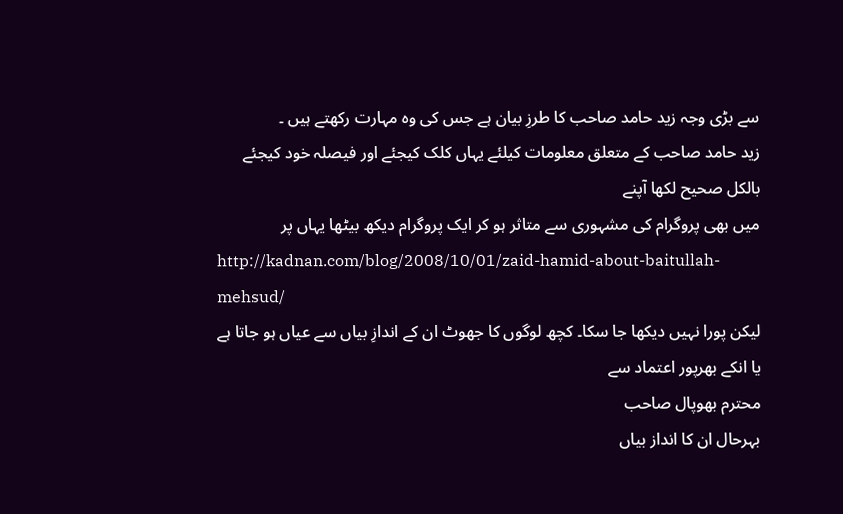سے بڑی وجہ زید حامد صاحب کا طرزِ بیان ہے جس کی وہ مہارت رکھتے ہیں ۔
زید حامد صاحب کے متعلق معلومات کیلئے یہاں کلک کیجئے اور فیصلہ خود کیجئے
بالکل صحیح لکھا آپنے
میں بھی پروگرام کی مشہوری سے متاثر ہو کر ایک پروگرام دیکھ بیٹھا یہاں پر
http://kadnan.com/blog/2008/10/01/zaid-hamid-about-baitullah-mehsud/
لیکن پورا نہیں دیکھا جا سکا۔ کچھ لوگوں کا جھوٹ ان کے اندازِ بیاں سے عیاں ہو جاتا ہے یا انکے بھرپور اعتماد سے
محترم بھوپال صاحب
بہرحال ان کا انداز بیاں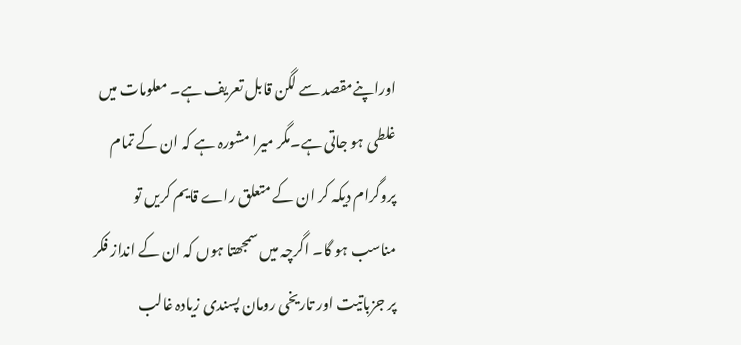اوراپنےمقصد سے لگن قابل تعریف ہے۔ معلومات میں غلطی ہو جاتی ہے۔مگر میرا مشورہ ہے کہ ان کے تمام پروگرام دیکہ کر ان کے متعلق راے قایم کریں تو مناسب ہو گا۔ اگرچہ میں سمجھتا ہوں کہ ان کے انداز فکر پر جزباتیت اور تاریخی رومان پسندی زیادہ غالب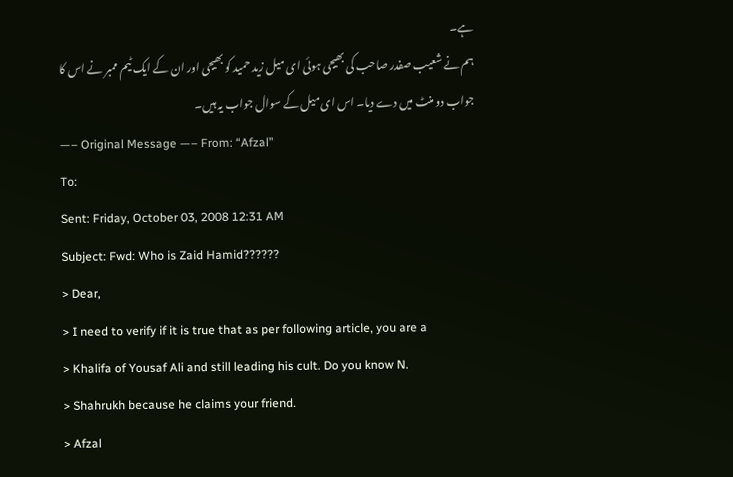ہے۔
ہم نے شعیب صفدر صاحب کی بھیجی ہوئی ای میل زید حمید کو بھیجی اور ان کے ایک ٹیم ممبر نے اس کا جواب دو منٹ میں دے دیا۔ اس ای میل کے سوال جواب یہ ہیں۔
—– Original Message —– From: “Afzal”
To:
Sent: Friday, October 03, 2008 12:31 AM
Subject: Fwd: Who is Zaid Hamid??????
> Dear,
> I need to verify if it is true that as per following article, you are a
> Khalifa of Yousaf Ali and still leading his cult. Do you know N.
> Shahrukh because he claims your friend.
> Afzal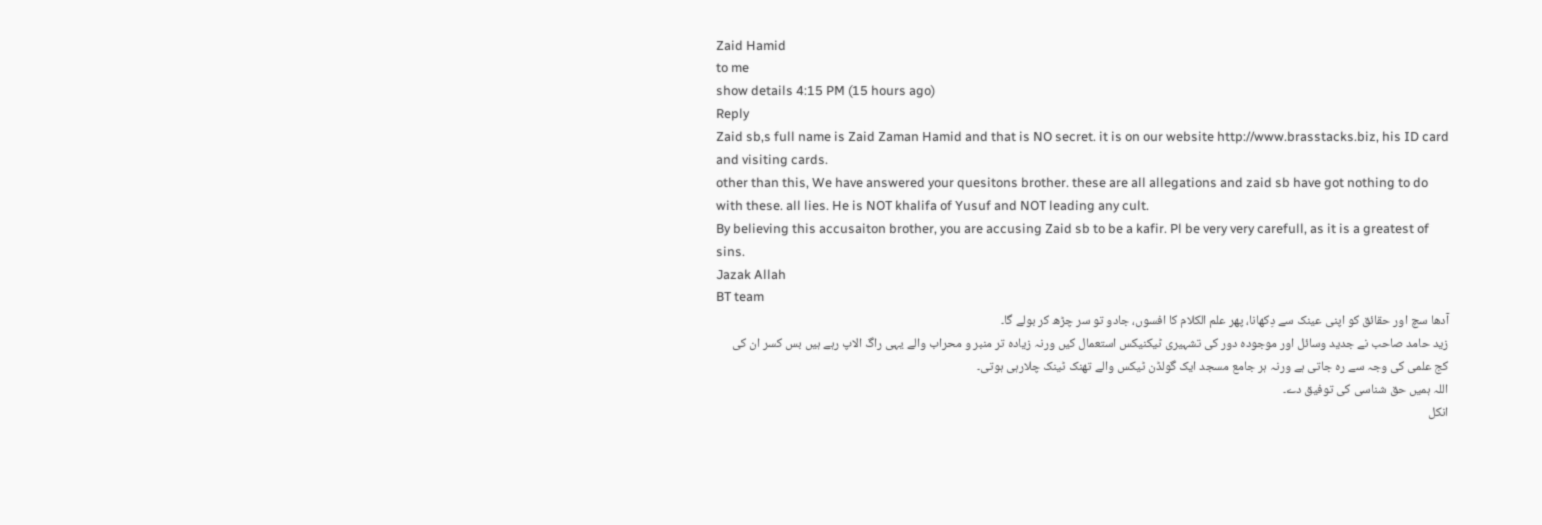Zaid Hamid
to me
show details 4:15 PM (15 hours ago)
Reply
Zaid sb,s full name is Zaid Zaman Hamid and that is NO secret. it is on our website http://www.brasstacks.biz, his ID card and visiting cards.
other than this, We have answered your quesitons brother. these are all allegations and zaid sb have got nothing to do with these. all lies. He is NOT khalifa of Yusuf and NOT leading any cult.
By believing this accusaiton brother, you are accusing Zaid sb to be a kafir. Pl be very very carefull, as it is a greatest of sins.
Jazak Allah
BT team
آدھا سچ اور حقائق کو اپنی عینک سے دِکھانا، پھر علم الکلام کا افسوں، جادو تو سر چڑھ کر بولے گا۔
زید حامد صاحب نے جدید وسائل اور موجودہ دور کی تشہیری ٹیکنیکس استعمال کیں ورنہ زیادہ تر منبر و محراب والے یہی راگ الاپ رہے ہیں بس کسر ان کی کج علمی کی وجہ سے رہ جاتی ہے ورنہ ہر جامع مسجد ایک گولڈن ٹیکس والے تھنک ٹینک چلارہی ہوتی۔
اللہ ہمیں حق شناسی کی توفیق دے۔
انکل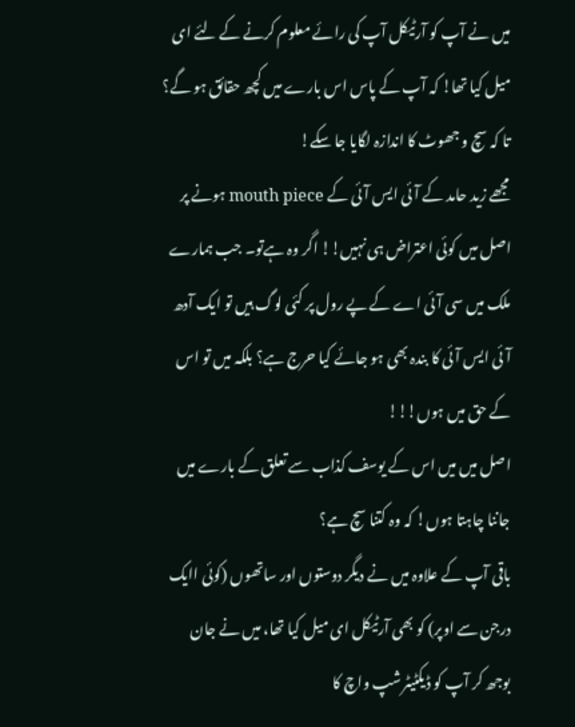میں نے آپ کو آرٹیکل آپ کی رائے معلوم کرنے کے لئے ای میل کیا تھا! کہ آپ کے پاس اس بارے میں کچھ حقائق ہو گے؟ تا کہ سچ و جھوٹ کا اندازہ لگایا جا سکے!
مجھے زید حامد کے آئی ایس آئی کے mouth piece ہونے پر اصل میں کوئی اعتراض ہی نہیں!! اگر وہ ہےتو۔ جب ہمارے ملک میں سی آئی اے کے پے رول پر کئی لوگ ہیں تو ایک آدھ آئی ایس آئی کا بندہ بھی ہو جائے کیا حرج ہے؟ بلکہ میں تو اس کے حق میں ہوں!!!
اصل میں میں اس کے یوسف کذاب سے تعلق کے بارے میں جاننا چاہتا ہوں! کہ وہ کتنا سچ ہے؟
باقی آپ کے علاوہ میں نے دیگر دوستوں اور ساتھوں (کوئی اایک درجن سے اوپر) کو بھی آرٹیکل ای میل کیا تھا، میں نے جان بوجھ کر آپ کو ڈیکٹیٹرشپ واچ کا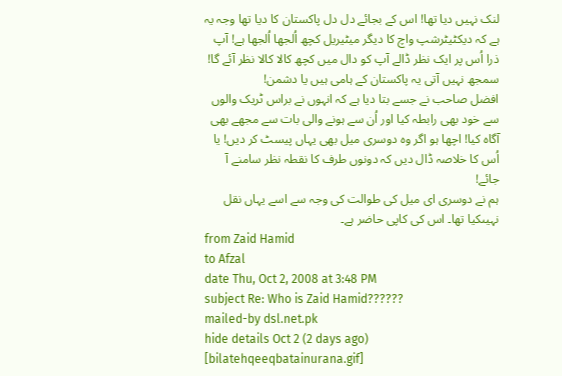لنک نہیں دیا تھا! اس کے بجائے دل دل پاکستان کا دیا تھا وجہ یہ ہے کہ دیکٹیٹرشپ واچ کا دیگر میٹیریل کچھ اُلجھا اُلجھا ہے! آپ ذرا اُس پر ایک نظر ڈالے آپ کو دال میں کچھ کالا کالا نظر آئے گا! سمجھ نہیں آتی یہ پاکستان کے ہامی ہیں یا دشمن!
افضل صاحب نے جسے بتا دیا ہے کہ انہوں نے براس ٹریک والوں سے خود بھی رابطہ کیا اور اُن سے ہونے والی بات سے مجھے بھی آگاہ کیا! اچھا ہو اگر وہ دوسری میل بھی یہاں پیسٹ کر دیں! یا اُس کا خلاصہ ڈال دیں کہ دونوں طرف کا نقطہ نظر سامنے آ جائے!
ہم نے دوسری ای میل کی طوالت کی وجہ سے اسے یہاں نقل نہیںکیا تھا۔ اس کی کاپی حاضر ہے۔
from Zaid Hamid
to Afzal
date Thu, Oct 2, 2008 at 3:48 PM
subject Re: Who is Zaid Hamid??????
mailed-by dsl.net.pk
hide details Oct 2 (2 days ago) [bilatehqeeqbatainurana.gif]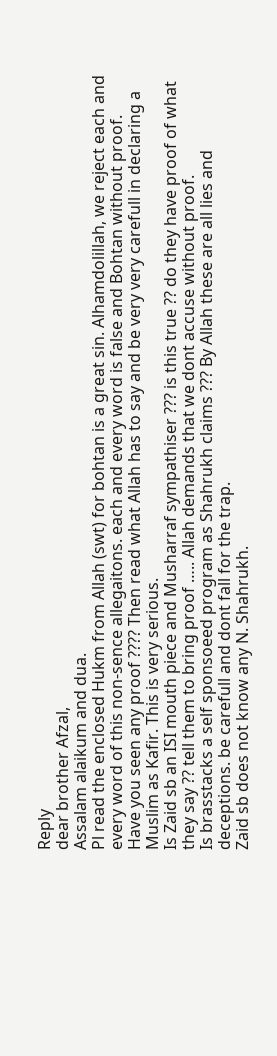Reply
dear brother Afzal,
Assalam alaikum and dua.
Pl read the enclosed Hukm from Allah (swt) for bohtan is a great sin. Alhamdolillah, we reject each and every word of this non-sence allegaitons. each and every word is false and Bohtan without proof. Have you seen any proof ???? Then read what Allah has to say and be very very carefull in declaring a Muslim as Kafir. This is very serious.
Is Zaid sb an ISI mouth piece and Musharraf sympathiser ??? is this true ?? do they have proof of what they say ?? tell them to bring proof ….. Allah demands that we dont accuse without proof.
Is brasstacks a self sponsoeed program as Shahrukh claims ??? By Allah these are all lies and deceptions. be carefull and dont fall for the trap.
Zaid sb does not know any N. Shahrukh.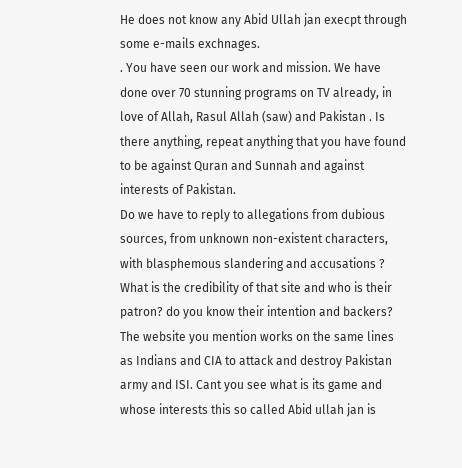He does not know any Abid Ullah jan execpt through some e-mails exchnages.
. You have seen our work and mission. We have done over 70 stunning programs on TV already, in love of Allah, Rasul Allah (saw) and Pakistan . Is there anything, repeat anything that you have found to be against Quran and Sunnah and against interests of Pakistan.
Do we have to reply to allegations from dubious sources, from unknown non-existent characters, with blasphemous slandering and accusations ? What is the credibility of that site and who is their patron? do you know their intention and backers? The website you mention works on the same lines as Indians and CIA to attack and destroy Pakistan army and ISI. Cant you see what is its game and whose interests this so called Abid ullah jan is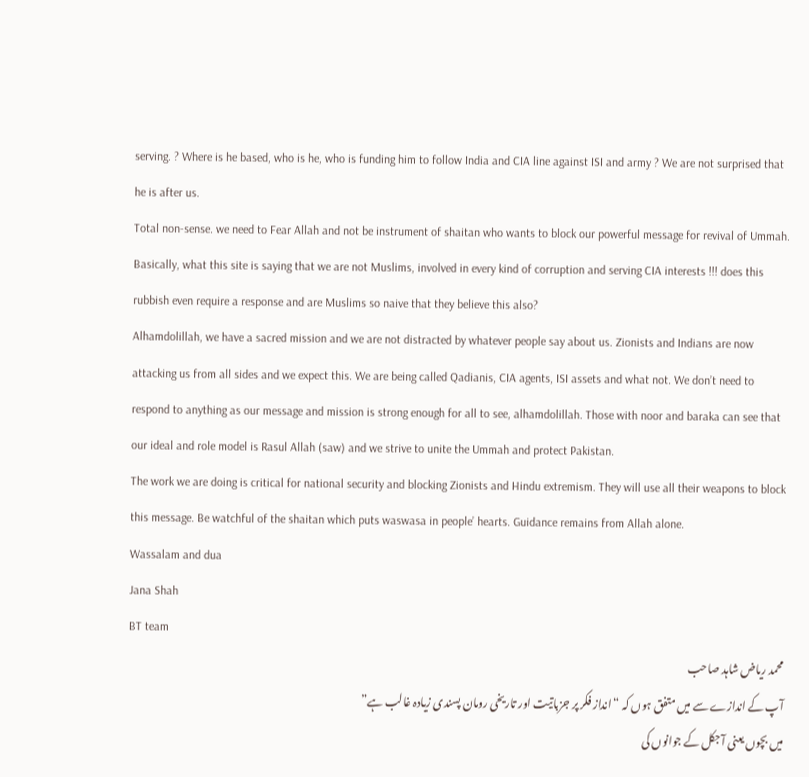serving. ? Where is he based, who is he, who is funding him to follow India and CIA line against ISI and army ? We are not surprised that he is after us.
Total non-sense. we need to Fear Allah and not be instrument of shaitan who wants to block our powerful message for revival of Ummah. Basically, what this site is saying that we are not Muslims, involved in every kind of corruption and serving CIA interests !!! does this rubbish even require a response and are Muslims so naive that they believe this also?
Alhamdolillah, we have a sacred mission and we are not distracted by whatever people say about us. Zionists and Indians are now attacking us from all sides and we expect this. We are being called Qadianis, CIA agents, ISI assets and what not. We don’t need to respond to anything as our message and mission is strong enough for all to see, alhamdolillah. Those with noor and baraka can see that our ideal and role model is Rasul Allah (saw) and we strive to unite the Ummah and protect Pakistan.
The work we are doing is critical for national security and blocking Zionists and Hindu extremism. They will use all their weapons to block this message. Be watchful of the shaitan which puts waswasa in people’ hearts. Guidance remains from Allah alone.
Wassalam and dua
Jana Shah
BT team
محمد ریاض شاہد صاحب
آپ کے اندازے سے میں متفق ہوں کہ “انداز فکر پر جزباتیت اور تاریخی رومان پسندی زیادہ غالب ہے”
میں بچوں یعنی آجکل کے جوانوں کی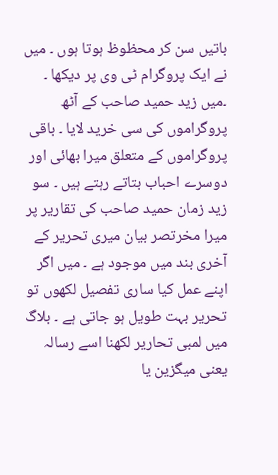باتیں سن کر محظوظ ہوتا ہوں ۔ میں نے ایک پروگرام ٹی وی پر دیکھا ۔ ۔میں زید حمید صاحب کے آٹھ پروگراموں کی سی خرید لایا ۔ باقی پروگراموں کے متعلق میرا بھائی اور دوسرے احباب بتاتے رہتے ہیں ۔ سو زید زمان حمید صاحب کی تقاریر پر میرا مخرتصر بیان میری تحریر کے آخری بند میں موجود ہے ۔ میں اگر اپنے عمل کیا ساری تفصیل لکھوں تو تحریر بہت طویل ہو جاتی ہے ۔ بلاگ میں لمبی تحاریر لکھنا اسے رسالہ یعنی میگزین یا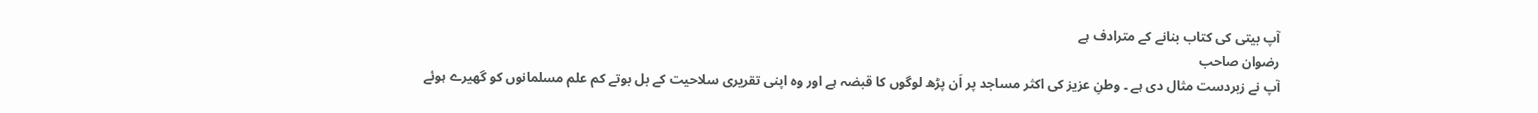آپ بیتی کی کتاب بنانے کے مترادف ہے
رضوان صاحب
آپ نے زبردست مثال دی ہے ۔ وطنِ عزیز کی اکثر مساجد پر اَن پڑھ لوگوں کا قبضہ ہے اور وہ اپنی تقریری سلاحیت کے بل بوتے کم علم مسلمانوں کو گھیرے ہوئے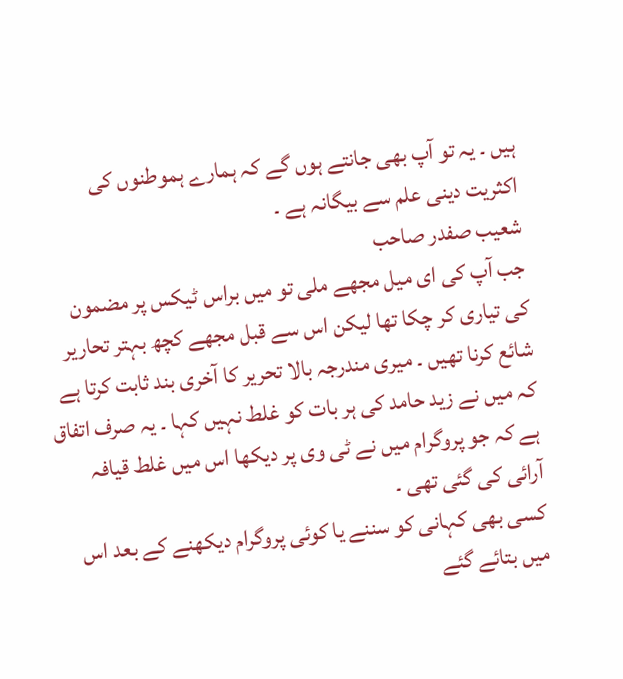ہیں ۔ یہ تو آپ بھی جانتے ہوں گے کہ ہمارے ہموطنوں کی اکثریت دینی علم سے بیگانہ ہے ۔
شعیب صفدر صاحب
جب آپ کی ای میل مجھے ملی تو میں براس ٹیکس پر مضمون کی تیاری کر چکا تھا لیکن اس سے قبل مجھے کچھ بہتر تحاریر شائع کرنا تھیں ۔ میری مندرجہ بالا تحریر کا آخری بند ثابت کرتا ہے کہ میں نے زید حامد کی ہر بات کو غلط نہیں کہا ۔ یہ صرف اتفاق ہے کہ جو پروگرام میں نے ٹی وی پر دیکھا اس میں غلط قیافہ آرائی کی گئی تھی ۔
کسی بھی کہانی کو سننے یا کوئی پروگرام دیکھنے کے بعد اس میں بتائے گئے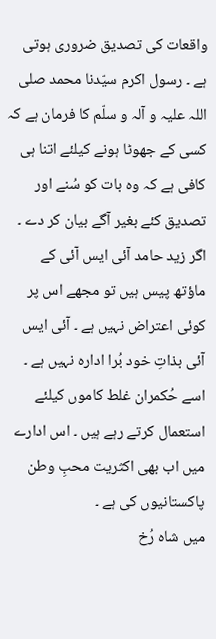واقعات کی تصدیق ضروری ہوتی ہے ۔ رسول اکرم سیّدنا محمد صلی اللہ علیہ و آلہ و سلّم کا فرمان ہے کہ کسی کے جھوٹا ہونے کیلئے اتنا ہی کافی ہے کہ وہ بات کو سُنے اور تصدیق کئے بغیر آگے بیان کر دے ۔
اگر زید حامد آئی ایس آئی کے ماؤتھ پیس ہیں تو مجھے اس پر کوئی اعتراض نہیں ہے ۔ آئی ایس آئی بذاتِ خود بُرا ادارہ نہیں ہے ۔ اسے حُکمران غلط کاموں کیلئے استعمال کرتے رہے ہیں ۔ اس ادارے میں اب بھی اکثریت محبِ وطن پاکستانیوں کی ہے ۔
میں شاہ رُخ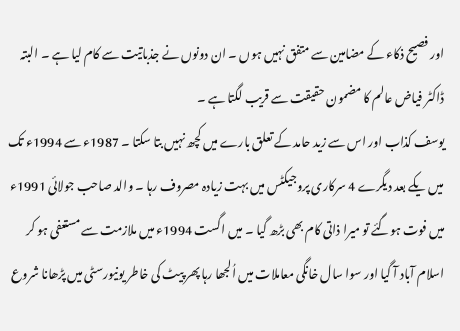اور فصیح ذکاء کے مضامین سے متفق نہیں ہوں ۔ ان دونوں نے جذباتیت سے کام لیا ہے ۔ البتہ ڈاکٹر فیاض عالم کا مضمون حقیقت سے قریب لگتا ہے ۔
یوسف کذاب اور اس سے زید حامد کے تعلق بارے میں کچھ نہیں بتا سکتا ۔ 1987ء سے 1994ء تک میں یکے بعد دیگرے 4 سرکاری پروجیکٹس میں بہت زیادہ مصروف رہا ۔ والد صاحب جولائی 1991ء میں فوت ہوگئے تو میرا ذاتی کام بھی بڑھ گیا ۔ میں اگست 1994ء میں ملازمت سے مستعفی ہو کر اسلام آباد آ گیا اور سوا سال خانگی معاملات میں اُلجھا رہا پھر پیٹ کی خاطر یونیورسٹی میں پڑھانا شروع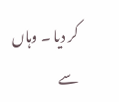کر دیا ۔ وہاں سے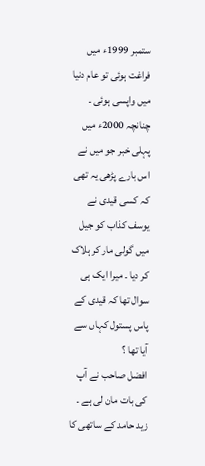ستمبر 1999ء میں فراغت ہوئی تو عام دنیا میں واپسی ہوئی ۔ چنانچہ 2000ء میں پہلی خبر جو میں نے اس بارے پڑھی یہ تھی کہ کسی قیدی نے یوسف کذاب کو جیل میں گولی مار کر ہلاک کر دیا ۔ میرا ایک ہی سوال تھا کہ قیدی کے پاس پستول کہاں سے آیا تھا ؟
افضل صاحب نے آپ کی بات مان لی ہے ۔ زید حامد کے ساتھی کا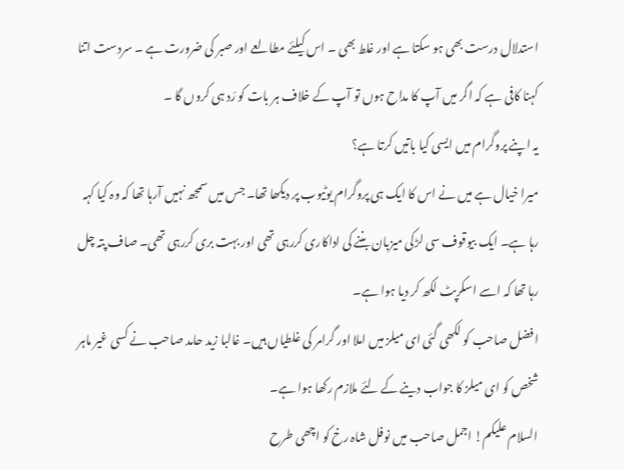استدلال درست بھی ہو سکتا ہے اور غلط بھی ۔ اس کیلئے مطالعے اور صبر کی ضرورت ہے ۔ سردست اتنا کہنا کافی ہے کہ اگر میں آپ کا مداح ہوں تو آپ کے خلاف ہر بات کو رَد ہی کروں گا ۔
یہ اپنے پروگرام میں ایسی کیا باتیں کرتا ہے؟
میرا خیال ہے میں نے اس کا ایک ہی پروگرام یوٹیوب پر دیکھا تھا۔ جس میں سمجھ نہیں آرہا تھا کہ وہ کیا کہہ رہا ہے۔ ایک بیوقوف سی لڑکی میزبان بننے کی اداکاری کررہی تھی اور بہت بری کررہی تھی۔ صاف پتہ چل رہا تھا کہ اسے اسکرپٹ لکھ کر دیا ہوا ہے۔
افضل صاحب کو لکھی گئی ای میلز میں املا اور گرامر کی غلطیاں ہیں۔ غالبا زید حامد صاحب نے کسی غیر ماہر شخص کو ای میلز کا جواب دینے کے لئے ملازم رکھا ہوا ہے۔
السلام علیکم! اجمل صاحب میں نوفل شاہ رخ کو اچھی طرح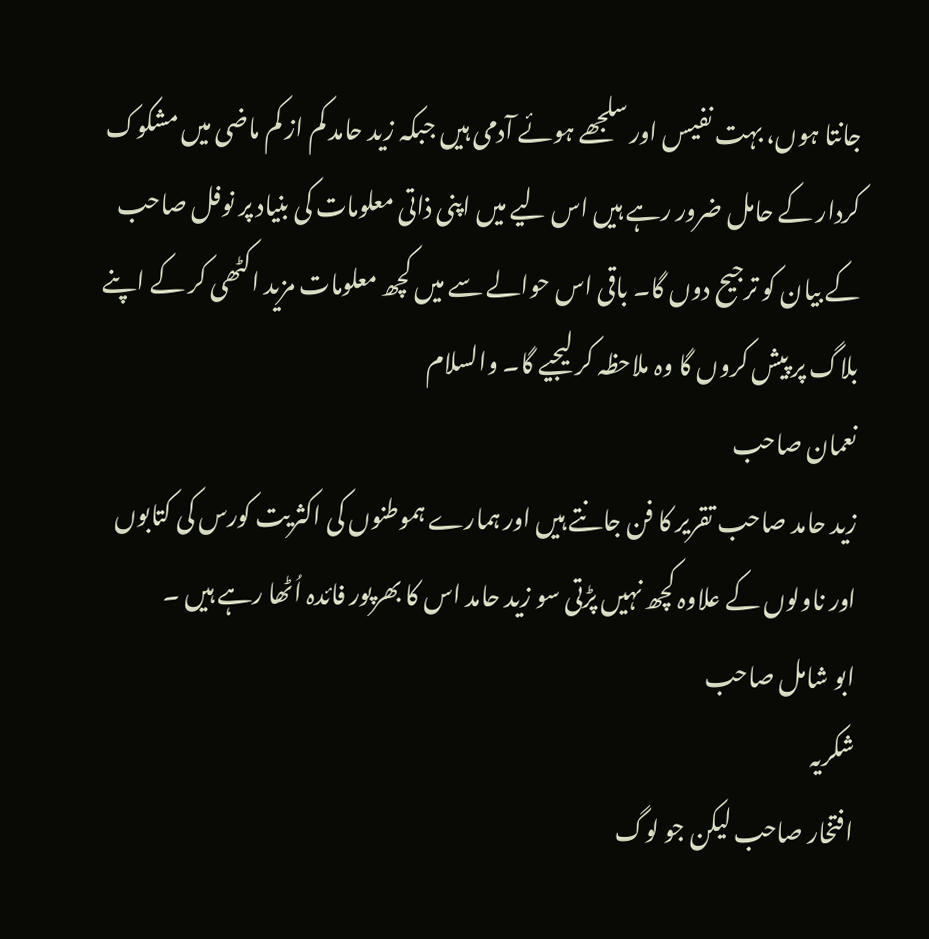جانتا ہوں، بہت نفیس اور سلجھے ہوئے آدمی ہیں جبکہ زید حامد کم از کم ماضی میں مشکوک کردار کے حامل ضرور رہے ہیں اس لیے میں اپنی ذاتی معلومات کی بنیاد پر نوفل صاحب کے بیان کو ترجیح دوں گا۔ باقی اس حوالے سے میں کچھ معلومات مزید اکٹھی کر کے اپنے بلاگ پر پیش کروں گا وہ ملاحظہ کر لیجیے گا۔ والسلام
نعمان صاحب
زید حامد صاحب تقریر کا فن جانتے ہیں اور ہمارے ہموطنوں کی اکثریت کورس کی کتابوں اور ناولوں کے علاوہ کچھ نہیں پڑتی سو زید حامد اس کا بھرپور فائدہ اُٹھا رہے ہیں ۔
ابو شامل صاحب
شکریہ
افتخار صاحب لیکن جو لوگ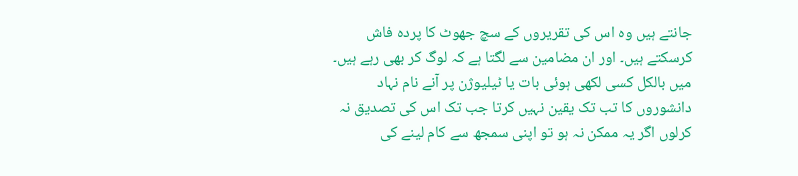جانتے ہیں وہ اس کی تقریروں کے سچ جھوٹ کا پردہ فاش کرسکتے ہیں۔ اور ان مضامین سے لگتا ہے کہ لوگ کر بھی رہے ہیں۔ میں بالکل کسی لکھی ہوئی بات یا ٹیلیوژن پر آنے نام نہاد دانشوروں کا تب تک یقین نہیں کرتا جب تک اس کی تصدیق نہ کرلوں اگر یہ ممکن نہ ہو تو اپنی سمجھ سے کام لینے کی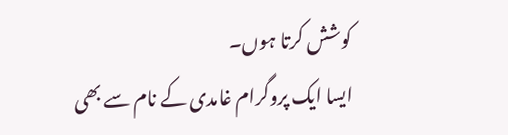کوشش کرتا ہوں۔
ایسا ایک پروگرام غامدی کے نام سے بھی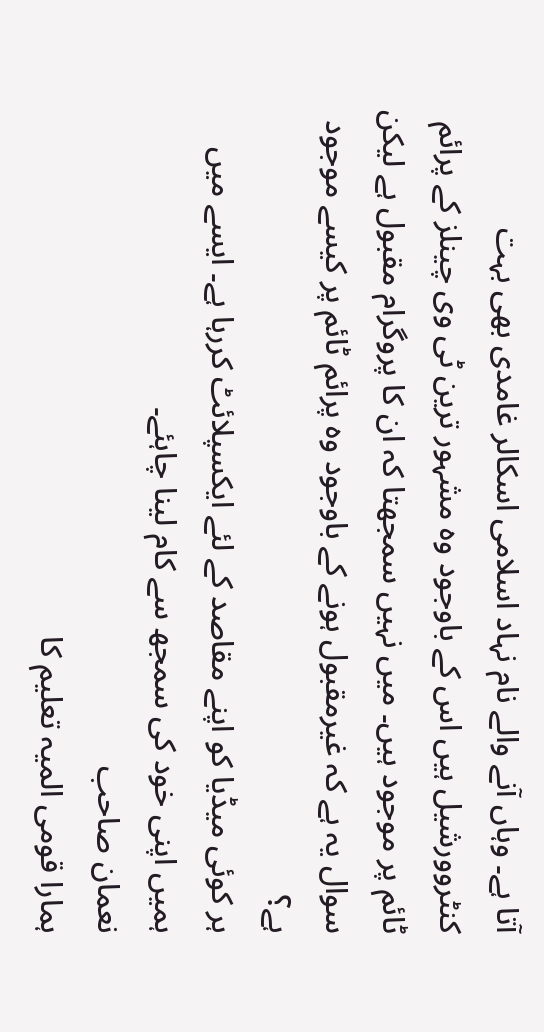آتا ہے۔ وہاں آنے والے نام نہاد اسلامی اسکالر غامدی بھی بہت کنٹروورشیل ہیں اس کے باوجود وہ مشہور ترین ٹی وی چینلز کے پرائم ٹائم پر موجود ہیں۔ میں نہیں سمجھتا کہ ان کا پروگرام مقبول ہے لیکن سوال یہ ہے کہ غیرمقبول ہونے کے باوجود وہ پرائم ٹائم پر کیسے موجود ہے؟
ہر کوئی میڈیا کو اپنے مقاصد کے لئے ایکسپلائٹ کررہا ہے۔ ایسے میں ہمیں اپنی خود کی سمجھ سے کام لینا چاہئے۔
نعمان صاحب
ہمارا قومی المیہ تعلیم کا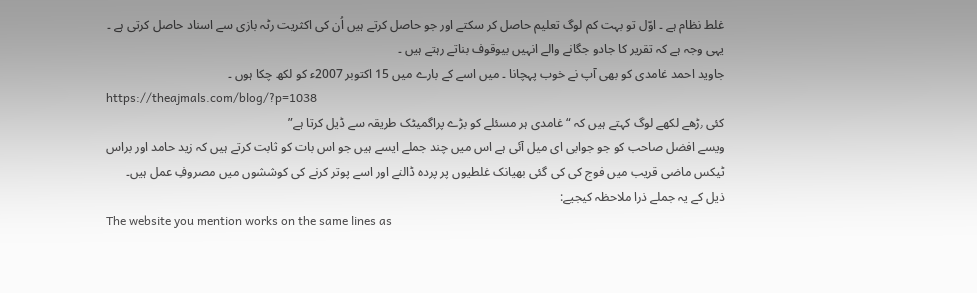غلط نظام ہے ۔ اوّل تو بہت کم لوگ تعلیم حاصل کر سکتے اور جو حاصل کرتے ہیں اُن کی اکثریت رٹہ بازی سے اسناد حاصل کرتی ہے ۔ یہی وجہ ہے کہ تقریر کا جادو جگانے والے انہیں بیوقوف بناتے رہتے ہیں ۔
جاوید احمد غامدی کو بھی آپ نے خوب پہچانا ۔ میں اسے کے بارے میں 15 اکتوبر 2007ء کو لکھ چکا ہوں ۔
https://theajmals.com/blog/?p=1038
کئی ٫ڑھے لکھے لوگ کہتے ہیں کہ “غامدی ہر مسئلے کو بڑے پراگمیٹک طریقہ سے ڈیل کرتا ہے”
ویسے افضل صاحب کو جو جوابی ای میل آئی ہے اس میں چند جملے ایسے ہیں جو اس بات کو ثابت کرتے ہیں کہ زید حامد اور براس ٹیکس ماضی قریب میں فوج کی کی گئی بھیانک غلطیوں پر پردہ ڈالنے اور اسے پوتر کرنے کی کوششوں میں مصروفِ عمل ہیں۔ ذیل کے یہ جملے ذرا ملاحظہ کیجیے:
The website you mention works on the same lines as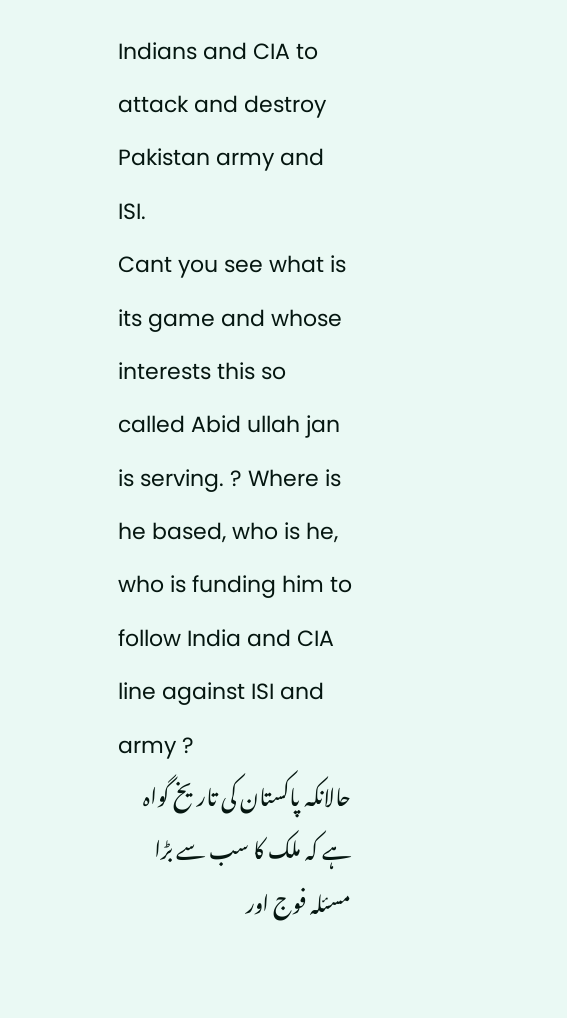Indians and CIA to attack and destroy Pakistan army and ISI.
Cant you see what is its game and whose interests this so called Abid ullah jan is serving. ? Where is he based, who is he, who is funding him to follow India and CIA line against ISI and army ?
حالانکہ پاکستان کی تاریخ گواہ ہے کہ ملک کا سب سے بڑا مسئلہ فوج اور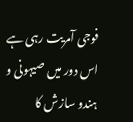فوجی آمریت رہی ہے اس دور میں صیہونی و ہندو سازش کا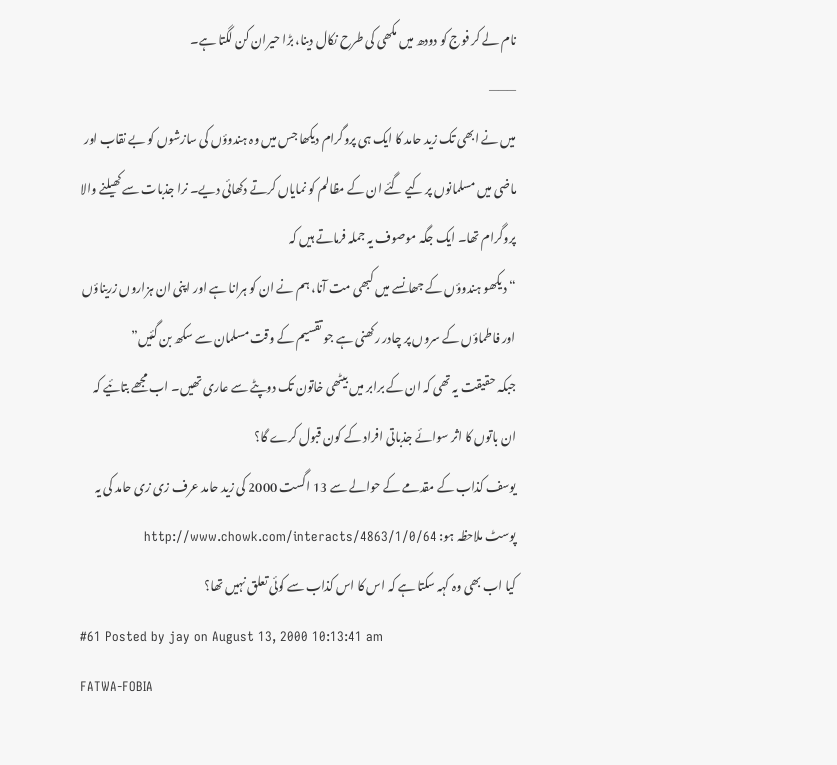نام لے کر فوج کو دودھ میں مکھی کی طرح نکال دینا، بڑا حیران کن لگتا ہے۔
———
میں نے ابھی تک زید حامد کا ایک ہی پروگرام دیکھا جس میں وہ ہندوؤں کی سازشوں کو بے نقاب اور ماضی میں مسلمانوں پر کیے گئے ان کے مظالم کو نمایاں کرتے دکھائی دیے۔ نرا جذبات سے کھیلنے والا پروگرام تھا۔ ایک جگہ موصوف یہ جملہ فرماتے ہیں کہ
“دیکھو ہندوؤں کے جھانسے میں کبھی مت آنا، ہم نے ان کو ہرانا ہے اور اپنی ان ہزاروں زریناؤں اور فاطماؤں کے سروں پر چادر رکھنی ہے جو تقسیم کے وقت مسلمان سے سکھ بن گئیں”
جبکہ حقیقت یہ تھی کہ ان کے برابر میں بیٹھی خاتون تک دوپٹے سے عاری تھیں۔ اب مجھے بتائیے کہ ان باتوں کا اثر سوائے جذباتی افراد کے کون قبول کرے گا؟
یوسف کذاب کے مقدمے کے حوالے سے 13 اگست 2000 کی زید حامد عرف زی زی حامد کی یہ پوسٹ ملاحظہ ہو: http://www.chowk.com/interacts/4863/1/0/64
کیا اب بھی وہ کہہ سکتا ہے کہ اس کا اس کذاب سے کوئی تعلق نہیں تھا؟
#61 Posted by jay on August 13, 2000 10:13:41 am
FATWA-FOBIA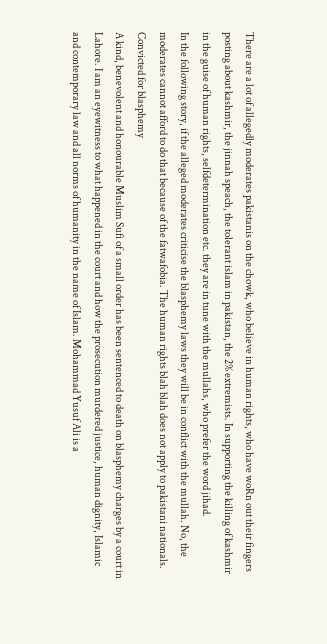There are a lot of allegedly moderates pakistanis on the chowk, who believe in human rights, who have woRn out their fingers posting about kashmir, the jinnah speach, the tolerant islam in pakistan, the 2% extremists. In supporting the killing of kashmir in the guise of human rights, selfdetermination etc. they are in tune with the mullahs, who prefer the word jihad.
In the following story, if the alleged moderates criticise the blasphemy laws they will be in conflict with the mullah. No, the moderates cannot afford to do that because of the fatwafobia. The human rights blah blah does not apply to pakistani nationals.
Convicted for blasphemy
A kind, benevolent and honourable Muslim Sufi of a small order has been sentenced to death on blasphemy charges by a court in Lahore. I am an eyewitness to what happened in the court and how the prosecution murdered justice, human dignity, Islamic and contemporary law and all norms of humanity in the name of Islam. Mohammad Yusuf Ali is a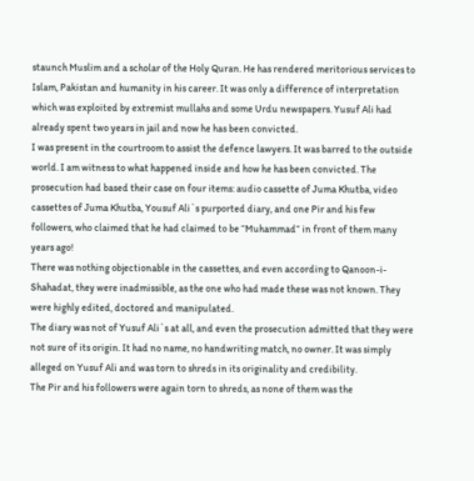staunch Muslim and a scholar of the Holy Quran. He has rendered meritorious services to Islam, Pakistan and humanity in his career. It was only a difference of interpretation which was exploited by extremist mullahs and some Urdu newspapers. Yusuf Ali had already spent two years in jail and now he has been convicted.
I was present in the courtroom to assist the defence lawyers. It was barred to the outside world. I am witness to what happened inside and how he has been convicted. The prosecution had based their case on four items: audio cassette of Juma Khutba, video cassettes of Juma Khutba, Yousuf Ali`s purported diary, and one Pir and his few followers, who claimed that he had claimed to be “Muhammad“ in front of them many years ago!
There was nothing objectionable in the cassettes, and even according to Qanoon-i-Shahadat, they were inadmissible, as the one who had made these was not known. They were highly edited, doctored and manipulated.
The diary was not of Yusuf Ali`s at all, and even the prosecution admitted that they were not sure of its origin. It had no name, no handwriting match, no owner. It was simply alleged on Yusuf Ali and was torn to shreds in its originality and credibility.
The Pir and his followers were again torn to shreds, as none of them was the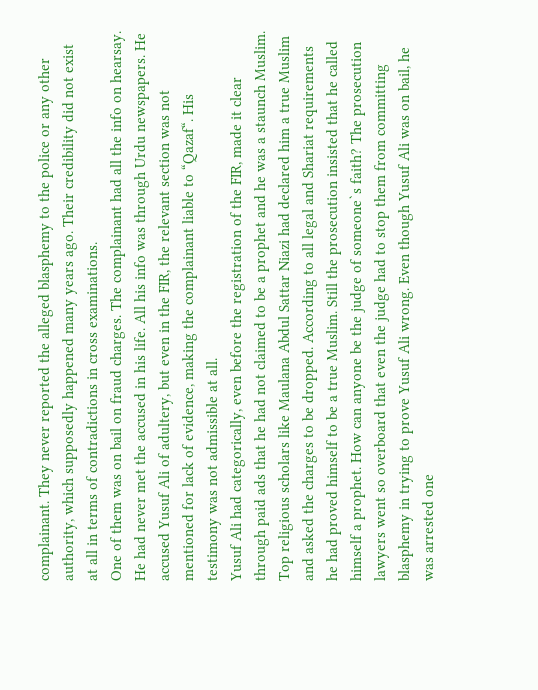complainant. They never reported the alleged blasphemy to the police or any other authority, which supposedly happened many years ago. Their credibility did not exist at all in terms of contradictions in cross examinations.
One of them was on bail on fraud charges. The complainant had all the info on hearsay. He had never met the accused in his life. All his info was through Urdu newspapers. He accused Yusuf Ali of adultery, but even in the FIR, the relevant section was not mentioned for lack of evidence, making the complainant liable to “Qazaf“. His testimony was not admissible at all.
Yusuf Ali had categorically, even before the registration of the FIR, made it clear through paid ads that he had not claimed to be a prophet and he was a staunch Muslim. Top religious scholars like Maulana Abdul Sattar Niazi had declared him a true Muslim and asked the charges to be dropped. According to all legal and Shariat requirements he had proved himself to be a true Muslim. Still the prosecution insisted that he called himself a prophet. How can anyone be the judge of someone`s faith? The prosecution lawyers went so overboard that even the judge had to stop them from committing blasphemy in trying to prove Yusuf Ali wrong. Even though Yusuf Ali was on bail, he was arrested one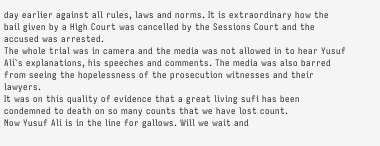day earlier against all rules, laws and norms. It is extraordinary how the bail given by a High Court was cancelled by the Sessions Court and the accused was arrested.
The whole trial was in camera and the media was not allowed in to hear Yusuf Ali`s explanations, his speeches and comments. The media was also barred from seeing the hopelessness of the prosecution witnesses and their lawyers.
It was on this quality of evidence that a great living sufi has been condemned to death on so many counts that we have lost count.
Now Yusuf Ali is in the line for gallows. Will we wait and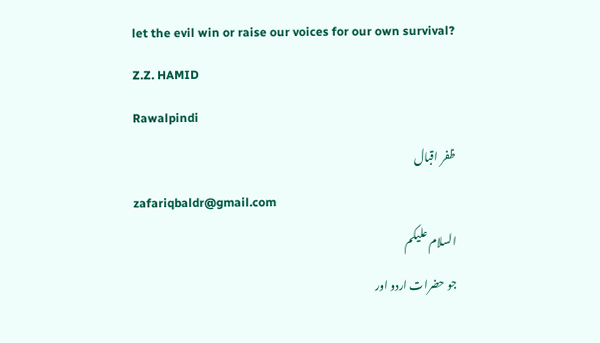let the evil win or raise our voices for our own survival?
Z.Z. HAMID
Rawalpindi
ظفر اقبال
zafariqbaldr@gmail.com
السلام علیکم
جو حضرات اردو اور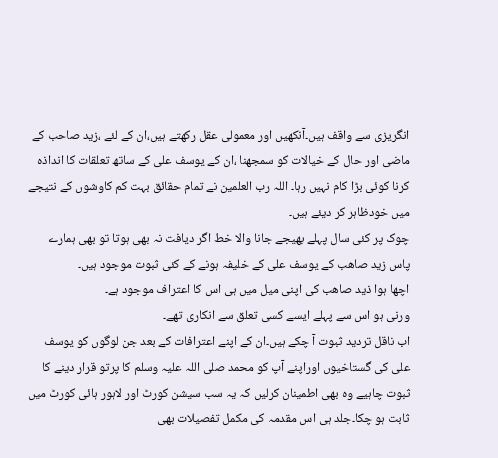انگریزی سے واقف ہیں۔آنکھیں اور معمولی عقل رکھتے ہیں،ان کے لئے ،زید صاحب کے ماضی اور حال کے خیالات کو سمجھنا ،ان کے یوسف علی کے ساتھ تعلقات کا انداذہ کرنا کوئی بڑا کام نہیں رہا۔ اللہ رب العلمین نے تمام حقائق بہت کم کاوشوں کے نتیجے میں خودظاہر کر دیئے ہیں۔
چوک پر کئی سال پہلے بھیجے جانا والا خط اگر دیافت نہ بھی ہوتا تو بھی ہمارے پاس زید صاھب کے یوسف علی کے خلیفہ ہونے کے کئی ثبوت موجود ہیں۔
اچھا ہوا ذید صاھب کی اپنی میل میں ہی اس کا اعتراف موجود ہے۔
ورنی ہو اس سے پہلے ایسے کسی تعلق سے انکاری تھے۔
اب ناقل تردید ثبوت آ چکے ہیں۔ان کے اپنے اعترافات کے بعد جن لوگوں کو یوسف علی کی گستاخیوں اوراپنے آپ کو محمد صلی اللہ علیہ وسلم کا پرتو قرار دینے کا ثبوت چاہیے وہ بھی اطمینان کرلیں کہ یہ سب سیشن کورٹ اور لاہور ہائی کورٹ میں ثابت ہو چکا۔جلد ہی اس مقدمہ کی مکمل تفصیلات بھی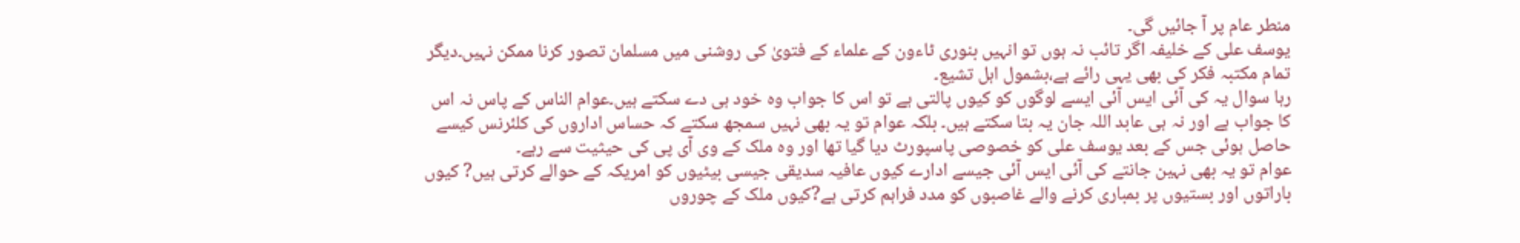منطر عام پر آ جائیں گی۔
یوسف علی کے خلیفہ اگر تائب نہ ہوں تو انہیں بنوری ٹاءون کے علماء کے فتویٰ کی روشنی میں مسلمان تصور کرنا ممکن نہیں۔دیگر تمام مکتبہ فکر کی بھی یہی رائے ہے،بشمول اہل تشیع۔
رہا سوال یہ کی آئی ایس آئی ایسے لوگوں کو کیوں پالتی ہے تو اس کا جواب وہ خود ہی دے سکتے ہیں۔عوام الناس کے پاس نہ اس کا جواب ہے اور نہ ہی عابد اللہ جان یہ بتا سکتے ہیں۔ بلکہ عوام تو یہ بھی نہیں سمجھ سکتے کہ حساس اداروں کی کلئرنس کیسے حاصل ہوئی جس کے بعد یوسف علی کو خصوصی پاسپورٹ دیا گیا تھا اور وہ ملک کے وی آی پی کی حیثیت سے رہے۔
عوام تو یہ بھی نہین جانتے کی آئی ایس آئی جیسے ادارے کیوں عافیہ سدیقی جیسی بیٹیوں کو امریکہ کے حوالے کرتی ہیں? کیوں باراتوں اور بستیوں پر بمباری کرنے والے غاصبوں کو مدد فراہم کرتی ہے?کیوں ملک کے چوروں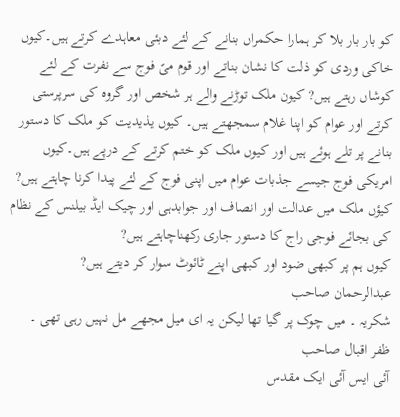کو بار بار بلا کر ہمارا حکمراں بنانے کے لئے دبئی معاہدے کرتے ہیں۔کیوں خاکی وردی کو ذلت کا نشان بناتے اور قوم میً فوج سے نفرت کے لئے کوشاں رہتے ہیں? کیون ملک توڑنے والے ہر شخص اور گروہ کی سرپرستی کرتے اور عوام کو اپنا غلام سمجھتے ہیں۔ کیوں یذیدیت کو ملک کا دستور بنانے پر تلے ہوئے ہیں اور کیوں ملک کو ختم کرتے کے درپے ہیں۔کیوں امریکی فوج جیسے جذبات عوام میں اپنی فوج کے لئے پیدا کرنا چاہتے ہیں?
کیؤں ملک میں عدالت اور انصاف اور جوابدہی اور چیک ایڈ بیلنس کے نظام کی بجائے فوجی راج کا دستور جاری رکھناچاہتے ہیں?
کیوں ہم پر کبھی ضود اور کبھی اپنے ٹائوٹ سوار کر دیتے ہیں?
عبدالرحمان صاحب
شکریہ ۔ میں چوک پر گیا تھا لیکن یہ ای میل مجھے مل نہیں رہی تھی ۔
ظفر اقبال صاحب
آئی ایس آئی ایک مقدس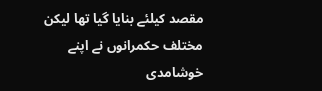مقصد کیلئے بنایا گیا تھا لیکن مختلف حکمرانوں نے اپنے خوشامدی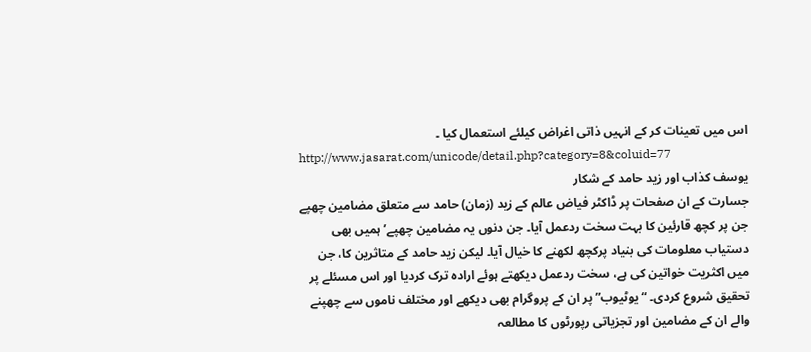اس میں تعینات کر کے انہیں ذاتی اغراض کیلئے استعمال کیا ۔
http://www.jasarat.com/unicode/detail.php?category=8&coluid=77
یوسف کذاب اور زید حامد کے شکار
جسارت کے ان صفحات پر ڈاکٹر فیاض عالم کے زید (زمان) حامد سے متعلق مضامین چھپے جن پر کچھ قارئین کا بہت سخت ردعمل آیا۔ جن دنوں یہ مضامین چھپے’ ہمیں بھی دستیاب معلومات کی بنیاد پرکچھ لکھنے کا خیال آیا۔ لیکن زید حامد کے متاثرین کا، جن میں اکثریت خواتین کی ہے، سخت ردعمل دیکھتے ہوئے ارادہ ترک کردیا اور اس مسئلے پر تحقیق شروع کردی۔ “یوٹیوب” پر ان کے پروگرام بھی دیکھے اور مختلف ناموں سے چھپنے والے ان کے مضامین اور تجزیاتی رپورٹوں کا مطالعہ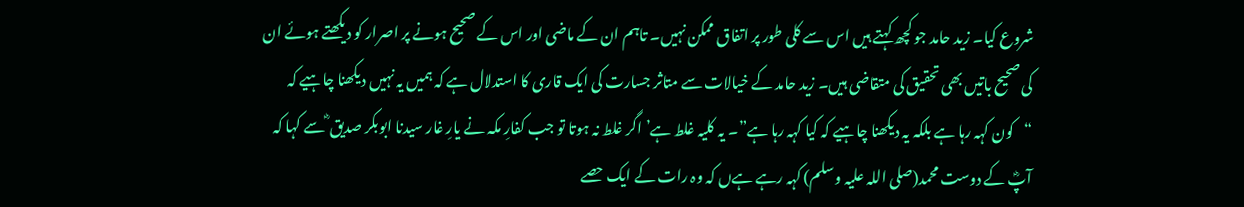شروع کیا۔ زید حامد جو کچھ کہتے ہیں اس سے کلی طور پر اتفاق ممکن نہیں۔ تاہم ان کے ماضی اور اس کے صحیح ہونے پر اصرار کو دیکھتے ہوئے ان کی صحیح باتیں بھی تحقیق کی متقاضی ہیں۔ زید حامد کے خیالات سے متاثر جسارت کی ایک قاری کا استدلال ہے کہ ہمیں یہ نہیں دیکھنا چاہیے کہ “کون کہہ رہا ہے بلکہ یہ دیکھنا چاہیے کہ کیا کہہ رہا ہے”۔ یہ کلیہ غلط ہے’ اگر غلط نہ ہوتا تو جب کفارِ مکہ نے یارِ غار سیدنا ابوبکر صدیق ؓ سے کہا کہ آپؓ کے دوست محمد(صلی اللہ علیہ وسلم) کہہ رہے ہےں کہ وہ رات کے ایک حصے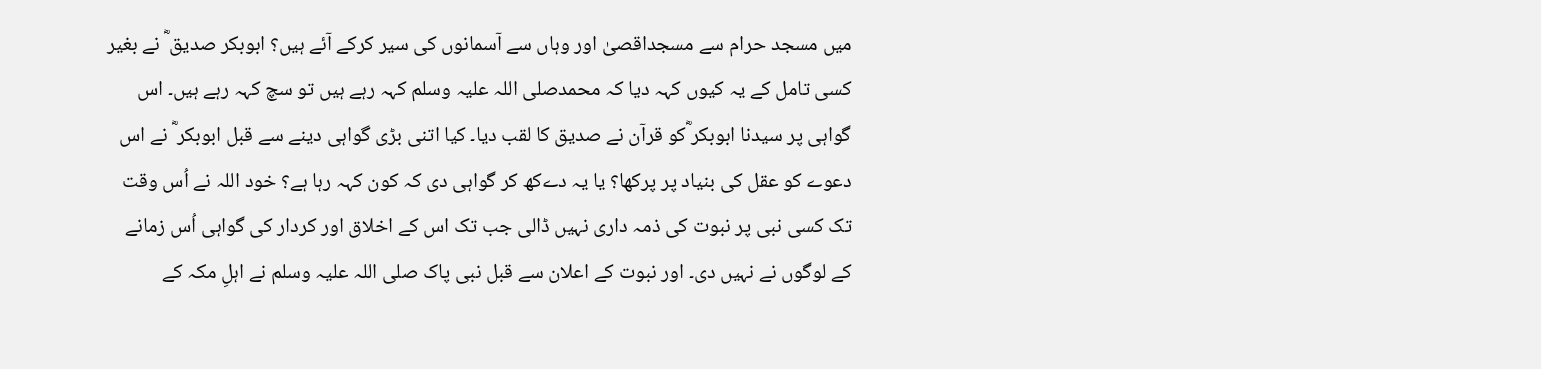میں مسجد حرام سے مسجداقصیٰ اور وہاں سے آسمانوں کی سیر کرکے آئے ہیں؟ ابوبکر صدیق ؓ نے بغیر کسی تامل کے یہ کیوں کہہ دیا کہ محمدصلی اللہ علیہ وسلم کہہ رہے ہیں تو سچ کہہ رہے ہیں۔ اس گواہی پر سیدنا ابوبکر ؓکو قرآن نے صدیق کا لقب دیا۔ کیا اتنی بڑی گواہی دینے سے قبل ابوبکر ؓ نے اس دعوے کو عقل کی بنیاد پر پرکھا؟ یا یہ دےکھ کر گواہی دی کہ کون کہہ رہا ہے؟ خود اللہ نے اُس وقت تک کسی نبی پر نبوت کی ذمہ داری نہیں ڈالی جب تک اس کے اخلاق اور کردار کی گواہی اُس زمانے کے لوگوں نے نہیں دی۔ اور نبوت کے اعلان سے قبل نبی پاک صلی اللہ علیہ وسلم نے اہلِ مکہ کے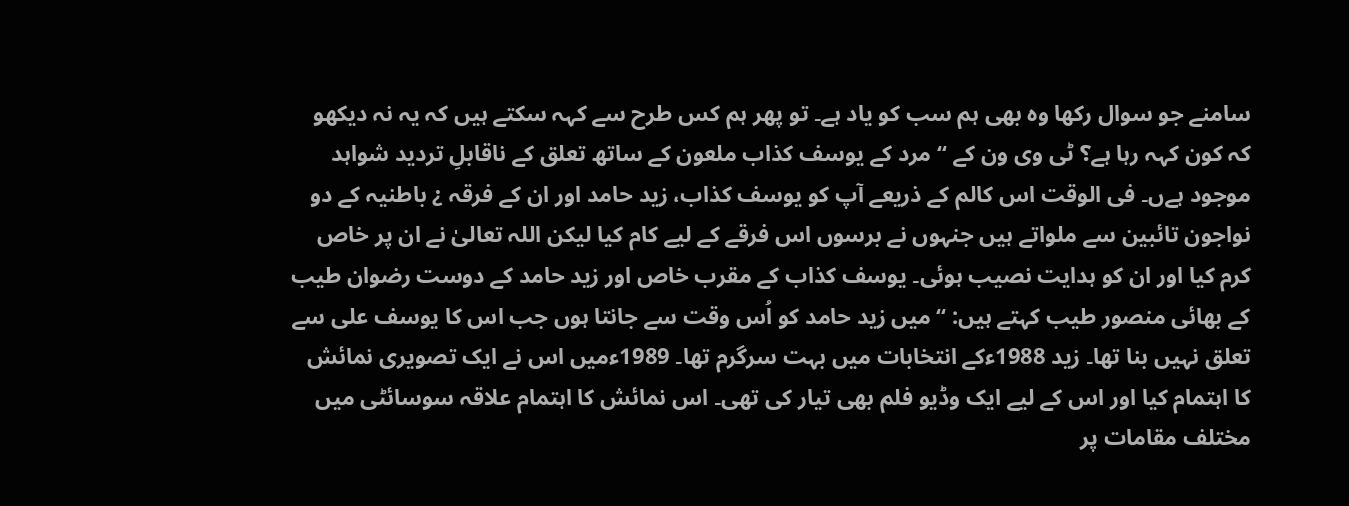سامنے جو سوال رکھا وہ بھی ہم سب کو یاد ہے۔ تو پھر ہم کس طرح سے کہہ سکتے ہیں کہ یہ نہ دیکھو کہ کون کہہ رہا ہے؟ ٹی وی ون کے “مرد کے یوسف کذاب ملعون کے ساتھ تعلق کے ناقابلِ تردید شواہد موجود ہےں۔ فی الوقت اس کالم کے ذریعے آپ کو یوسف کذاب، زید حامد اور ان کے فرقہ ¿ باطنیہ کے دو نواجون تائبین سے ملواتے ہیں جنہوں نے برسوں اس فرقے کے لیے کام کیا لیکن اللہ تعالیٰ نے ان پر خاص کرم کیا اور ان کو ہدایت نصیب ہوئی۔ یوسف کذاب کے مقرب خاص اور زید حامد کے دوست رضوان طیب کے بھائی منصور طیب کہتے ہیں: “میں زید حامد کو اُس وقت سے جانتا ہوں جب اس کا یوسف علی سے تعلق نہیں بنا تھا۔ زید 1988ءکے انتخابات میں بہت سرگرم تھا۔ 1989ءمیں اس نے ایک تصویری نمائش کا اہتمام کیا اور اس کے لیے ایک وڈیو فلم بھی تیار کی تھی۔ اس نمائش کا اہتمام علاقہ سوسائٹی میں مختلف مقامات پر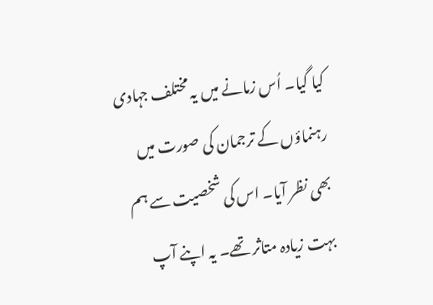کیا گیا۔ اُس زمانے میں یہ مختلف جہادی رہنماؤں کے ترجمان کی صورت میں بھی نظر آیا۔ اس کی شخصیت سے ہم بہت زیادہ متاثر تھے۔ یہ اپنے آپ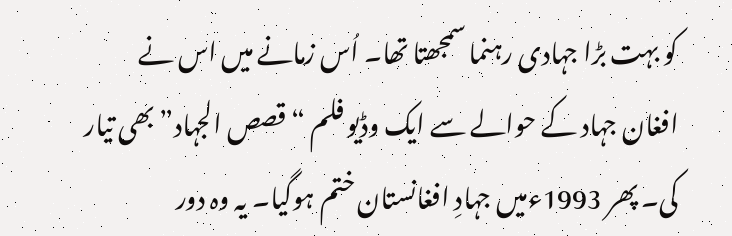کو بہت بڑا جہادی رہنما سمجھتا تھا۔ اُس زمانے میں اس نے افغان جہاد کے حوالے سے ایک وڈیو فلم “قصص الجہاد” بھی تیار کی۔ پھر 1993ءمیں جہادِ افغانستان ختم ہوگیا۔ یہ وہ دور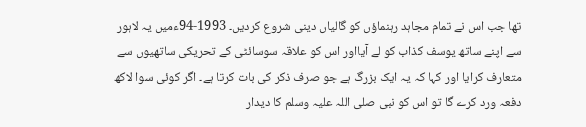تھا جب اس نے تمام مجاہد رہنماؤں کو گالیاں دینی شروع کردیں۔ 1993-94ءمیں یہ لاہور سے اپنے ساتھ یوسف کذاب کو لے آیااور اس کو علاقہ سوسائٹی کے تحریکی ساتھیوں سے متعارف کرایا اور کہا کہ یہ ایک بزرگ ہے جو صرف ذکر کی بات کرتا ہے۔ اگر کوئی سوا لاکھ دفعہ ورد کرے گا تو اس کو نبی صلی اللہ علیہ وسلم کا دیدار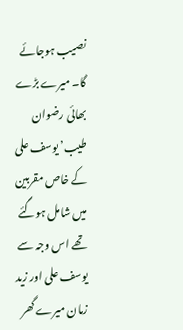نصیب ہوجائے گا۔ میرے بڑے بھائی رضوان طیب’ یوسف علی کے خاص مقربین میں شامل ہوگئے تھے اس وجہ سے یوسف علی اور زید زمان میرے گھر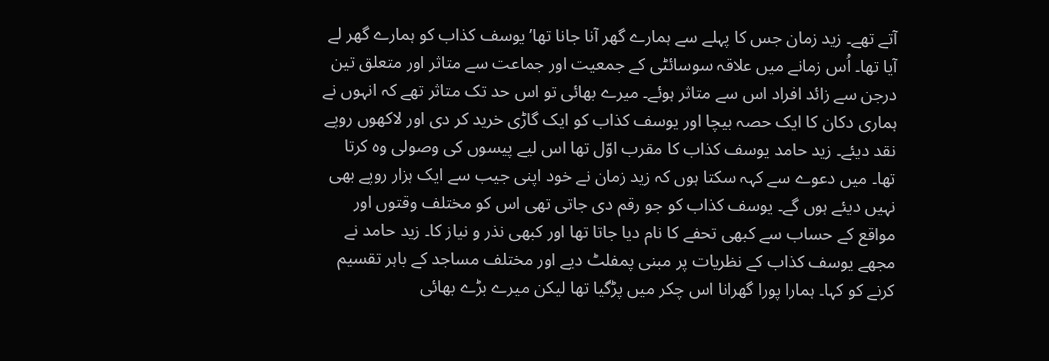آتے تھے۔ زید زمان جس کا پہلے سے ہمارے گھر آنا جانا تھا’ یوسف کذاب کو ہمارے گھر لے آیا تھا۔ اُس زمانے میں علاقہ سوسائٹی کے جمعیت اور جماعت سے متاثر اور متعلق تین درجن سے زائد افراد اس سے متاثر ہوئے۔ میرے بھائی تو اس حد تک متاثر تھے کہ انہوں نے ہماری دکان کا ایک حصہ بیچا اور یوسف کذاب کو ایک گاڑی خرید کر دی اور لاکھوں روپے نقد دیئے۔ زید حامد یوسف کذاب کا مقرب اوّل تھا اس لیے پیسوں کی وصولی وہ کرتا تھا۔ میں دعوے سے کہہ سکتا ہوں کہ زید زمان نے خود اپنی جیب سے ایک ہزار روپے بھی نہیں دیئے ہوں گے۔ یوسف کذاب کو جو رقم دی جاتی تھی اس کو مختلف وقتوں اور مواقع کے حساب سے کبھی تحفے کا نام دیا جاتا تھا اور کبھی نذر و نیاز کا۔ زید حامد نے مجھے یوسف کذاب کے نظریات پر مبنی پمفلٹ دیے اور مختلف مساجد کے باہر تقسیم کرنے کو کہا۔ ہمارا پورا گھرانا اس چکر میں پڑگیا تھا لیکن میرے بڑے بھائی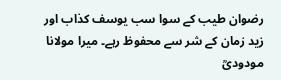رضوان طیب کے سوا سب یوسف کذاب اور زید زمان کے شر سے محفوظ رہے۔ میرا مولانا مودودیؒ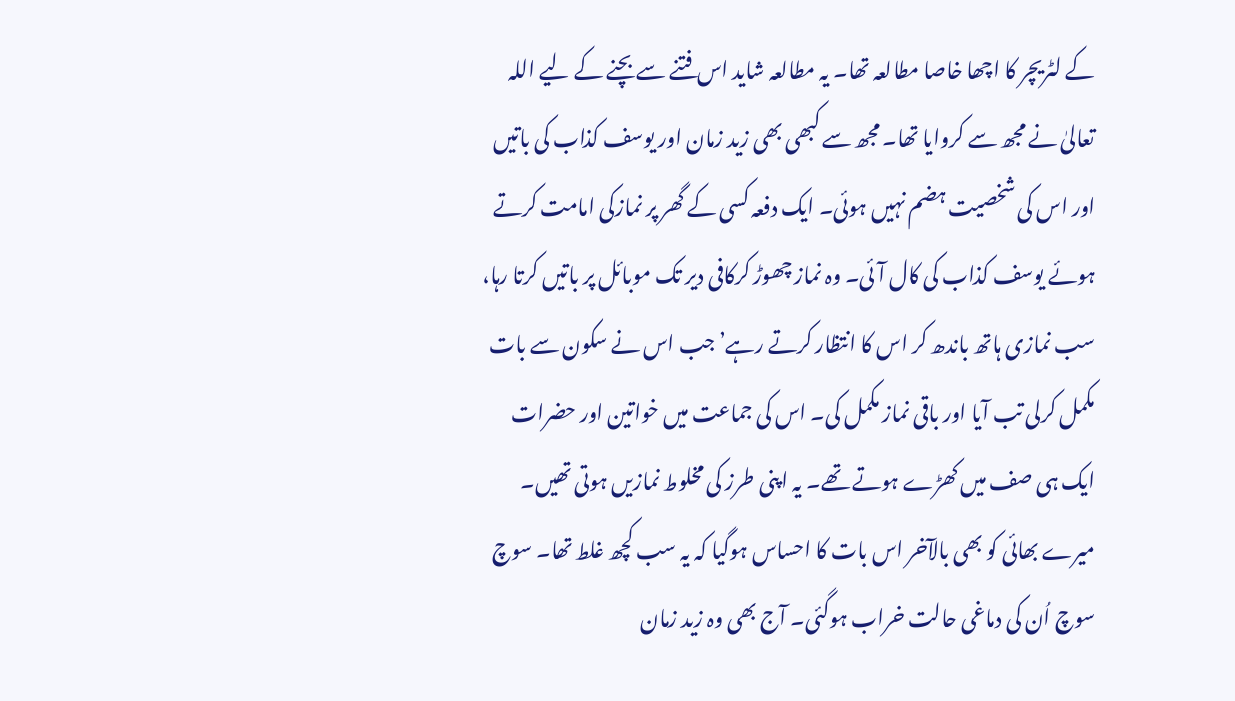کے لٹریچر کا اچھا خاصا مطالعہ تھا۔ یہ مطالعہ شاید اس فتنے سے بچنے کے لیے اللہ تعالیٰ نے مجھ سے کروایا تھا۔ مجھ سے کبھی بھی زید زمان اور یوسف کذاب کی باتیں اور اس کی شخصیت ہضم نہیں ہوئی۔ ایک دفعہ کسی کے گھر پر نمازکی امامت کرتے ہوئے یوسف کذاب کی کال آئی۔ وہ نماز چھوڑ کرکافی دیر تک موبائل پر باتیں کرتا رہا، سب نمازی ہاتھ باندھ کر اس کا انتظار کرتے رہے’ جب اس نے سکون سے بات مکمل کرلی تب آیا اور باقی نماز مکمل کی۔ اس کی جماعت میں خواتین اور حضرات ایک ہی صف میں کھڑے ہوتے تھے۔ یہ اپنی طرز کی مخلوط نمازیں ہوتی تھیں۔ میرے بھائی کو بھی بالآخر اس بات کا احساس ہوگیا کہ یہ سب کچھ غلط تھا۔ سوچ سوچ اُن کی دماغی حالت خراب ہوگئی۔ آج بھی وہ زید زمان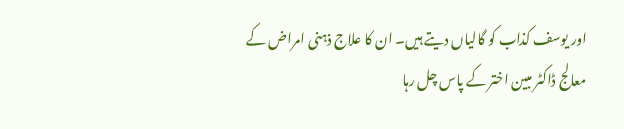اور یوسف کذاب کو گالیاں دیتے ہیں۔ ان کا علاج ذہنی امراض کے معالج ڈاکٹر مبین اختر کے پاس چل رہا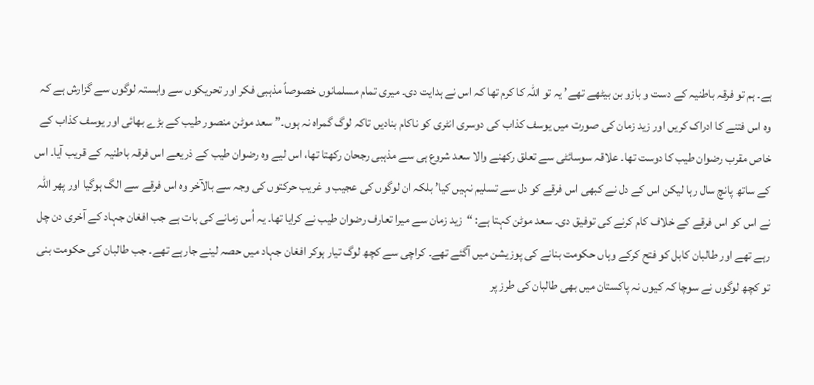ہے۔ ہم تو فرقہ باطنیہ کے دست و بازو بن بیٹھے تھے’ یہ تو اللہ کا کرم تھا کہ اس نے ہدایت دی۔ میری تمام مسلمانوں خصوصاً مذہبی فکر اور تحریکوں سے وابستہ لوگوں سے گزارش ہے کہ وہ اس فتنے کا ادراک کریں اور زید زمان کی صورت میں یوسف کذاب کی دوسری انٹری کو ناکام بنادیں تاکہ لوگ گمراہ نہ ہوں۔” سعد موٹن منصور طیب کے بڑے بھائی اور یوسف کذاب کے خاص مقرب رضوان طیب کا دوست تھا۔ علاقہ سوسائٹی سے تعلق رکھنے والا سعد شروع ہی سے مذہبی رجحان رکھتا تھا، اس لیے وہ رضوان طیب کے ذریعے اس فرقہ باطنیہ کے قریب آیا۔ اس کے ساتھ پانچ سال رہا لیکن اس کے دل نے کبھی اس فرقے کو دل سے تسلیم نہیں کیا’ بلکہ ان لوگوں کی عجیب و غریب حرکتوں کی وجہ سے بالآخر وہ اس فرقے سے الگ ہوگیا اور پھر اللہ نے اس کو اس فرقے کے خلاف کام کرنے کی توفیق دی۔ سعد موٹن کہتا ہے: “زید زمان سے میرا تعارف رضوان طیب نے کرایا تھا۔ یہ اُس زمانے کی بات ہے جب افغان جہاد کے آخری دن چل رہے تھے اور طالبان کابل کو فتح کرکے وہاں حکومت بنانے کی پوزیشن میں آگئے تھے۔ کراچی سے کچھ لوگ تیار ہوکر افغان جہاد میں حصہ لینے جارہے تھے۔ جب طالبان کی حکومت بنی تو کچھ لوگوں نے سوچا کہ کیوں نہ پاکستان میں بھی طالبان کی طرز پر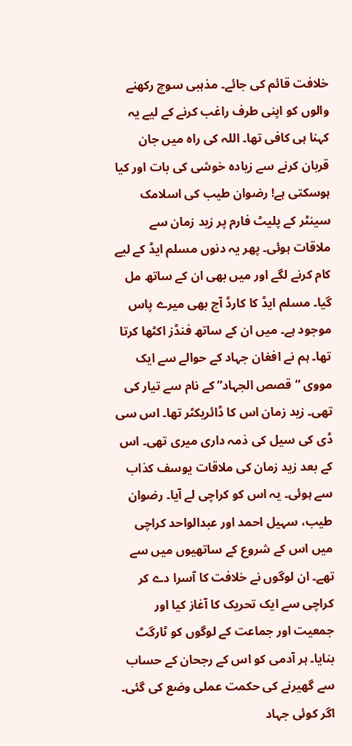خلافت قائم کی جائے۔ مذہبی سوچ رکھنے والوں کو اپنی طرف راغب کرنے کے لیے یہ کہنا ہی کافی تھا۔ اللہ کی راہ میں جان قربان کرنے سے زیادہ خوشی کی بات اور کیا ہوسکتی ہے! رضوان طیب کی اسلامک سینٹر کے پلیٹ فارم پر زید زمان سے ملاقات ہوئی۔ پھر یہ دنوں مسلم ایڈ کے لیے کام کرنے لگے اور میں بھی ان کے ساتھ مل گیا۔ مسلم ایڈ کا کارڈ آج بھی میرے پاس موجود ہے۔ میں ان کے ساتھ فنڈز اکٹھا کرتا تھا۔ ہم نے افغان جہاد کے حوالے سے ایک مووی “قصص الجہاد” کے نام سے تیار کی تھی۔ زید زمان اس کا ڈائریکٹر تھا۔ اس سی ڈی کی سیل کی ذمہ داری میری تھی۔ اس کے بعد زید زمان کی ملاقات یوسف کذاب سے ہوئی۔ یہ اس کو کراچی لے آیا۔ رضوان طیب، سہیل احمد اور عبدالواحد کراچی میں اس کے شروع کے ساتھیوں میں سے تھے۔ ان لوگوں نے خلافت کا آسرا دے کر کراچی سے ایک تحریک کا آغاز کیا اور جمعیت اور جماعت کے لوگوں کو ٹارگٹ بنایا۔ ہر آدمی کو اس کے رجحان کے حساب سے گھیرنے کی حکمت عملی وضع کی گئی۔ اگر کوئی جہاد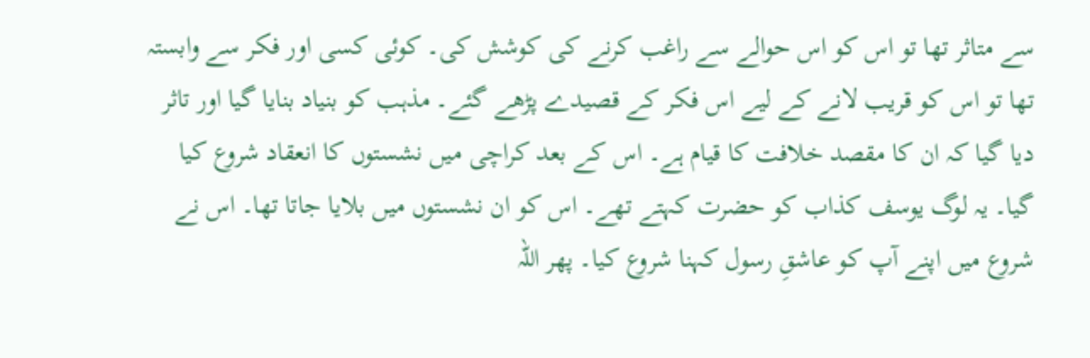سے متاثر تھا تو اس کو اس حوالے سے راغب کرنے کی کوشش کی۔ کوئی کسی اور فکر سے وابستہ تھا تو اس کو قریب لانے کے لیے اس فکر کے قصیدے پڑھے گئے۔ مذہب کو بنیاد بنایا گیا اور تاثر دیا گیا کہ ان کا مقصد خلافت کا قیام ہے۔ اس کے بعد کراچی میں نشستوں کا انعقاد شروع کیا گیا۔ یہ لوگ یوسف کذاب کو حضرت کہتے تھے۔ اس کو ان نشستوں میں بلایا جاتا تھا۔ اس نے شروع میں اپنے آپ کو عاشقِ رسول کہنا شروع کیا۔ پھر اللہ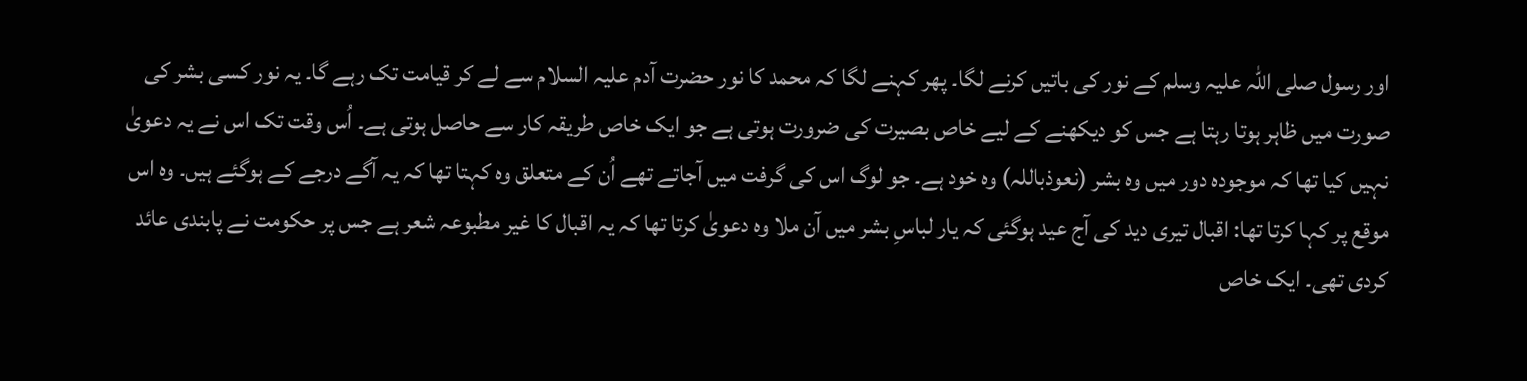اور رسول صلی اللہ علیہ وسلم کے نور کی باتیں کرنے لگا۔ پھر کہنے لگا کہ محمد کا نور حضرت آدم علیہ السلام سے لے کر قیامت تک رہے گا۔ یہ نور کسی بشر کی صورت میں ظاہر ہوتا رہتا ہے جس کو دیکھنے کے لیے خاص بصیرت کی ضرورت ہوتی ہے جو ایک خاص طریقہ کار سے حاصل ہوتی ہے۔ اُس وقت تک اس نے یہ دعویٰ نہیں کیا تھا کہ موجودہ دور میں وہ بشر (نعوذباللہ) وہ خود ہے۔ جو لوگ اس کی گرفت میں آجاتے تھے اُن کے متعلق وہ کہتا تھا کہ یہ آگے درجے کے ہوگئے ہیں۔ وہ اس موقع پر کہا کرتا تھا: اقبال تیری دید کی آج عید ہوگئی کہ یار لباسِ بشر میں آن ملا وہ دعویٰ کرتا تھا کہ یہ اقبال کا غیر مطبوعہ شعر ہے جس پر حکومت نے پابندی عائد کردی تھی۔ ایک خاص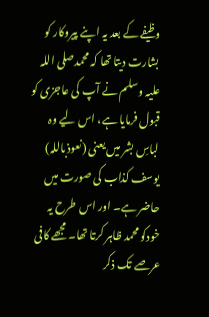وظیفے کے بعد یہ اپنے پیروکار کو بشارت دیتا تھا کہ محمدصلی اللہ علیہ وسلم نے آپ کی عاجزی کو قبول فرمایا ہے، اس لیے وہ لباسِ بشر میں یعنی (نعوذباللہ) یوسف کذاب کی صورت میں حاضر ہے۔ اور اس طرح یہ خودکو محمد ظاہر کرتا تھا۔ مجھے کافی عرصے تک ذکر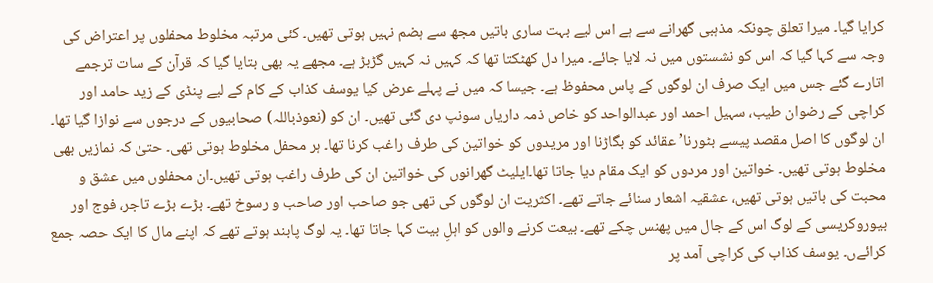کرایا گیا۔ میرا تعلق چونکہ مذہبی گھرانے سے ہے اس لیے بہت ساری باتیں مجھ سے ہضم نہیں ہوتی تھیں۔ کئی مرتبہ مخلوط محفلوں پر اعتراض کی وجہ سے کہا گیا کہ اس کو نشستوں میں نہ لایا جائے۔ میرا دل کھٹکتا تھا کہ کہیں نہ کہیں گڑبڑ ہے۔ مجھے یہ بھی بتایا گیا کہ قرآن کے سات ترجمے اتارے گئے جس میں ایک صرف ان لوگوں کے پاس محفوظ ہے۔ جیسا کہ میں نے پہلے عرض کیا یوسف کذاب کے کام کے لیے پنڈی کے زید حامد اور کراچی کے رضوان طیب، سہیل احمد اور عبدالواحد کو خاص ذمہ داریاں سونپ دی گئی تھیں۔ ان کو (نعوذباللہ) صحابیوں کے درجوں سے نوازا گیا تھا۔ ان لوگوں کا اصل مقصد پیسے بٹورنا’ عقائد کو بگاڑنا اور مریدوں کو خواتین کی طرف راغب کرنا تھا۔ ہر محفل مخلوط ہوتی تھی۔ حتیٰ کہ نمازیں بھی مخلوط ہوتی تھیں۔ خواتین اور مردوں کو ایک مقام دیا جاتا تھا۔ایلیٹ گھرانوں کی خواتین ان کی طرف راغب ہوتی تھیں۔ان محفلوں میں عشق و محبت کی باتیں ہوتی تھیں، عشقیہ اشعار سنائے جاتے تھے۔ اکثریت ان لوگوں کی تھی جو صاحب اور صاحب و رسوخ تھے۔ بڑے بڑے تاجر، فوج اور بیوروکریسی کے لوگ اس کے جال میں پھنس چکے تھے۔ بیعت کرنے والوں کو اہلِ بیت کہا جاتا تھا۔ یہ لوگ پابند ہوتے تھے کہ اپنے مال کا ایک حصہ جمع کرائےں۔ یوسف کذاب کی کراچی آمد پر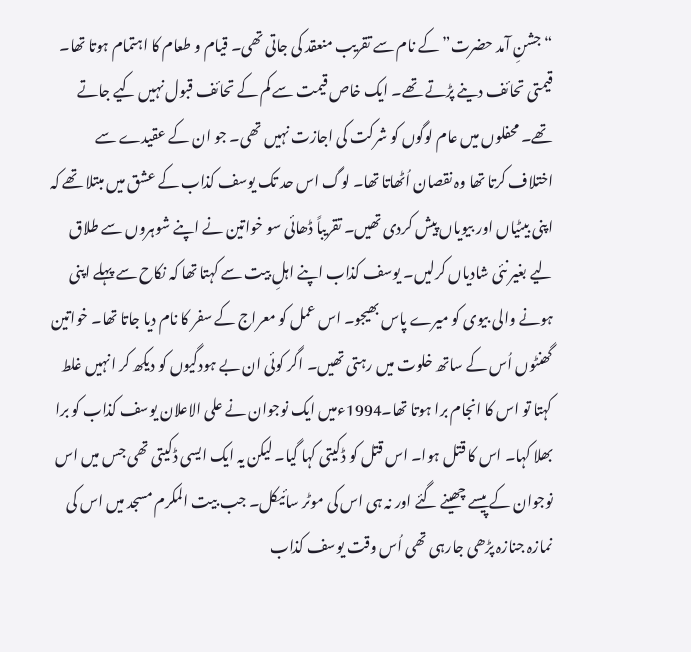“جشنِ آمد حضرت” کے نام سے تقریب منعقد کی جاتی تھی۔ قیام و طعام کا اہتمام ہوتا تھا۔ قیمتی تحائف دینے پڑتے تھے۔ ایک خاص قیمت سے کم کے تحائف قبول نہیں کیے جاتے تھے۔ محفلوں میں عام لوگوں کو شرکت کی اجازت نہیں تھی۔ جو ان کے عقیدے سے اختلاف کرتا تھا وہ نقصان اُٹھاتا تھا۔ لوگ اس حد تک یوسف کذاب کے عشق میں مبتلا تھے کہ اپنی بیٹیاں اور بیویاں پیش کردی تھیں۔ تقریباً ڈھائی سو خواتین نے اپنے شوہروں سے طلاق لیے بغیر نئی شادیاں کرلیں۔ یوسف کذاب اپنے اہلِ بیت سے کہتا تھا کہ نکاح سے پہلے اپنی ہونے والی بیوی کو میرے پاس بھیجو۔ اس عمل کو معراج کے سفر کا نام دیا جاتا تھا۔ خواتین گھنٹوں اُس کے ساتھ خلوت میں رہتی تھیں۔ اگر کوئی ان بے ہودگیوں کو دیکھ کر انہیں غلط کہتا تو اس کا انجام برا ہوتا تھا۔1994ءمیں ایک نوجوان نے علی الاعلان یوسف کذاب کو برا بھلا کہا۔ اس کا قتل ہوا۔ اس قتل کو ڈکیتی کہا گیا۔ لیکن یہ ایک ایسی ڈکیتی تھی جس میں اس نوجوان کے پیسے چھینے گئے اور نہ ہی اس کی موٹر سائیکل۔ جب بیت المکرم مسجد میں اس کی نمازہ جنازہ پڑھی جارہی تھی اُس وقت یوسف کذاب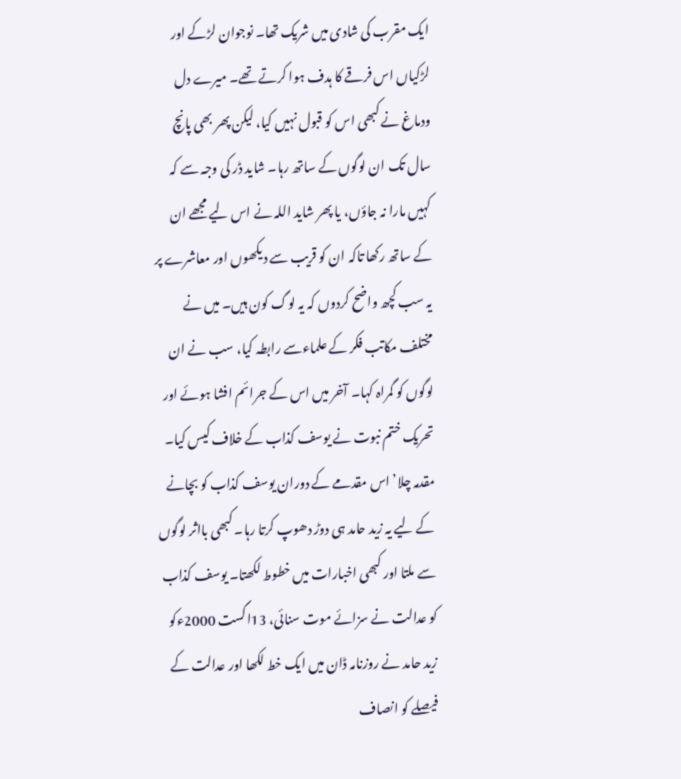ایک مقرب کی شادی میں شریک تھا۔ نوجوان لڑکے اور لڑکیاں اس فرقے کا ہدف ہوا کرتے تھے۔ میرے دل ودماغ نے کبھی اس کو قبول نہیں کیا، لیکن پھر بھی پانچ سال تک ان لوگوں کے ساتھ رہا۔ شاید ڈر کی وجہ سے کہ کہیں مارا نہ جاؤں، یا پھر شاید اللہ نے اس لیے مجھے ان کے ساتھ رکھا تاکہ ان کو قریب سے دیکھوں اور معاشرے پر یہ سب کچھ واضح کردوں کہ یہ لوگ کون ہیں۔ میں نے مختلف مکاتب فکر کے علماءسے رابطہ کیا، سب نے ان لوگوں کو گمراہ کہا۔ آخر میں اس کے جرائم افشا ہوئے اور تحریک ختم نبوت نے یوسف کذاب کے خلاف کیس کیا۔ مقدمہ چلا’ اس مقدمے کے دوران یوسف کذاب کو بچانے کے لیے یہ زید حامد ہی دوڑ دھوپ کرتا رہا۔ کبھی بااثر لوگوں سے ملتا اور کبھی اخبارات میں خطوط لکھتا۔ یوسف کذاب کو عدالت نے سزائے موت سنائی، 13اگست 2000ءکو زید حامد نے روزنامہ ڈان میں ایک خط لکھا اور عدالت کے فیصلے کو انصاف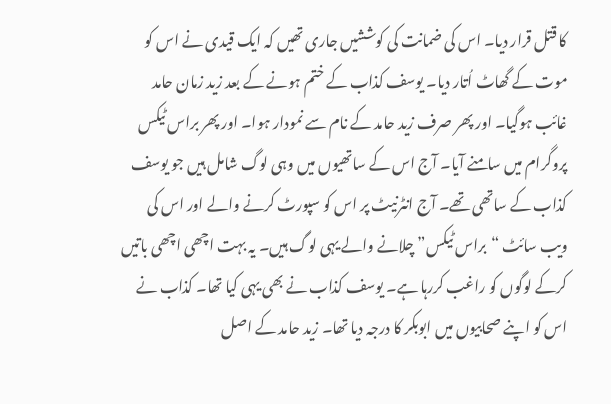کا قتل قرار دیا۔ اس کی ضمانت کی کوششیں جاری تھیں کہ ایک قیدی نے اس کو موت کے گھاٹ اُتار دیا۔ یوسف کذاب کے ختم ہونے کے بعد زید زمان حامد غائب ہوگیا۔ اور پھر صرف زید حامد کے نام سے نمودار ہوا۔ اور پھر براس ٹیکس پروگرام میں سامنے آیا۔ آج اس کے ساتھیوں میں وہی لوگ شامل ہیں جو یوسف کذاب کے ساتھی تھے۔ آج انٹرنیٹ پر اس کو سپورٹ کرنے والے اور اس کی ویب سائٹ “براس ٹیکس” چلانے والے یہی لوگ ہیں۔ یہ بہت اچھی اچھی باتیں کرکے لوگوں کو راغب کررہا ہے۔ یوسف کذاب نے بھی یہی کیا تھا۔ کذاب نے اس کو اپنے صحابیوں میں ابوبکر کا درجہ دیا تھا۔ زید حامد کے اصل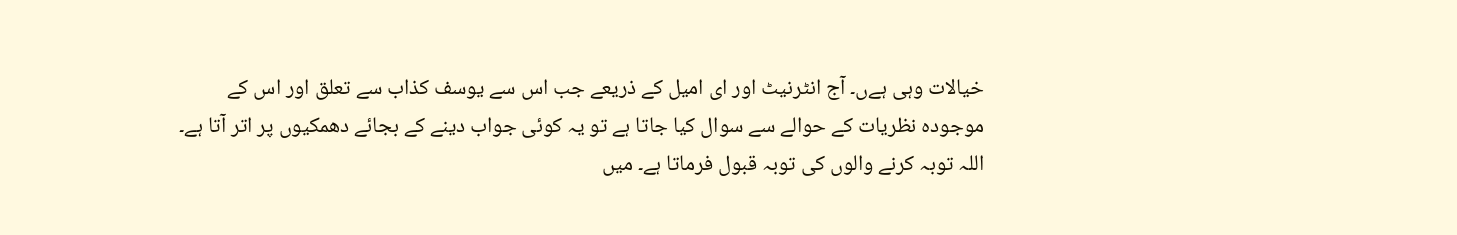خیالات وہی ہےں۔ آج انٹرنیٹ اور ای امیل کے ذریعے جب اس سے یوسف کذاب سے تعلق اور اس کے موجودہ نظریات کے حوالے سے سوال کیا جاتا ہے تو یہ کوئی جواب دینے کے بجائے دھمکیوں پر اتر آتا ہے۔ اللہ توبہ کرنے والوں کی توبہ قبول فرماتا ہے۔ میں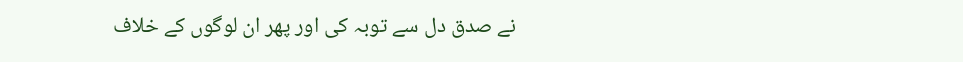نے صدق دل سے توبہ کی اور پھر ان لوگوں کے خلاف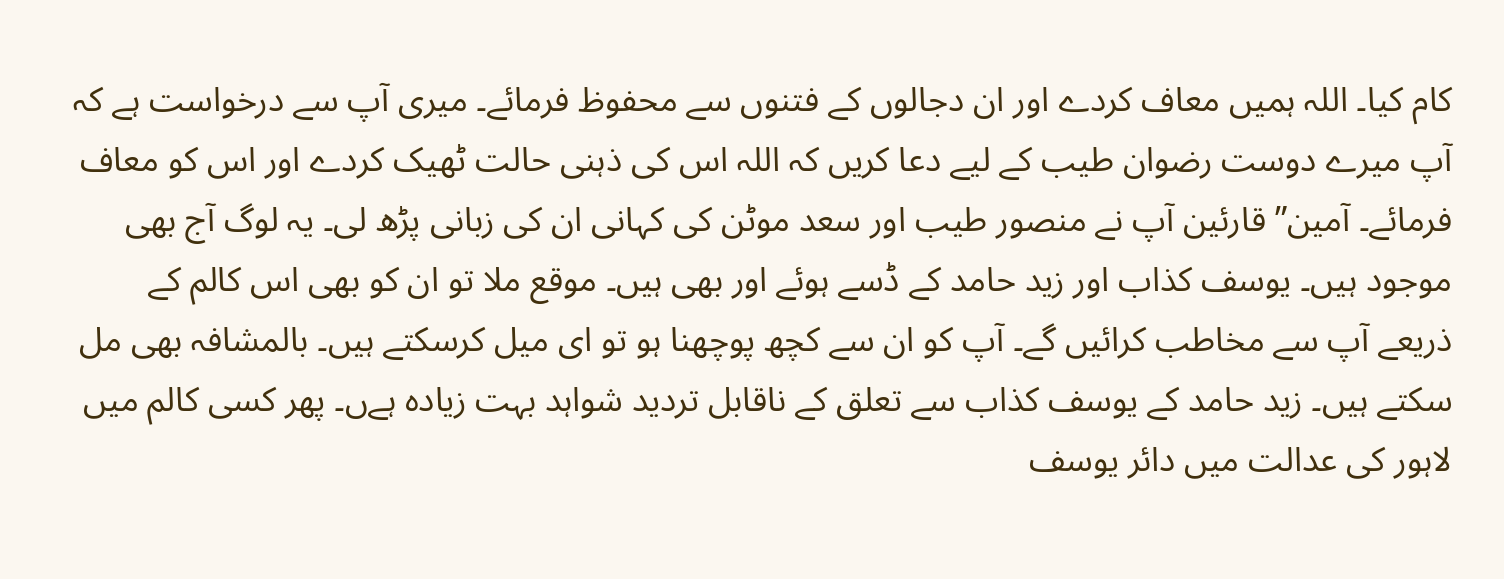کام کیا۔ اللہ ہمیں معاف کردے اور ان دجالوں کے فتنوں سے محفوظ فرمائے۔ میری آپ سے درخواست ہے کہ آپ میرے دوست رضوان طیب کے لیے دعا کریں کہ اللہ اس کی ذہنی حالت ٹھیک کردے اور اس کو معاف فرمائے۔ آمین” قارئین آپ نے منصور طیب اور سعد موٹن کی کہانی ان کی زبانی پڑھ لی۔ یہ لوگ آج بھی موجود ہیں۔ یوسف کذاب اور زید حامد کے ڈسے ہوئے اور بھی ہیں۔ موقع ملا تو ان کو بھی اس کالم کے ذریعے آپ سے مخاطب کرائیں گے۔ آپ کو ان سے کچھ پوچھنا ہو تو ای میل کرسکتے ہیں۔ بالمشافہ بھی مل سکتے ہیں۔ زید حامد کے یوسف کذاب سے تعلق کے ناقابل تردید شواہد بہت زیادہ ہےں۔ پھر کسی کالم میں لاہور کی عدالت میں دائر یوسف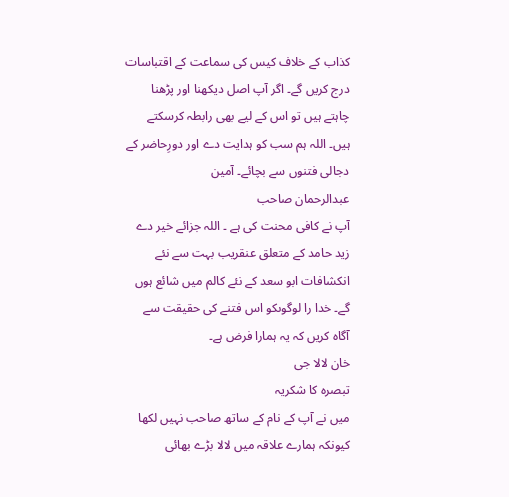کذاب کے خلاف کیس کی سماعت کے اقتباسات درج کریں گے۔ اگر آپ اصل دیکھنا اور پڑھنا چاہتے ہیں تو اس کے لیے بھی رابطہ کرسکتے ہیں۔ اللہ ہم سب کو ہدایت دے اور دورِحاضر کے دجالی فتنوں سے بچائے۔ آمین
عبدالرحمان صاحب
آپ نے کافی محنت کی ہے ۔ اللہ جزائے خیر دے
زید حامد کے متعلق عنقریب بہت سے نئے انکشافات ابو سعد کے نئے کالم میں شائع ہوں گے۔ خدا را لوگوںکو اس فتنے کی حقیقت سے آگاہ کریں کہ یہ ہمارا فرض ہے۔
خان لالا جی
تبصرہ کا شکریہ
میں نے آپ کے نام کے ساتھ صاحب نہیں لکھا کیونکہ ہمارے علاقہ میں لالا بڑے بھائی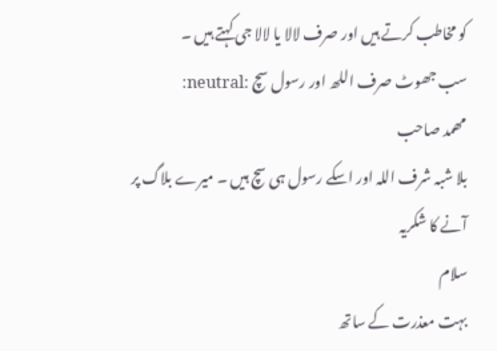کو مخاطب کرتے ہیں اور صرف لالا یا لالا جی کہتے ہیں ۔
سب جھوٹ صرف اللھ اور رسول سچ :neutral:
مھمد صاحب
بلا شبہ شرف اللہ اور اسکے رسول ہی سچ ہیں ۔ میرے بلاگ پر آنے کا شکریہ
سلام
بہت معذرت کے ساتھ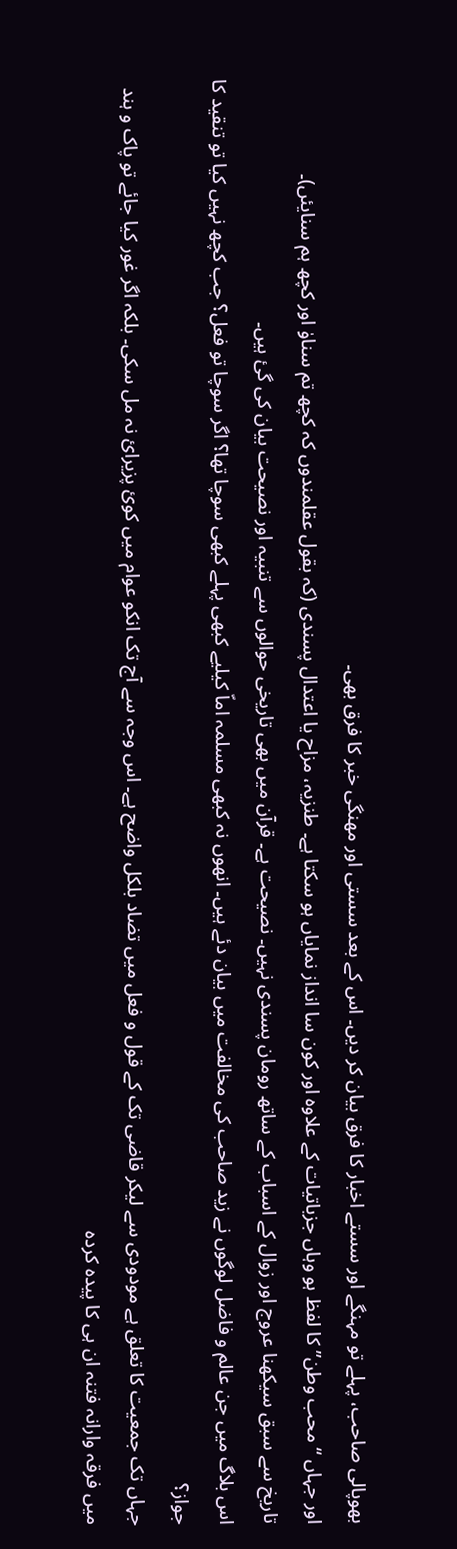بھوپالی صاحب، پہلے تو مہنگے اور سستے اخبار کا فرق بیان کر دیں۔ اس کے بعد سستی اور مھنگی خبر کا فرق بھی۔
اور جہاں “محب وطن” کا لفظ ہو وہاں جزباتیات کے علاوہ اور کون سا انداز نمایاں ہو سکتا ہے۔ طنزیہ، مزاح یا اعتدال پسندی (کہ بقول عقلمندوں کہ کچھ تم سناوٰ اور کچھ ہم سنایئں)۔
تاریخ سے سبق سیکھنا عروج اور زوال کے اسباب کے ساتھ رومان پسندی نہیں۔ نصیحت ہے۔ قرآن میں بھی تاریخی حوالوں سے تنبیہ اور نصیحت بیان کی گئ ہیں۔
اس بلاگ میں جن عالم و فاضل لوگوں نے زید صاحب کی مخالفت میں بیان دئے ہیں۔ انھوں نہ کبھی مسلمہ اماّ کیلیے کبھی پہلے کبھی سوچا تھا؟ اگر سوچا تو فعل؟ جب کچھ نہیں کیا تو تنقید کا جواز؟
جہاں تک جمعیت کا تعلق ہے مودودی سے لیکر قاضی تک کے قول و فعل میں تضاد بلکل واضح ہے۔ اس وجہ سے آج تک انکو عوام میں کوئ پزیرائ نہ مل سکی۔ بلکہ اگر غور کیا جائے تو پاک و ہند میں فرقہ وارانہ فتنہ ان ہی کا پیدہ کردہ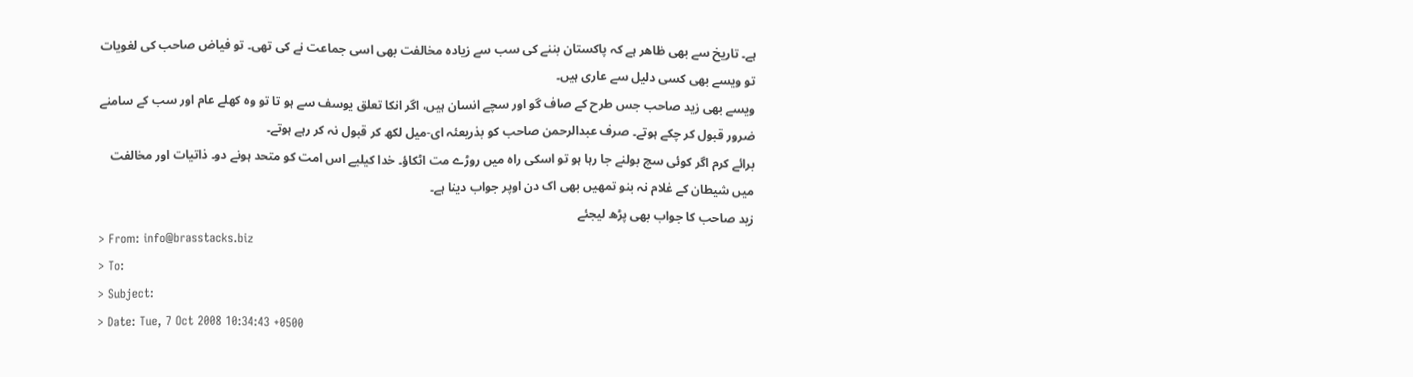ہے۔ تاریخ سے بھی ظاھر ہے کہ پاکستان بننے کی سب سے زیادہ مخالفت بھی اسی جماعت نے کی تھی۔ تو فیاض صاحب کی لغویات تو ویسے بھی کسی دلیل سے عاری ہیں۔
ویسے بھی زید صاحب جس طرح کے صاف گو اور سچے انسان ہیں، اگر انکا تعلق یوسف سے ہو تا تو وہ کھلے عام اور سب کے سامنے ضرور قبول کر چکے ہوتے۔ صرف عبدالرحمن صاحب کو بذریعئہ ای-میل لکھ کر قبول نہ کر رہے ہوتے۔
برائے کرم اگر کوئی سچ بولنے جا رہا ہو تو اسکی راہ میں روڑے مت اٹکاؤ۔ خدا کیلیے اس امت کو متحد ہونے دو۔ ذاتیات اور مخالفت میں شیطان کے غلام نہ بنو تمھیں بھی اک دن اوپر جواب دینا ہے۔
زید صاحب کا جواب بھی پڑھ لیجئے
> From: info@brasstacks.biz
> To:
> Subject:
> Date: Tue, 7 Oct 2008 10:34:43 +0500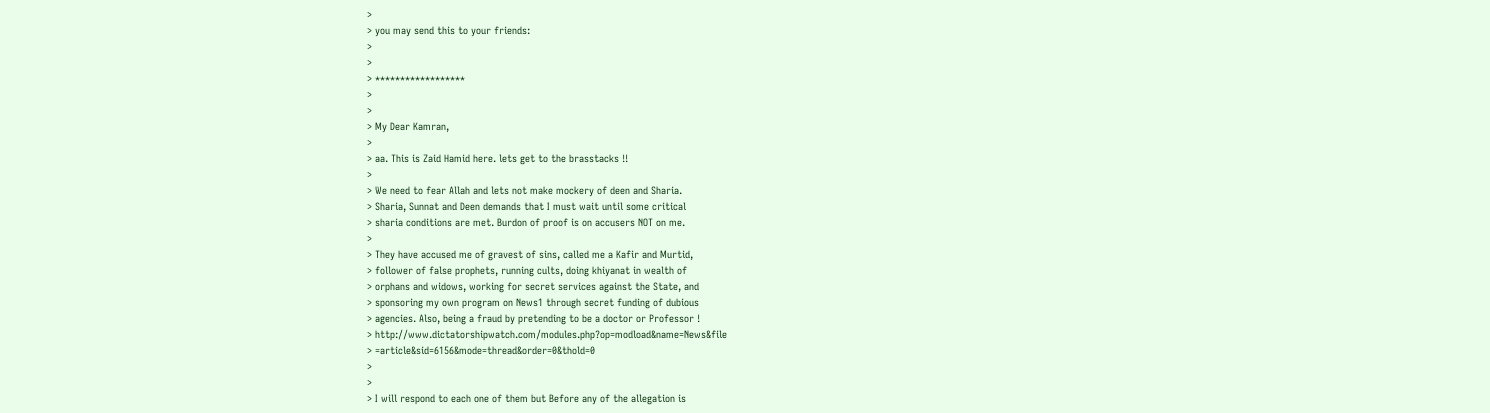>
> you may send this to your friends:
>
>
> ******************
>
>
> My Dear Kamran,
>
> aa. This is Zaid Hamid here. lets get to the brasstacks !!
>
> We need to fear Allah and lets not make mockery of deen and Sharia.
> Sharia, Sunnat and Deen demands that I must wait until some critical
> sharia conditions are met. Burdon of proof is on accusers NOT on me.
>
> They have accused me of gravest of sins, called me a Kafir and Murtid,
> follower of false prophets, running cults, doing khiyanat in wealth of
> orphans and widows, working for secret services against the State, and
> sponsoring my own program on News1 through secret funding of dubious
> agencies. Also, being a fraud by pretending to be a doctor or Professor !
> http://www.dictatorshipwatch.com/modules.php?op=modload&name=News&file
> =article&sid=6156&mode=thread&order=0&thold=0
>
>
> I will respond to each one of them but Before any of the allegation is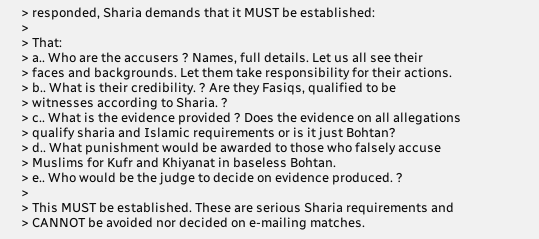> responded, Sharia demands that it MUST be established:
>
> That:
> a.. Who are the accusers ? Names, full details. Let us all see their
> faces and backgrounds. Let them take responsibility for their actions.
> b.. What is their credibility. ? Are they Fasiqs, qualified to be
> witnesses according to Sharia. ?
> c.. What is the evidence provided ? Does the evidence on all allegations
> qualify sharia and Islamic requirements or is it just Bohtan?
> d.. What punishment would be awarded to those who falsely accuse
> Muslims for Kufr and Khiyanat in baseless Bohtan.
> e.. Who would be the judge to decide on evidence produced. ?
>
> This MUST be established. These are serious Sharia requirements and
> CANNOT be avoided nor decided on e-mailing matches.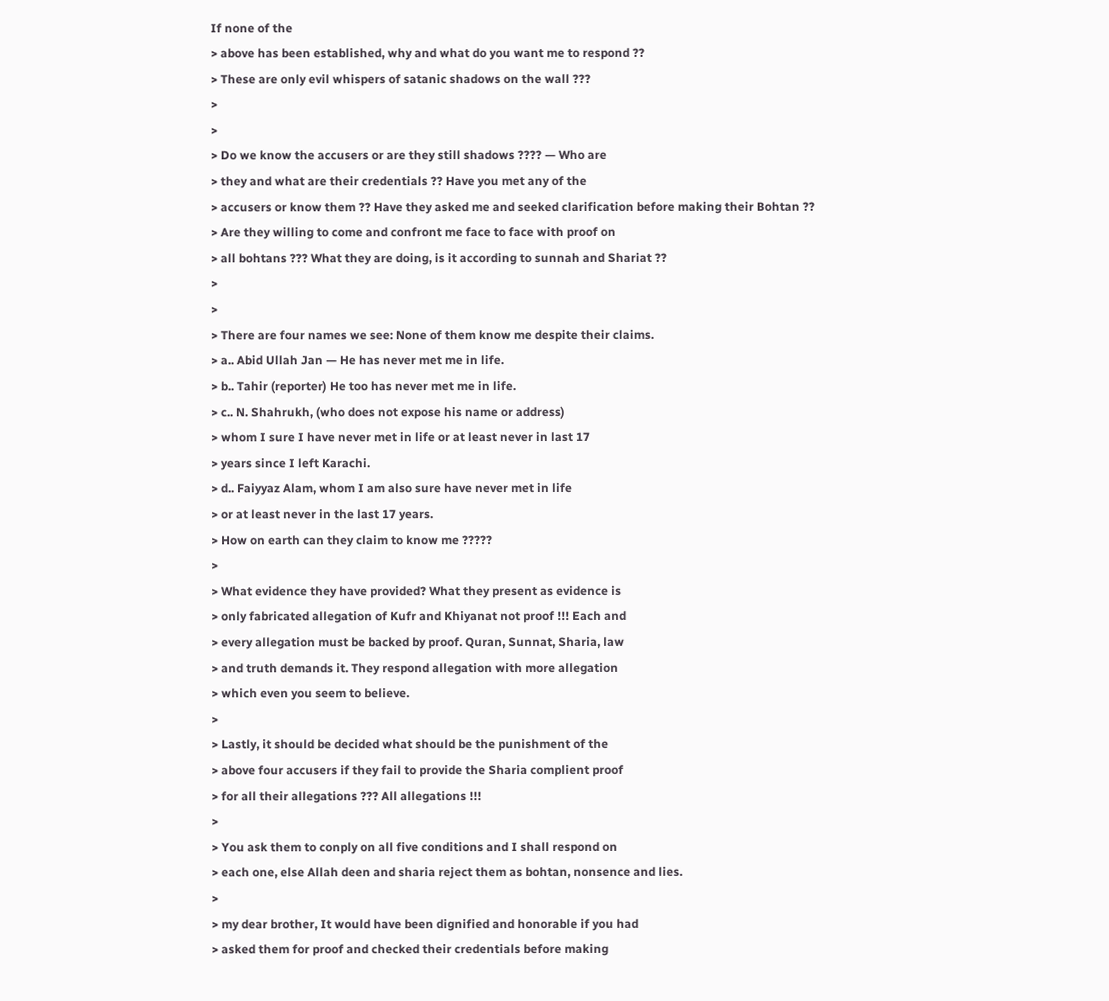If none of the
> above has been established, why and what do you want me to respond ??
> These are only evil whispers of satanic shadows on the wall ???
>
>
> Do we know the accusers or are they still shadows ???? — Who are
> they and what are their credentials ?? Have you met any of the
> accusers or know them ?? Have they asked me and seeked clarification before making their Bohtan ??
> Are they willing to come and confront me face to face with proof on
> all bohtans ??? What they are doing, is it according to sunnah and Shariat ??
>
>
> There are four names we see: None of them know me despite their claims.
> a.. Abid Ullah Jan — He has never met me in life.
> b.. Tahir (reporter) He too has never met me in life.
> c.. N. Shahrukh, (who does not expose his name or address)
> whom I sure I have never met in life or at least never in last 17
> years since I left Karachi.
> d.. Faiyyaz Alam, whom I am also sure have never met in life
> or at least never in the last 17 years.
> How on earth can they claim to know me ?????
>
> What evidence they have provided? What they present as evidence is
> only fabricated allegation of Kufr and Khiyanat not proof !!! Each and
> every allegation must be backed by proof. Quran, Sunnat, Sharia, law
> and truth demands it. They respond allegation with more allegation
> which even you seem to believe.
>
> Lastly, it should be decided what should be the punishment of the
> above four accusers if they fail to provide the Sharia complient proof
> for all their allegations ??? All allegations !!!
>
> You ask them to conply on all five conditions and I shall respond on
> each one, else Allah deen and sharia reject them as bohtan, nonsence and lies.
>
> my dear brother, It would have been dignified and honorable if you had
> asked them for proof and checked their credentials before making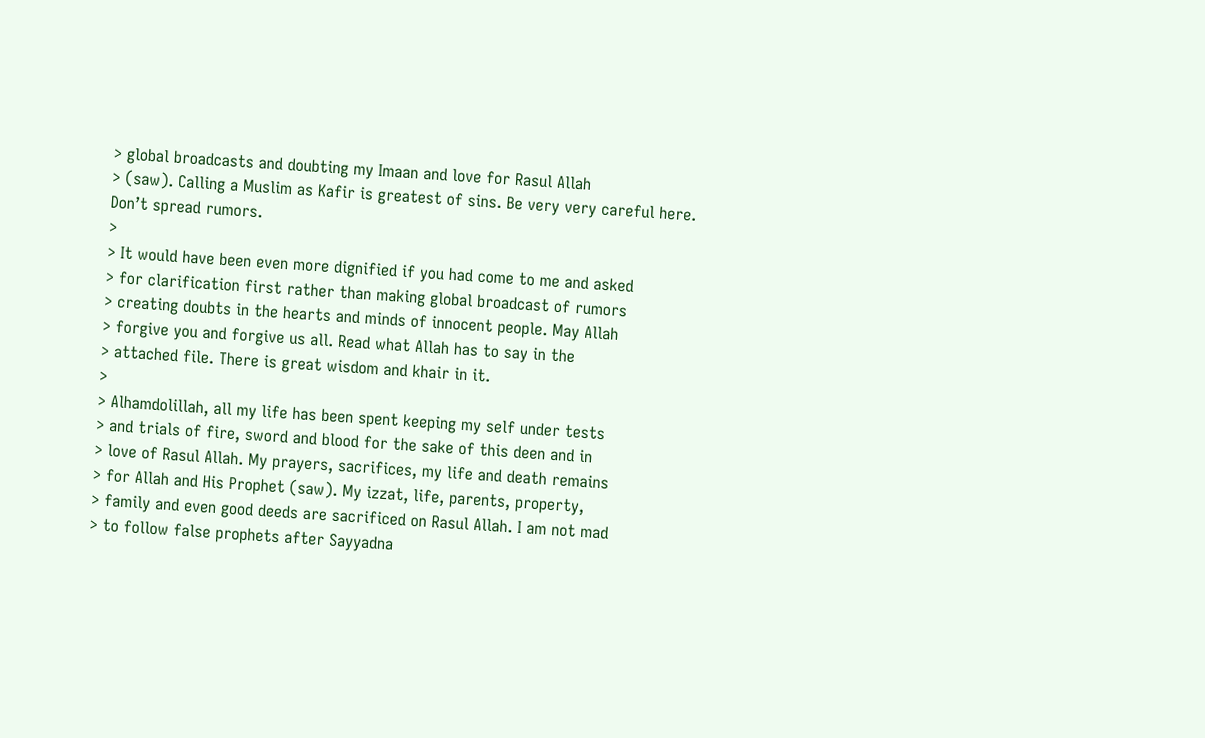> global broadcasts and doubting my Imaan and love for Rasul Allah
> (saw). Calling a Muslim as Kafir is greatest of sins. Be very very careful here. Don’t spread rumors.
>
> It would have been even more dignified if you had come to me and asked
> for clarification first rather than making global broadcast of rumors
> creating doubts in the hearts and minds of innocent people. May Allah
> forgive you and forgive us all. Read what Allah has to say in the
> attached file. There is great wisdom and khair in it.
>
> Alhamdolillah, all my life has been spent keeping my self under tests
> and trials of fire, sword and blood for the sake of this deen and in
> love of Rasul Allah. My prayers, sacrifices, my life and death remains
> for Allah and His Prophet (saw). My izzat, life, parents, property,
> family and even good deeds are sacrificed on Rasul Allah. I am not mad
> to follow false prophets after Sayyadna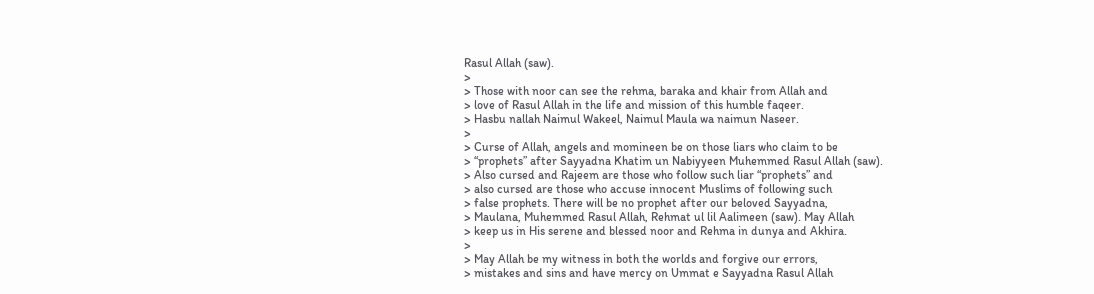Rasul Allah (saw).
>
> Those with noor can see the rehma, baraka and khair from Allah and
> love of Rasul Allah in the life and mission of this humble faqeer.
> Hasbu nallah Naimul Wakeel, Naimul Maula wa naimun Naseer.
>
> Curse of Allah, angels and momineen be on those liars who claim to be
> “prophets” after Sayyadna Khatim un Nabiyyeen Muhemmed Rasul Allah (saw).
> Also cursed and Rajeem are those who follow such liar “prophets” and
> also cursed are those who accuse innocent Muslims of following such
> false prophets. There will be no prophet after our beloved Sayyadna,
> Maulana, Muhemmed Rasul Allah, Rehmat ul lil Aalimeen (saw). May Allah
> keep us in His serene and blessed noor and Rehma in dunya and Akhira.
>
> May Allah be my witness in both the worlds and forgive our errors,
> mistakes and sins and have mercy on Ummat e Sayyadna Rasul Allah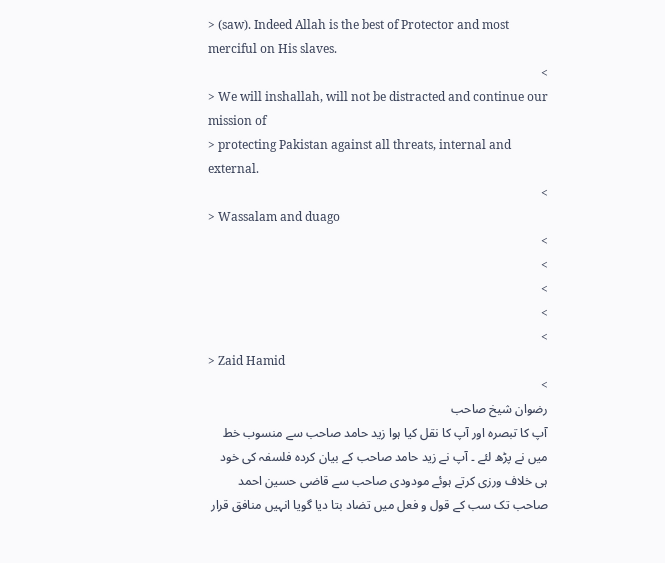> (saw). Indeed Allah is the best of Protector and most merciful on His slaves.
>
> We will inshallah, will not be distracted and continue our mission of
> protecting Pakistan against all threats, internal and external.
>
> Wassalam and duago
>
>
>
>
>
> Zaid Hamid
>
رضوان شیخ صاحب
آپ کا تبصرہ اور آپ کا نقل کیا ہوا زید حامد صاحب سے منسوب خط میں نے پڑھ لئے ۔ آپ نے زید حامد صاحب کے بیان کردہ فلسفہ کی خود ہی خلاف ورزی کرتے ہوئے مودودی صاحب سے قاضی حسین احمد صاحب تک سب کے قول و فعل میں تضاد بتا دیا گویا انہیں منافق قرار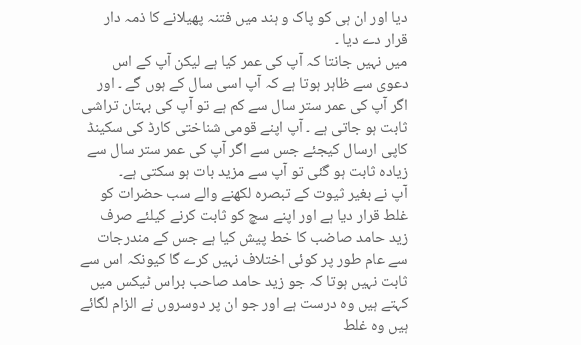دیا اور ان ہی کو پاک و ہند میں فتنہ پھیلانے کا ذمہ دار قرار دے دیا ۔
میں نہیں جانتا کہ آپ کی عمر کیا ہے لیکن آپ کے اس دعوی سے ظاہر ہوتا ہے کہ آپ اسی سال کے ہوں گے ۔ اور اگر آپ کی عمر ستر سال سے کم ہے تو آپ کی بہتان تراشی ثابت ہو جاتی ہے ۔ آپ اپنے قومی شناختی کارڈ کی سکینڈ کاپی ارسال کیجئے جس سے اگر آپ کی عمر ستر سال سے زیادہ ثابت ہو گئی تو آپ سے مزید بات ہو سکتی ہے۔
آپ نے بغیر ثیوت کے تبصرہ لکھنے والے سب حضرات کو غلط قرار دیا ہے اور اپنے سچ کو ثابت کرنے کیلئے صرف زید حامد صاضب کا خط پیش کیا ہے جس کے مندرجات سے عام طور پر کوئی اختلاف نہیں کرے گا کیونکہ اس سے ثابت نہیں ہوتا کہ جو زید حامد صاحب براس ٹیکس میں کہتے ہیں وہ درست ہے اور جو ان پر دوسروں نے الزام لگائے ہیں وہ غلط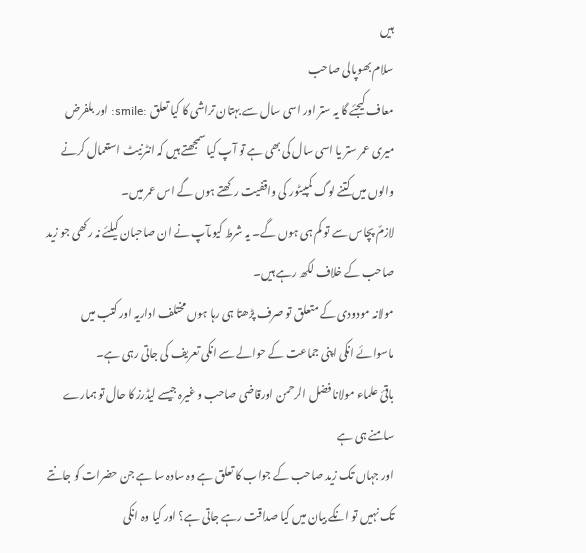ہیں
سلام بھوپالی صاحب
معاف کیجئے گا یہ ستر اور اسی سال سے بہتان تراشی کا کیا تعلق :smile: اور بلفرض میری عمر ستر یا اسی سال کی بھی ہے تو آپ کیا سمجھتے ہیں کہ انٹرنیٹ استعمال کرنے والوں میں کتنے لوگ کمپیٹور کی واقفیت رکھتے ہوں گے اس عمر میں۔
لازمٌ پچاس سے تو کم ہی ہوں گے۔ یہ شرط کیوںآپ نے ان صاحبان کیلئے نہ رکھی جو زید صاحب کے خلاف لکھ رہے ہیں۔
مولانہ مودودی کے متعلق تو صرف پڑھتا ہی رہا ہوں مختلف اداریہ اور کتب میں ماسوائے انکی اپنی جماعت کے حوالے سے انکی تعریف کی جاتی رہی ہے۔
باقئ علماء مولانا فضل الرحمن اورقاضی صاحب و غیرہ جیسے لیڈرز کا حال تو ہمارے سامنے ہی ہے
اور جہاں تک زید صاحب کے جواب کا تعلق ہے وہ سادہ سا ہے جن حضرات کو جانتے تک نہیں تو انکے بیان میں کیا صداقت رہے جاتی ہے؟ اور کیا وہ انکی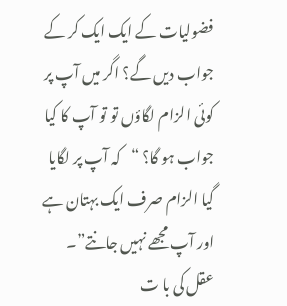فضولیات کے ایک ایک کر کے جواب دیں گے؟ اگر میں آپ پر کوئی الزام لگاؤں تو تو آپ کا کیا جواب ہو گا؟ “کہ آپ پر لگایا گیا الزام صرف ایک بہتان ہے اور آپ مجھے نہیں جانتے”۔
عقل کی با ت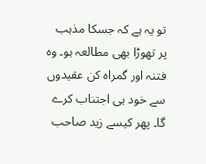تو یہ ہے کہ جسکا مذہب پر تھوڑا بھی مطالعہ ہو۔ وہ فتنہ اور گمراہ کن عقیدوں سے خود ہی اجتناب کرے گا۔ پھر کیسے زید صاحب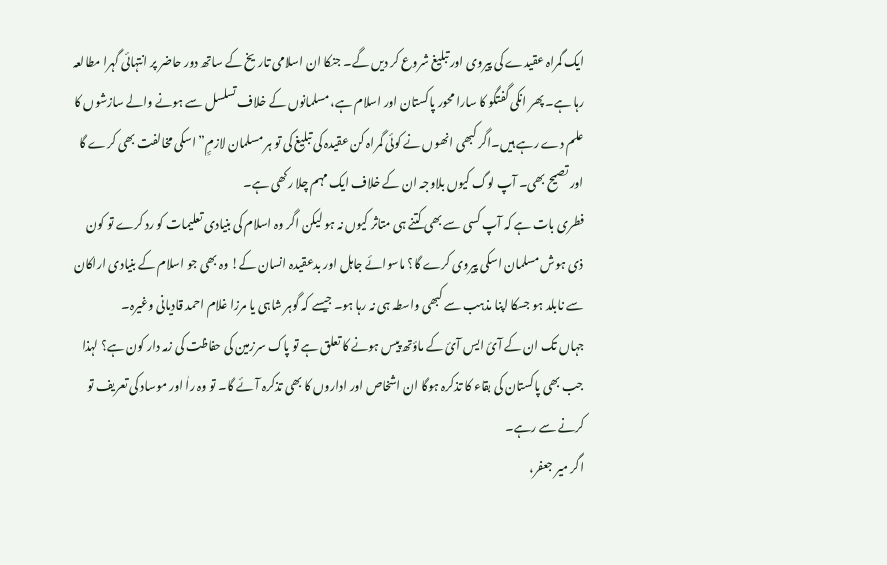ایک گمراہ عقیدے کی پیروی اور تبلیغ شروع کر دیں گے۔ جنکا ان اسلامی تاریخ کے ساتھ دور حاضر پر انتہائی گہرا مطالعہ رہا ہے۔ پھر انکی گفتگو کا سارا محور پاکستان اور اسلام ہے، مسلمانوں کے خلاف تسلسل سے ہونے والے سازشوں کا علم دے رہے ہیں۔اگر کبھی انھوں نے کوئی گمراہ کن عقیدہ کی تبلیغ کی تو ہر مسلمان لازمِٕ” اسکی مخالفت بھی کرے گا اور تصیح بھی۔ آپ لوگ کیوں بلاوجہ ان کے خلاف ایک مہم چلا رکھی ہے۔
فطری بات ہے کہ آپ کسی سے بھی کتنے ہی متاثر کیوں نہ ہو لیکن اگر وہ اسلام کی بنیادی تعلیمات کو رد کرے تو کون ذی ہوش مسلمان اسکی پیروی کرے گا؟ ماسوائے جاہل اور بدعقیدہ انسان کے! وہ بھی جو اسلام کے بنیادی اراکان سے نابلد ہو جسکا اپنا مذہب سے کبھی واسطہ ہی نہ رہا ہو۔ جیسے کہ گوہر شاہی یا مرزا غلام احمد قادیانی وغیرہ۔
جہاں تک ان کے آئ ایس آئ کے ماؤتھ پیس ہونے کا تعلق ہے تو پاک سرزمین کی حفاظت کی زمہ دار کون ہے؟ لہذا جب بھی پاکستان کی بقاء کا تذکرہ ہوگا ان اشخاص اور اداروں کا بھی تذکرہ آئے گا۔ تو وہ راٰ اور موساد کی تعریف تو کرنے سے رہے۔
اگر میر جعفر،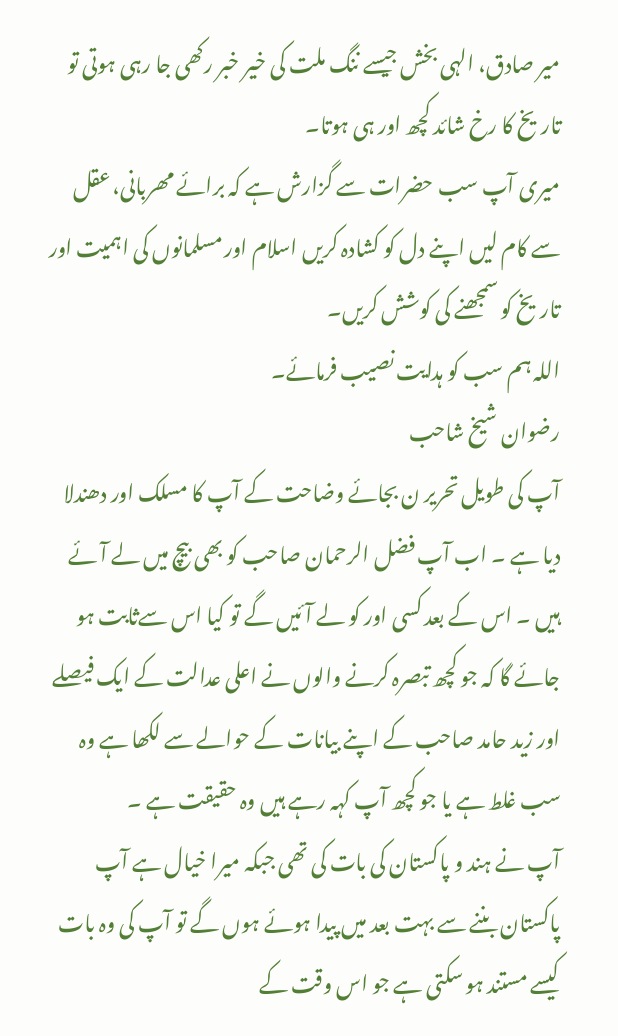میر صادق، الہی بخش جیسے ننگ ملت کی خیر خبر رکھی جا رہی ہوتی تو تاریخ کا رخ شائد کچھ اور ہی ہوتا۔
میری آپ سب حضرات سے گزارش ہے کہ برائے مھربانی، عقل سے کام لیں اپنے دل کو کشادہ کریں اسلام اور مسلمانوں کی اہمیت اور تاریخ کو سمجھنے کی کوشش کریں۔
اللہ ہم سب کو ہدایت نصیب فرمائے۔
رضوان شیخ شاحب
آپ کی طویل تحریر ن بجائے وضاحت کے آپ کا مسلک اور دھندلا دیا ہے ۔ اب آپ فضل الرحمان صاحب کو بھی بیچ میں لے آئے ہیں ۔ اس کے بعد کسی اور کو لے آئیں گے تو کیا اس سےثابت ہو جائے گا کہ جو کچھ تبصرہ کرنے والوں نے اعلی عدالت کے ایک فیصلے اور زید حامد صاحب کے اپنے بیانات کے حوالے سے لکھا ہے وہ سب غلط ہے یا جو کچھ آپ کہہ رہے ہیں وہ حقیقت ہے ۔
آپ نے ہند و پاکستان کی بات کی تھی جبکہ میرا خیال ہے آپ پاکستان بننے سے بہت بعد میں پیدا ہوئے ہوں گے تو آپ کی وہ بات کیسے مستند ہو سکتی ہے جو اس وقت کے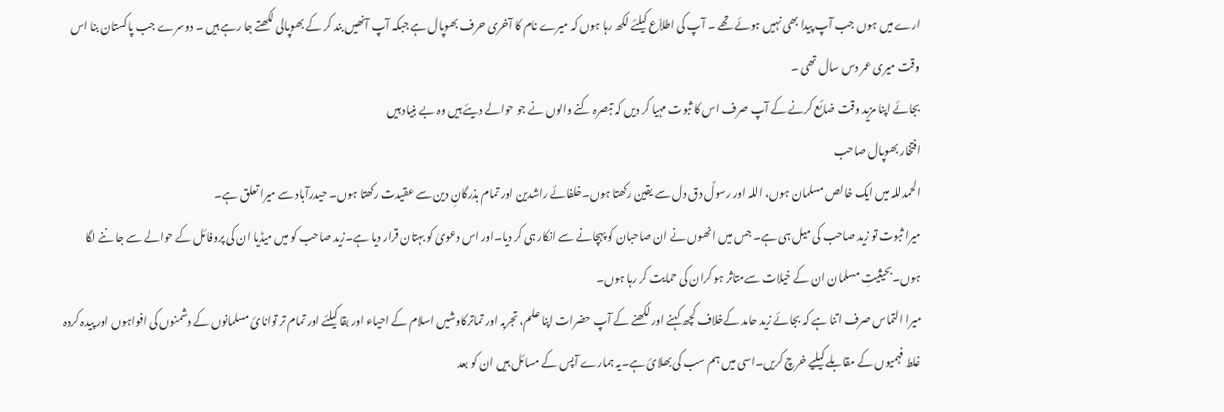ارے میں ہوں جب آپ پیدا بھی نہیں ہوئے تھے ۔ آپ کی اطلاّع کیلئے لکھ رہا ہوں کہ میرے نام کا آخری حرف بھوپال ہے جبکہ آپ آنھیں بند کر کے بھوپالی لکھتے جا رہے ہیں ۔ دوسرے جب پاکستان بنا اس وقت میری عمر دس سال تھی ۔
بجائے اپنا مزید وقت ضائع کرنے کے آپ صرف اس کا ثبوت مہیا کر دیں کہ تبصرہ کنے والوں نے جو حوالے دیئے ہیں وہ بے بنیاد ہیں
افتخار بھوپال صاحب
الحمدللہ میں ایک خالص مسلمان ہوں، اللہ اور رسولٌ دق دل سے یقین رکھتا ہوں۔خلفائے راشدین اور تمام بذرگانِ دین سے عقیدت رکھتا ہوں۔ حیدرآباد سے میرا تعلق ہے۔
میرا ثبوت تو زید صاحب کی میل ہی ہے۔ جس میں انھوں نے ان صاحبان کو پہچانے سے انکار ہی کر دیا۔اور اس دعویٰ کو بہتان قرار دیا ہے۔زید صاحب کو میں میڈیا ان کی پروفائل کے حوالے سے جا ننے لگا ہوں۔بحیثیتِ مسلمان ان کے خیلات سےمتاثر ہو کران کی حمایت کر رہا ہوں۔
میرا التماس صرف اتنا ہے کہ بجائے زید حامد کےخلاف کچھ کہنے اور لکھنے کے آپ حضرات اپنا علم، تجربہ اور تماترکاوشیں اسلام کے احیاء اور بقا کیلئے اور تمام تر توانائ مسلمانوں کے دشمنوں کی افواہوں اور پیدہ کردہ غلط فہمیوں کے مقابلے کیلیے خرچ کریں۔اسی میں ہم سب کی بھلائ ہے۔یہ ہمارے آپس کے مسائل ہیں ان کو بعد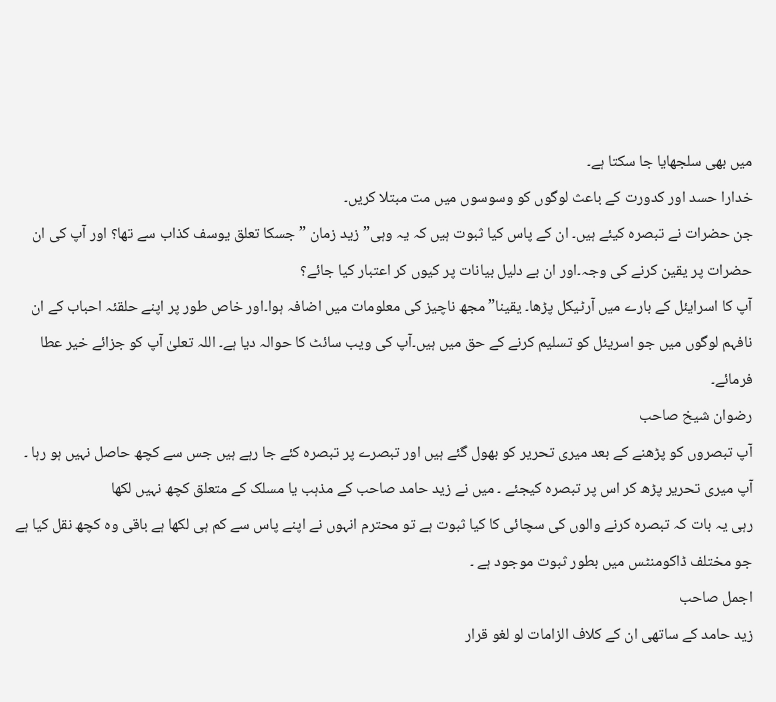میں بھی سلجھایا جا سکتا ہے۔
خدارا حسد اور کدورت کے باعث لوگوں کو وسوسوں میں مت مبتلا کریں۔
جن حضرات نے تبصرہ کیئے ہیں۔ ان کے پاس کیا ثبوت ہیں کہ یہ وہی” زید زمان ” جسکا تعلق یوسف کذاب سے تھا؟ اور آپ کی ان حضرات پر یقین کرنے کی وجہ۔اور ان بے دلیل بیانات پر کیوں کر اعتبار کیا جائے؟
آپ کا اسرایئل کے بارے میں آرٹیکل پڑھا۔ یقینا” مجھ ناچیز کی معلومات میں اضافہ ہوا۔اور خاص طور پر اپنے حلقئہ احباب کے ان نافہم لوگوں میں جو اسریئل کو تسلیم کرنے کے حق میں ہیں۔آپ کی ویب سائٹ کا حوالہ دیا ہے۔ اللہ تعلیٰ آپ کو جزائے خیر عطا فرمائے۔
رضوان شیخ صاحب
آپ تبصروں کو پڑھنے کے بعد میری تحریر کو بھول گئے ہیں اور تبصرے پر تبصرہ کئے جا رہے ہیں جس سے کچھ حاصل نہیں ہو رہا ۔
آپ میری تحریر پڑھ کر اس پر تبصرہ کیجئے ۔ میں نے زید حامد صاحب کے مذہب یا مسلک کے متعلق کچھ نہیں لکھا
رہی یہ بات کہ تبصرہ کرنے والوں کی سچائی کا کیا ثبوت ہے تو محترم انہوں نے اپنے پاس سے کم ہی لکھا ہے باقی وہ کچھ نقل کیا ہے جو مختلف ڈاکومنٹس میں بطور ثبوت موجود ہے ۔
اجمل صاحب
زید حامد کے ساتھی ان کے کلاف الزامات لو لغو قرار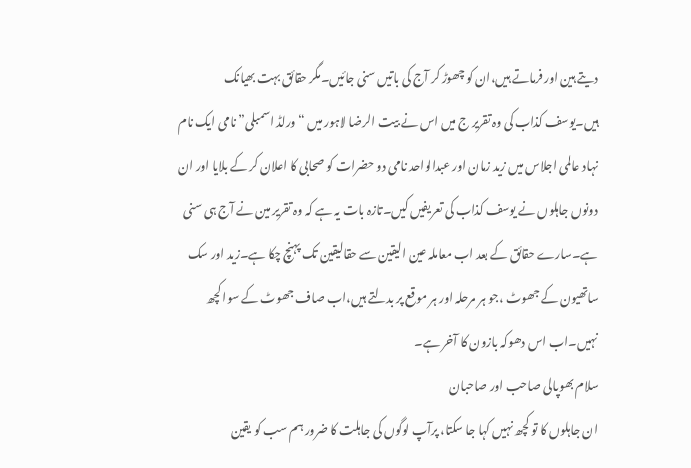دیتے ہین اور فرماتے ہیں،ان کو چھوڑ کر آج کی باتیں سنی جائیں۔مگر حقائق بہت بھیانک ہیں۔یوسف کذاب کی وہ تقریر ج میں اس نے بیت الرضا لاہور میں “ورلڈ اسمبلی” نامی ایک نام نہاد عالمی اجلاس میں زید زمان اور عبدالواحد نامی دو حضرات کو صحابی کا اعلان کر کے بلایا اور ان دونوں جاہلوں نے یوسف کذاب کی تعریفیں کیں۔تازہ بات یہ ہے کہ وہ تقریر مین نے آج ہی سنی ہے۔سارے حقائق کے بعد اب معاملہ عین الیقین سے حقالیقین تک پہنچ چکا ہے۔زید اور سک ساتھیون کے جھوٹ ،جو ہر مرحلہ اور ہر موقع پر بدلتے ہیں،اب صاف جھوٹ کے سوا کچھ نہیں۔اب اس دھوکہ بازون کا آخر ہے۔
سلام بھوپالی صاحب اور صاحبان
ان جاہلوں کا تو کچھ نہیں کہا جا سکتا، پرآپ لوگوں کی جاہلت کا ضرور ہم سب کو یقین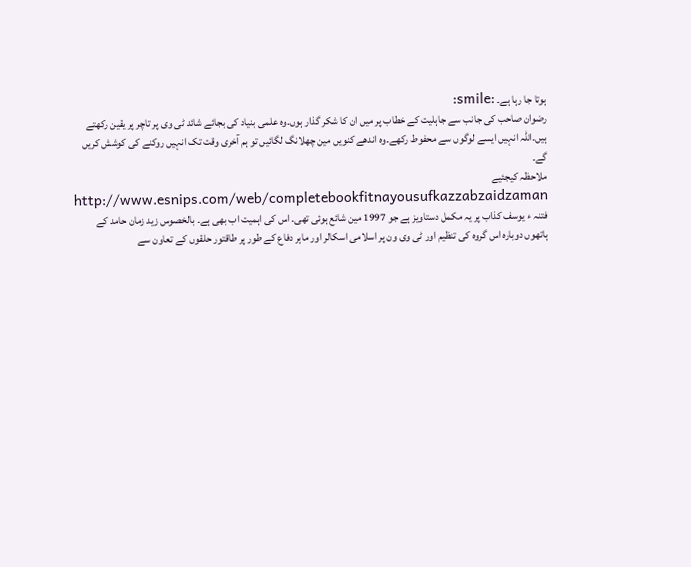ہوتا جا رہا ہے۔ :smile:
رضوان صاحب کی جانب سے جاہلیت کے خطاب پر میں ان کا شکر گذار ہوں۔وہ علمی بنیاد کی بجائے شائد ٹی وی پر تاچر پر یقین رکھتے ہیں۔اللہ انہیں ایسے لوگوں سے محفوط رکھے۔وہ اندھے کنویں مین چھلانگ لگائیں تو ہم آخری وقت تک انہیں روکنے کی کوشش کریں گے۔
ملاحظہ کیجئیے
http://www.esnips.com/web/completebookfitnayousufkazzabzaidzaman
فتنہ ء یوسف کذاب پر یہ مکمل دستاویز ہے جو 1997 مین شائع ہوئی تھی۔ اس کی اہمیت اب بھی ہے۔ بالخصوس زید زمان حامد کے ہاتھوں دوبارہ اس گروہ کی تنظیم اور ٹی وی ون پر اسلامی اسکالر اور ماہر دفاع کے طور پر طاقتور حلقوں کے تعاون سے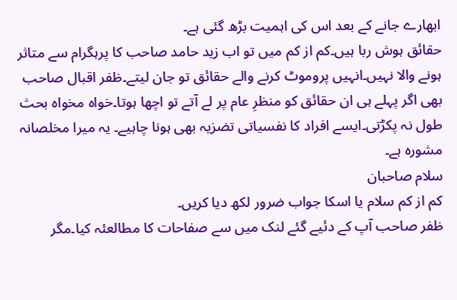ابھارے جانے کے بعد اس کی اہمیت بڑھ گئی ہے۔
حقائق ہوش ربا ہیں۔کم از کم میں تو اب زید حامد صاحب کا پرہگرام سے متاثر ہونے والا نہیں۔انہیں پروموٹ کرنے والے حقائق تو جان لیتے۔ظفر اقبال صاحب بھی اگر پہلے ہی ان حقائق کو منظرِ عام پر لے آتے تو اچھا ہوتا۔خواہ مخواہ بحث طول نہ پکڑتی۔ایسے افراد کا نفسیاتی تضزیہ بھی ہونا چاہیے۔ یہ میرا مخلصانہ مشورہ ہے۔
سلام صاحبان
کم از کم سلام یا اسکا جواب ضرور لکھ دیا کریں۔
ظفر صاحب آپ کے دئیے گئے لنک میں سے صفاحات کا مطالعئہ کیا۔مگر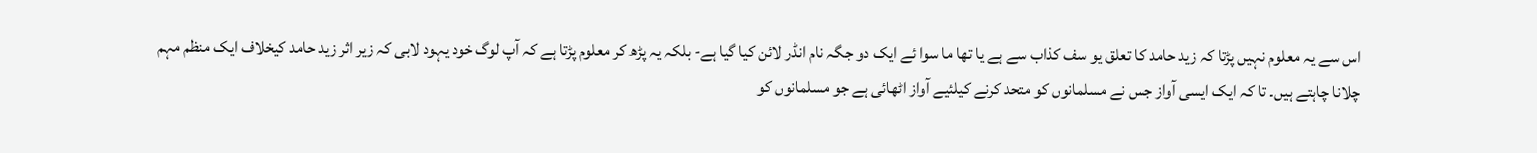اس سے یہ معلوم نہیں پڑتا کہ زید حامد کا تعلق یو سف کذاب سے ہے یا تھا ما سوا ئے ایک دو جگہ نام انڈر لائن کیا گیا ہے- بلکہ یہ پڑھ کر معلوم پڑتا ہے کہ آپ لوگ خود یہود لابی کہ زیر اثر زید حامد کیخلاف ایک منظم مہم چلانا چاہتے ہیں۔ تا کہ ایک ایسی آواز جس نے مسلمانوں کو متحد کرنے کیلئیے آواز اٹھائی ہے جو مسلمانوں کو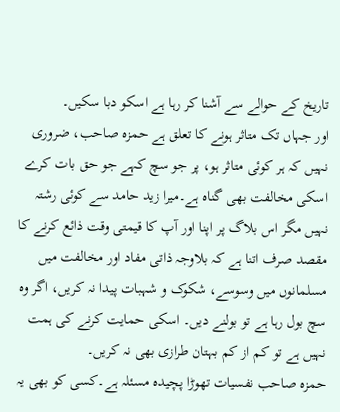تاریخ کے حوالے سے آشنا کر رہا ہے اسکو دبا سکیں۔
اور جہاں تک متاثر ہونے کا تعلق ہے حمزہ صاحب، ضروری نہیں کہ ہر کوئی متاثر ہو، پر جو سچ کہے جو حق بات کرے اسکی مخالفت بھی گناہ ہے۔میرا زید حامد سے کوئی رشتہ نہیں مگر اس بلاگ پر اپنا اور آپ کا قیمتی وقت ذائع کرنے کا مقصد صرف اتنا ہے کہ بلاوجہ ذاتی مفاد اور مخالفت میں مسلمانوں میں وسوسے، شکوک و شہبات پیدا نہ کریں، اگر وہ سچ بول رہا ہے تو بولنے دیں۔ اسکی حمایت کرنے کی ہمت نہیں ہے تو کم از کم بہتان طرازی بھی نہ کریں۔
حمزہ صاحب نفسیات تھوڑا پچیدہ مسئلہ ہے۔کسی کو بھی یہ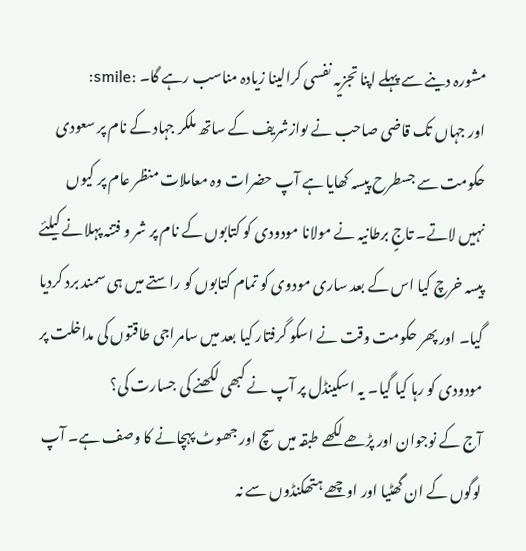مشورہ دینے سے پہلے اپنا تجزیہ نفسی کرالینا زیادہ مناسب رہے گا۔ :smile:
اور جہاں تک قاضی صاحب نے ںوازشریف کے ساتھ ملکر جہاد کے نام پر سعودی حکومت سے جسطرح پیسہ کھایا ہے آپ حضرات وہ معاملات منظر عام پر کیوں نہیں لاتے۔ تاجٍ برطانیہ نے مولانا مودودی کو کتابوں کے نام پر شر و فتنہ پہلانے کیلئے پیسہ خرچ کیا اس کے بعد ساری مودوی کو تمام کتابوں کو راستے میں ہی سمند برد کردیا گیا۔ اور پھر حکومت وقت نے اسکو گرفتار کیا بعد میں سامراجی طاقتوں کی مداخلت پر مودودی کو رہا کیا گیا۔ یہ اسکینڈل پر آپ نے کبھی لکھنے کی جسارت کی؟
آج کے نوجوان اور پڑھے لکھے طبقہ میں سچ اور جھوٹ پہچانے کا وصف ہے۔ آپ لوگوں کے ان گھٹیا اور اوچھے ہتھکنڈوں سے نہ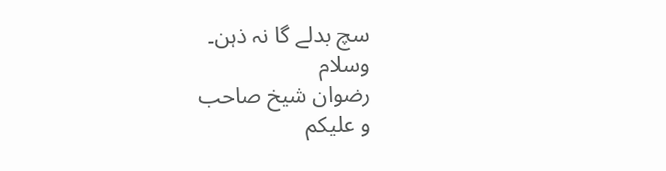سچ بدلے گا نہ ذہن۔
وسلام
رضوان شیخ صاحب
و علیکم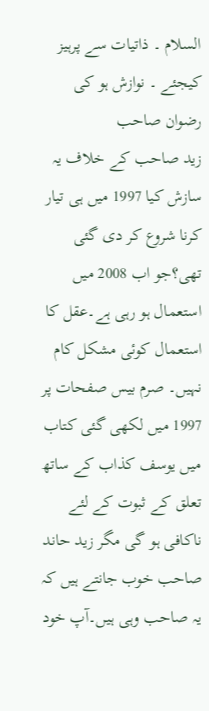السلام ۔ ذاتیات سے پرہیز کیجئے ۔ نوازش ہو کی
رضوان صاحب
زید صاحب کے خلاف یہ سازش کیا 1997 میں ہی تیار کرنا شروع کر دی گئی تھی؟جو اب 2008 میں استعمال ہو رہی ہے۔عقل کا استعمال کوئی مشکل کام نہیں۔ صرم بیس صفحات پر 1997 میں لکھی گئی کتاب میں یوسف کذاب کے ساتھ تعلق کے ثبوت کے لئے ناکافی ہو گی مگر زید حاند صاحب خوب جانتے ہیں کہ یہ صاحب وہی ہیں۔آپ خود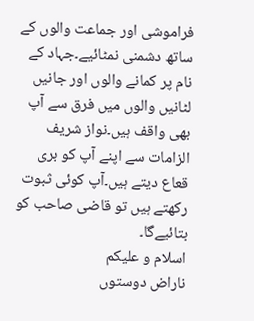فراموشی اور جماعت والوں کے ساتھ دشمنی نمٹائیے۔جہاد کے نام پر کمانے والوں اور جانیں لٹانیں والوں میں فرق سے آپ بھی واقف ہیں۔نواز شریف الزامات سے اپنے آپ کو بری قعاع دیتے ہیں۔آپ کوئی ثبوت رکھتے ہیں تو قاضی صاحب کو بتائیےگا۔
اسلام و علیکم
ناراض دوستوں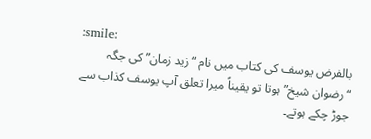:smile:
بالفرض یوسف کی کتاب میں نام “زید زمان” کی جگہ “رضوان شیخ” ہوتا تو یقیناً میرا تعلق آپ یوسف کذاب سے جوڑ چکے ہوتے۔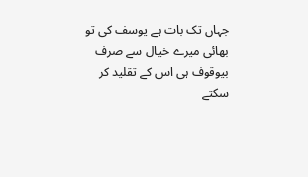جہاں تک بات ہے یوسف کی تو بھائی میرے خیال سے صرف بیوقوف ہی اس کے تقلید کر سکتے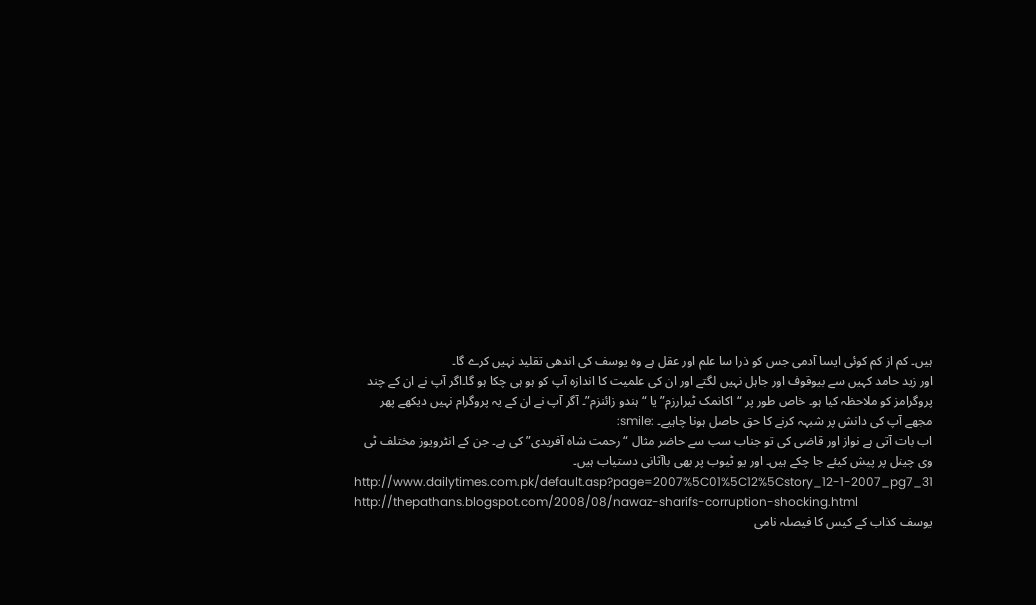ہیں۔ کم از کم کوئی ایسا آدمی جس کو ذرا سا علم اور عقل ہے وہ یوسف کی اندھی تقلید نہیں کرے گا۔
اور زید حامد کہیں سے بیوقوف اور جاہل نہیں لگتے اور ان کی علمیت کا اندازہ آپ کو ہو ہی چکا ہو گا۔اگر آپ نے ان کے چند پروگرامز کو ملاحظہ کیا ہو۔ خاص طور پر “اکانمک ٹیرارزم” یا “ہندو زائنزم”۔ آگر آپ نے ان کے یہ پروگرام نہیں دیکھے پھر مجھے آپ کی دانش پر شبہہ کرنے کا حق حاصل ہونا چاہیے۔ :smile:
اب بات آتی ہے نواز اور قاضی کی تو جناب سب سے حاضر مثال “رحمت شاہ آفریدی” کی ہے۔ جن کے انٹرویوز مختلف ٹی وی چینل پر پیش کیئے جا چکے ہیں۔ اور یو ٹیوب پر بھی باآثانی دستیاب ہیں۔
http://www.dailytimes.com.pk/default.asp?page=2007%5C01%5C12%5Cstory_12-1-2007_pg7_31
http://thepathans.blogspot.com/2008/08/nawaz-sharifs-corruption-shocking.html
یوسف کذاب کے کیس کا فیصلہ نامی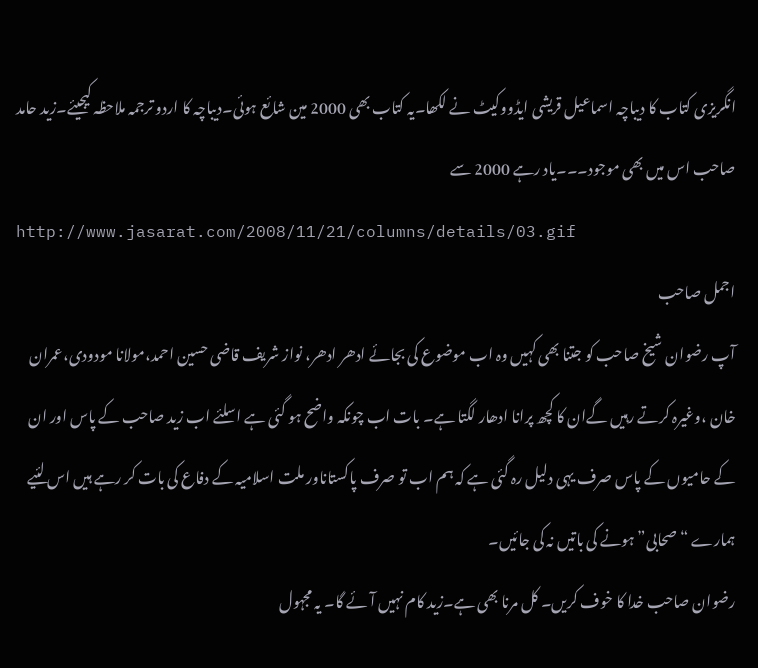انگریزی کتاب کا دیباچہ اسماعیل قریشی ایڈووکیٹ نے لکھا۔یہ کتاب بھی 2000 مین شائع ہوئی۔دیباچہ کا اردو ترجمہ ملاحظہ کیجیئے۔زید حامد صاحب اس میں بھی موجود۔۔۔یاد رہے 2000 سے
http://www.jasarat.com/2008/11/21/columns/details/03.gif
اجمل صاحب
آپ رضوان شیخ صاحب کو جتنا بھی کہیں وہ اب موضوع کی بجائے ادھر ادھر، نواز شریف قاضی حسین احمد،مولانا مودودی،عمران خان ،وغیرہ کرتے رہیں گےان کا کچھ پرانا ادھار لگتا ہے۔ بات اب چونکہ واضح ہو گئی ہے اسلئے اب زید صاحب کے پاس اور ان کے حامیوں کے پاس صرف یہی دلیل رہ گئی ہے کہ ہم اب تو صرف پاکستاناور ملت اسلامیہ کے دفاع کی بات کر رہے ہیں اس لئیے ہمارے “صحابی” ہونے کی باتیں نہ کی جائیں۔
رضوان صاحب خدا کا خوف کریں۔ کل مرنا بھی ہے۔زید کام نہیں آئے گا۔ یہ مجہول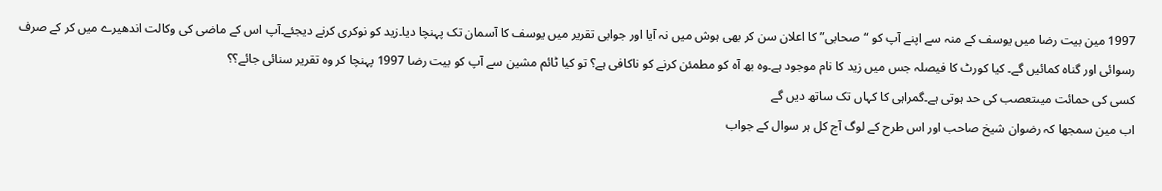1997 مین بیت رضا میں یوسف کے منہ سے اپنے آپ کو “صحابی” کا اعلان سن کر بھی ہوش میں نہ آیا اور جوابی تقریر میں یوسف کا آسمان تک پہنچا دیا۔زید کو نوکری کرنے دیجئے۔آپ اس کے ماضی کی وکالت اندھیرے میں کر کے صرف رسوائی اور گناہ کمائیں گے۔ کیا کورٹ کا فیصلہ جس میں زید کا نام موجود ہے۔وہ بھ آہ کو مطمئن کرنے کو ناکافی ہے؟ تو کیا ٹائم مشین سے آپ کو بیت رضا 1997 پہنچا کر وہ تقریر سنائی جائے؟؟
کسی کی حمائت میںتعصب کی حد ہوتی ہے۔گمراہی کا کہاں تک ساتھ دیں گے
اب مین سمجھا کہ رضوان شیخ صاحب اور اس طرح کے لوگ آج کل ہر سوال کے جواب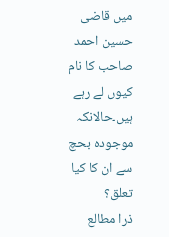میں قاضی حسین احمد صاحب کا نام کیوں لے رہے ہیں۔حالانکہ موجودہ بحچ سے ان کا کیا تعلق؟
ذرا مطالع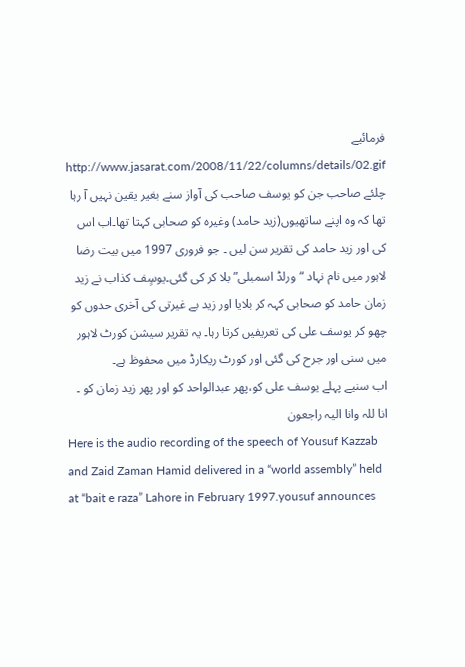فرمائیے
http://www.jasarat.com/2008/11/22/columns/details/02.gif
چلئے صاحب جن کو یوسف صاحب کی آواز سنے بغیر یقین نہیں آ رہا تھا کہ وہ اپنے ساتھیوں(زید حامد) وغیرہ کو صحابی کہتا تھا۔اب اس کی اور زید حامد کی تقریر سن لیں ۔ جو فروری 1997 میں بیت رضا لاہور میں نام نہاد “ورلڈ اسمبلی” بلا کر کی گئی۔یوسٍف کذاب نے زید زمان حامد کو صحابی کہہ کر بلایا اور زید بے غیرتی کی آخری حدوں کو چھو کر یوسف علی کی تعریفیں کرتا رہا۔ یہ تقریر سیشن کورٹ لاہور میں سنی اور جرح کی گئی اور کورٹ ریکارڈ میں محفوظ ہے۔
اب سنیے پہلے یوسف علی کو،پھر عبدالواحد کو اور پھر زید زمان کو ۔
انا للہ وانا الیہ راجعون
Here is the audio recording of the speech of Yousuf Kazzab and Zaid Zaman Hamid delivered in a “world assembly” held at “bait e raza” Lahore in February 1997.yousuf announces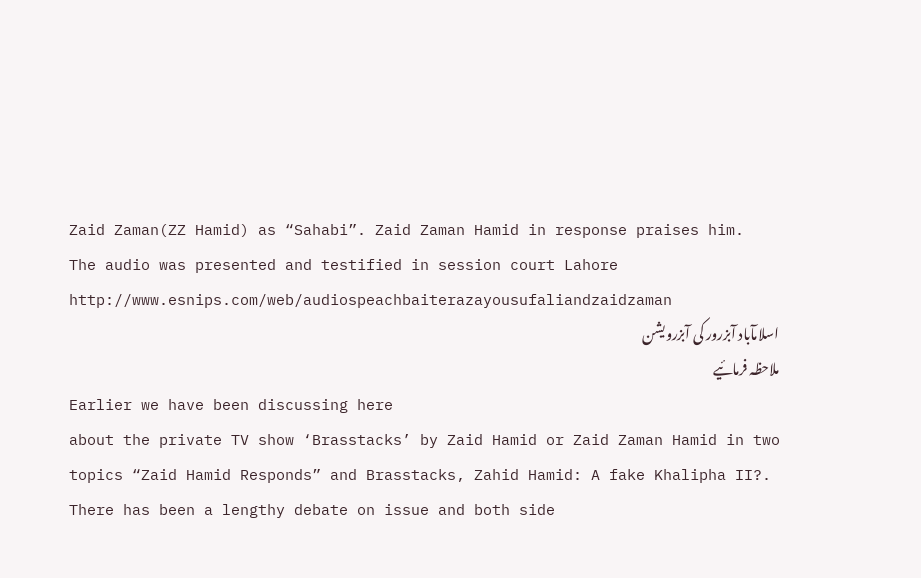Zaid Zaman(ZZ Hamid) as “Sahabi”. Zaid Zaman Hamid in response praises him.
The audio was presented and testified in session court Lahore
http://www.esnips.com/web/audiospeachbaiterazayousufaliandzaidzaman
اسلامآباد آبزرور کی آبزرویشن
ملاحظہ فرمائیے
Earlier we have been discussing here
about the private TV show ‘Brasstacks’ by Zaid Hamid or Zaid Zaman Hamid in two topics “Zaid Hamid Responds” and Brasstacks, Zahid Hamid: A fake Khalipha II?.
There has been a lengthy debate on issue and both side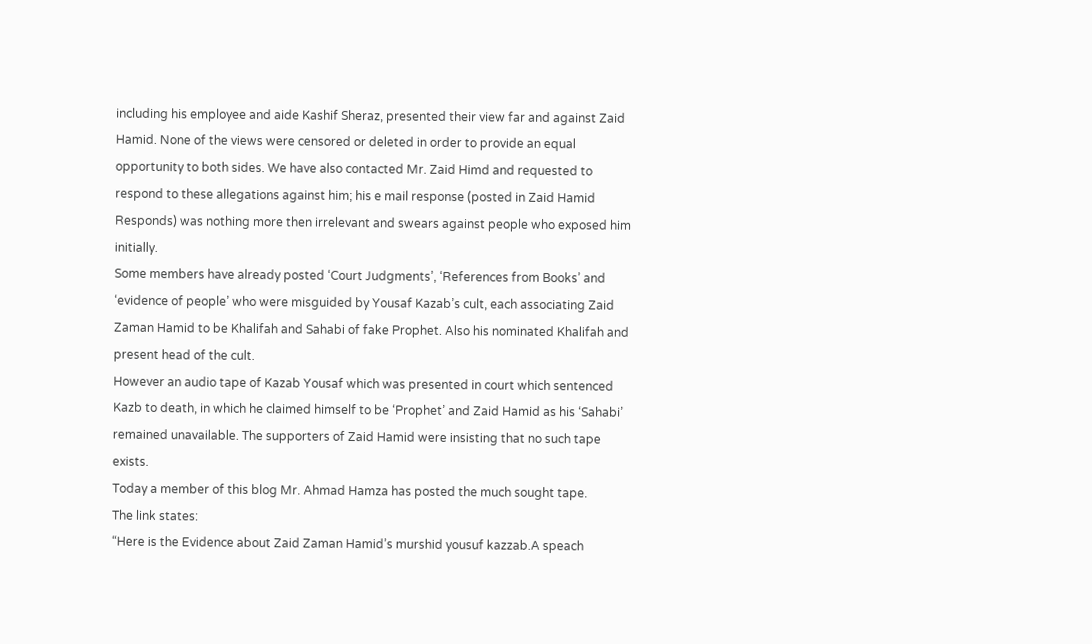including his employee and aide Kashif Sheraz, presented their view far and against Zaid Hamid. None of the views were censored or deleted in order to provide an equal opportunity to both sides. We have also contacted Mr. Zaid Himd and requested to respond to these allegations against him; his e mail response (posted in Zaid Hamid Responds) was nothing more then irrelevant and swears against people who exposed him initially.
Some members have already posted ‘Court Judgments’, ‘References from Books’ and ‘evidence of people’ who were misguided by Yousaf Kazab’s cult, each associating Zaid Zaman Hamid to be Khalifah and Sahabi of fake Prophet. Also his nominated Khalifah and present head of the cult.
However an audio tape of Kazab Yousaf which was presented in court which sentenced Kazb to death, in which he claimed himself to be ‘Prophet’ and Zaid Hamid as his ‘Sahabi’ remained unavailable. The supporters of Zaid Hamid were insisting that no such tape exists.
Today a member of this blog Mr. Ahmad Hamza has posted the much sought tape.
The link states:
“Here is the Evidence about Zaid Zaman Hamid’s murshid yousuf kazzab.A speach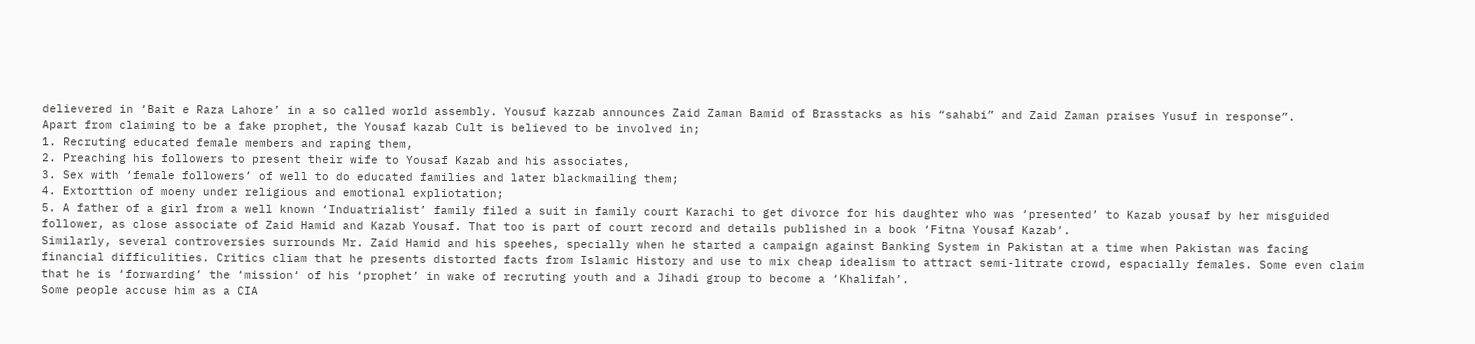delievered in ‘Bait e Raza Lahore’ in a so called world assembly. Yousuf kazzab announces Zaid Zaman Bamid of Brasstacks as his “sahabi” and Zaid Zaman praises Yusuf in response”.
Apart from claiming to be a fake prophet, the Yousaf kazab Cult is believed to be involved in;
1. Recruting educated female members and raping them,
2. Preaching his followers to present their wife to Yousaf Kazab and his associates,
3. Sex with ‘female followers’ of well to do educated families and later blackmailing them;
4. Extorttion of moeny under religious and emotional expliotation;
5. A father of a girl from a well known ‘Induatrialist’ family filed a suit in family court Karachi to get divorce for his daughter who was ‘presented’ to Kazab yousaf by her misguided follower, as close associate of Zaid Hamid and Kazab Yousaf. That too is part of court record and details published in a book ‘Fitna Yousaf Kazab’.
Similarly, several controversies surrounds Mr. Zaid Hamid and his speehes, specially when he started a campaign against Banking System in Pakistan at a time when Pakistan was facing financial difficulities. Critics cliam that he presents distorted facts from Islamic History and use to mix cheap idealism to attract semi-litrate crowd, espacially females. Some even claim that he is ‘forwarding’ the ‘mission‘ of his ‘prophet’ in wake of recruting youth and a Jihadi group to become a ‘Khalifah’.
Some people accuse him as a CIA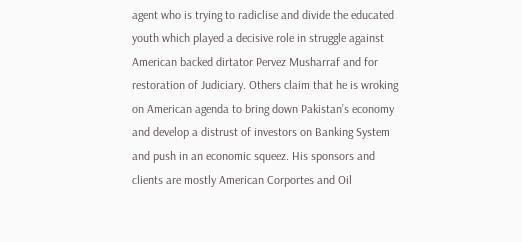agent who is trying to radiclise and divide the educated youth which played a decisive role in struggle against American backed dirtator Pervez Musharraf and for restoration of Judiciary. Others claim that he is wroking on American agenda to bring down Pakistan’s economy and develop a distrust of investors on Banking System and push in an economic squeez. His sponsors and clients are mostly American Corportes and Oil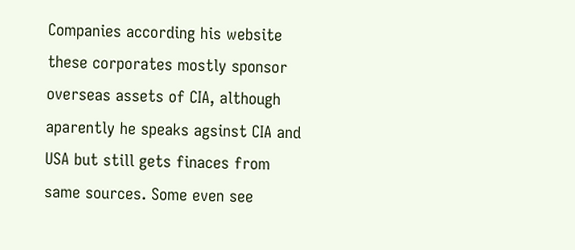Companies according his website these corporates mostly sponsor overseas assets of CIA, although aparently he speaks agsinst CIA and USA but still gets finaces from same sources. Some even see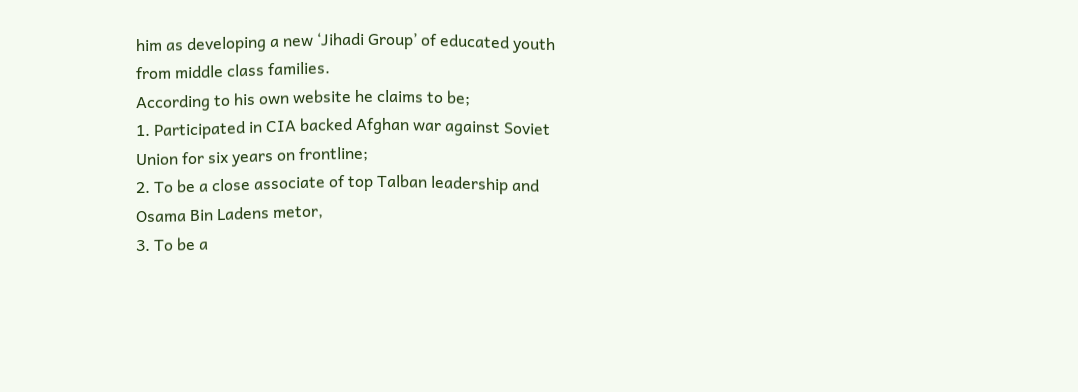him as developing a new ‘Jihadi Group’ of educated youth from middle class families.
According to his own website he claims to be;
1. Participated in CIA backed Afghan war against Soviet Union for six years on frontline;
2. To be a close associate of top Talban leadership and Osama Bin Ladens metor,
3. To be a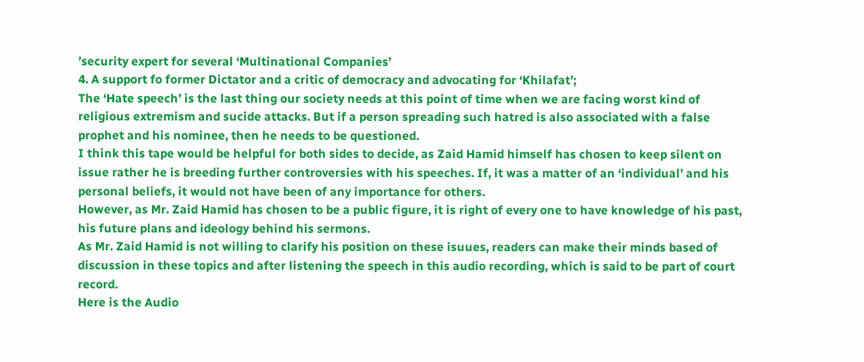’security expert for several ‘Multinational Companies’
4. A support fo former Dictator and a critic of democracy and advocating for ‘Khilafat’;
The ‘Hate speech’ is the last thing our society needs at this point of time when we are facing worst kind of religious extremism and sucide attacks. But if a person spreading such hatred is also associated with a false prophet and his nominee, then he needs to be questioned.
I think this tape would be helpful for both sides to decide, as Zaid Hamid himself has chosen to keep silent on issue rather he is breeding further controversies with his speeches. If, it was a matter of an ‘individual’ and his personal beliefs, it would not have been of any importance for others.
However, as Mr. Zaid Hamid has chosen to be a public figure, it is right of every one to have knowledge of his past, his future plans and ideology behind his sermons.
As Mr. Zaid Hamid is not willing to clarify his position on these isuues, readers can make their minds based of discussion in these topics and after listening the speech in this audio recording, which is said to be part of court record.
Here is the Audio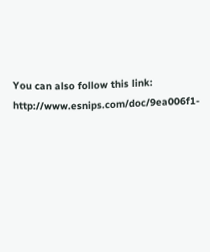You can also follow this link:
http://www.esnips.com/doc/9ea006f1-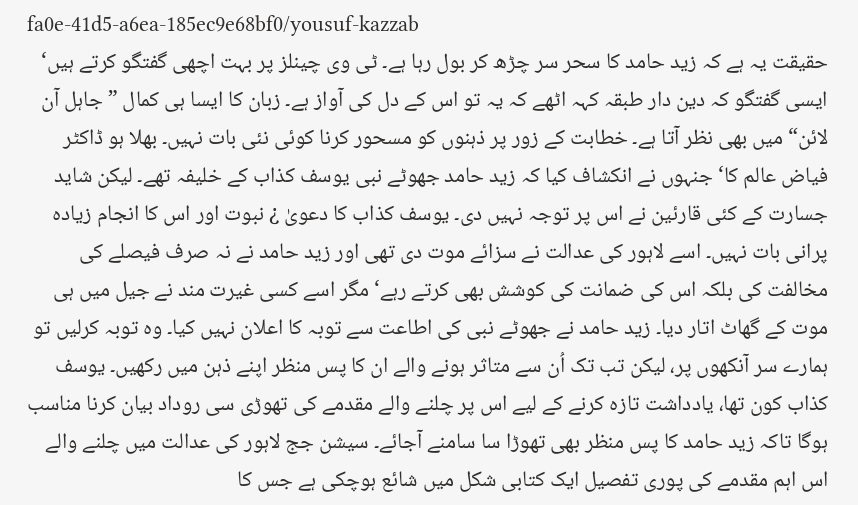fa0e-41d5-a6ea-185ec9e68bf0/yousuf-kazzab
حقیقت یہ ہے کہ زید حامد کا سحر سر چڑھ کر بول رہا ہے۔ ٹی وی چینلز پر بہت اچھی گفتگو کرتے ہیں‘ ایسی گفتگو کہ دین دار طبقہ کہہ اٹھے کہ یہ تو اس کے دل کی آواز ہے۔ زبان کا ایسا ہی کمال ”جاہل آن لائن“ میں بھی نظر آتا ہے۔ خطابت کے زور پر ذہنوں کو مسحور کرنا کوئی نئی بات نہیں۔ بھلا ہو ڈاکٹر فیاض عالم کا‘ جنہوں نے انکشاف کیا کہ زید حامد جھوٹے نبی یوسف کذاب کے خلیفہ تھے۔ لیکن شاید جسارت کے کئی قارئین نے اس پر توجہ نہیں دی۔ یوسف کذاب کا دعویٰ ¿ نبوت اور اس کا انجام زیادہ پرانی بات نہیں۔ اسے لاہور کی عدالت نے سزائے موت دی تھی اور زید حامد نے نہ صرف فیصلے کی مخالفت کی بلکہ اس کی ضمانت کی کوشش بھی کرتے رہے‘ مگر اسے کسی غیرت مند نے جیل میں ہی موت کے گھاٹ اتار دیا۔ زید حامد نے جھوٹے نبی کی اطاعت سے توبہ کا اعلان نہیں کیا۔ وہ توبہ کرلیں تو ہمارے سر آنکھوں پر، لیکن تب تک اُن سے متاثر ہونے والے ان کا پس منظر اپنے ذہن میں رکھیں۔ یوسف کذاب کون تھا، یادداشت تازہ کرنے کے لیے اس پر چلنے والے مقدمے کی تھوڑی سی روداد بیان کرنا مناسب ہوگا تاکہ زید حامد کا پس منظر بھی تھوڑا سا سامنے آجائے۔ سیشن جج لاہور کی عدالت میں چلنے والے اس اہم مقدمے کی پوری تفصیل ایک کتابی شکل میں شائع ہوچکی ہے جس کا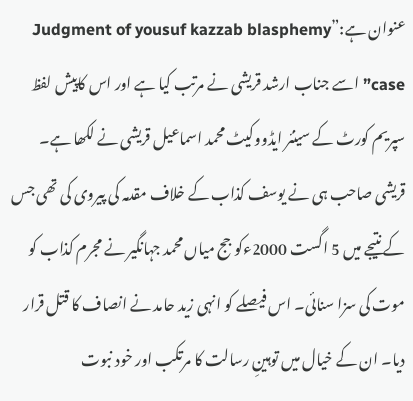عنوان ہے:”Judgment of yousuf kazzab blasphemy case” اسے جناب ارشد قریشی نے مرتب کیا ہے اور اس کاپیش لفظ سپریم کورٹ کے سینئر ایڈووکیٹ محمد اسماعیل قریشی نے لکھا ہے۔ قریشی صاحب ہی نے یوسف کذاب کے خلاف مقدمہ کی پیروی کی تھی جس کے نتیجے میں 5 اگست 2000ءکو جج میاں محمد جہانگیر نے مجرم کذاب کو موت کی سزا سنائی۔ اس فیصلے کو انہی زید حامد نے انصاف کا قتل قرار دیا۔ ان کے خیال میں توہینِ رسالت کا مرتکب اور خود نبوت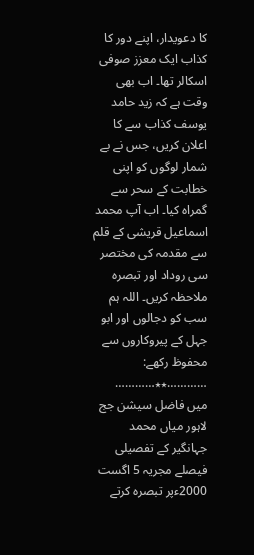کا دعویدار، اپنے دور کا کذاب ایک معزز صوفی اسکالر تھا۔ اب بھی وقت ہے کہ زید حامد یوسف کذاب سے کا اعلان کریں، جس نے بے شمار لوگوں کو اپنی خطابت کے سحر سے گمراہ کیا۔ اب آپ محمد اسماعیل قریشی کے قلم سے مقدمہ کی مختصر سی روداد اور تبصرہ ملاحظہ کریں۔ اللہ ہم سب کو دجالوں اور ابو جہل کے پیروکاروں سے محفوظ رکھے: …………٭٭………… میں فاضل سیشن جج لاہور میاں محمد جہانگیر کے تفصیلی فیصلے مجریہ 5 اگست 2000ءپر تبصرہ کرتے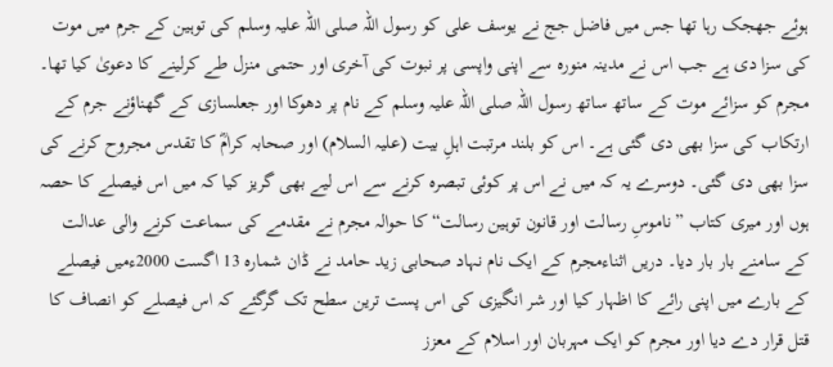ہوئے جھجک رہا تھا جس میں فاضل جج نے یوسف علی کو رسول اللہ صلی اللہ علیہ وسلم کی توہین کے جرم میں موت کی سزا دی ہے جب اس نے مدینہ منورہ سے اپنی واپسی پر نبوت کی آخری اور حتمی منزل طے کرلینے کا دعویٰ کیا تھا۔ مجرم کو سزائے موت کے ساتھ ساتھ رسول اللہ صلی اللہ علیہ وسلم کے نام پر دھوکا اور جعلسازی کے گھناؤنے جرم کے ارتکاب کی سزا بھی دی گئی ہے۔ اس کو بلند مرتبت اہلِ بیت (علیہ السلام) اور صحابہ کرامؓ کا تقدس مجروح کرنے کی سزا بھی دی گئی۔ دوسرے یہ کہ میں نے اس پر کوئی تبصرہ کرنے سے اس لیے بھی گریز کیا کہ میں اس فیصلے کا حصہ ہوں اور میری کتاب ”ناموسِ رسالت اور قانون توہین رسالت“ کا حوالہ مجرم نے مقدمے کی سماعت کرنے والی عدالت کے سامنے بار بار دیا۔ دریں اثناءمجرم کے ایک نام نہاد صحابی زید حامد نے ڈان شمارہ 13 اگست 2000ءمیں فیصلے کے بارے میں اپنی رائے کا اظہار کیا اور شر انگیزی کی اس پست ترین سطح تک گرگئے کہ اس فیصلے کو انصاف کا قتل قرار دے دیا اور مجرم کو ایک مہربان اور اسلام کے معزز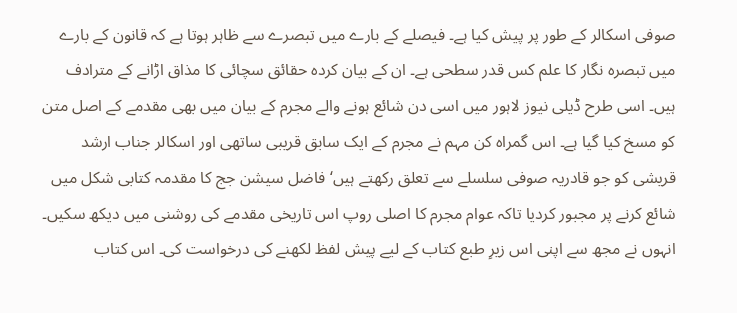صوفی اسکالر کے طور پر پیش کیا ہے۔ فیصلے کے بارے میں تبصرے سے ظاہر ہوتا ہے کہ قانون کے بارے میں تبصرہ نگار کا علم کس قدر سطحی ہے۔ ان کے بیان کردہ حقائق سچائی کا مذاق اڑانے کے مترادف ہیں۔ اسی طرح ڈیلی نیوز لاہور میں اسی دن شائع ہونے والے مجرم کے بیان میں بھی مقدمے کے اصل متن کو مسخ کیا گیا ہے۔ اس گمراہ کن مہم نے مجرم کے ایک سابق قریبی ساتھی اور اسکالر جناب ارشد قریشی کو جو قادریہ صوفی سلسلے سے تعلق رکھتے ہیں‘ فاضل سیشن جج کا مقدمہ کتابی شکل میں شائع کرنے پر مجبور کردیا تاکہ عوام مجرم کا اصلی روپ اس تاریخی مقدمے کی روشنی میں دیکھ سکیں۔ انہوں نے مجھ سے اپنی اس زیرِ طبع کتاب کے لیے پیش لفظ لکھنے کی درخواست کی۔ اس کتاب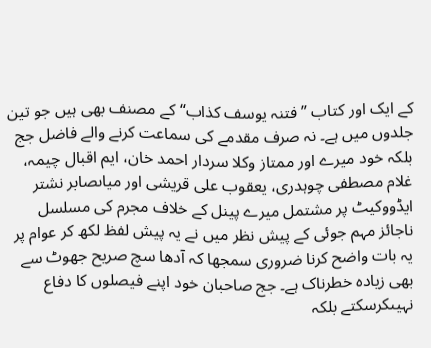کے ایک اور کتاب ”فتنہ یوسف کذاب“ کے مصنف بھی ہیں جو تین جلدوں میں ہے۔ نہ صرف مقدمے کی سماعت کرنے والے فاضل جج بلکہ خود میرے اور ممتاز وکلا سردار احمد خان، ایم اقبال چیمہ، غلام مصطفی چوہدری، یعقوب علی قریشی اور میاںصابر نشتر ایڈووکیٹ پر مشتمل میرے پینل کے خلاف مجرم کی مسلسل ناجائز مہم جوئی کے پیش نظر میں نے یہ پیش لفظ لکھ کر عوام پر یہ بات واضح کرنا ضروری سمجھا کہ آدھا سچ صریح جھوٹ سے بھی زیادہ خطرناک ہے۔ جج صاحبان خود اپنے فیصلوں کا دفاع نہیںکرسکتے بلکہ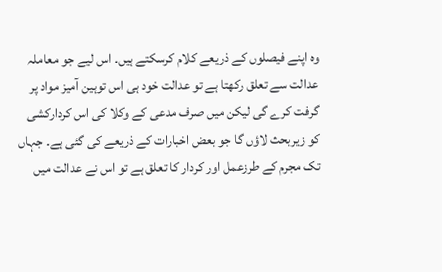وہ اپنے فیصلوں کے ذریعے کلام کرسکتے ہیں۔ اس لیے جو معاملہ عدالت سے تعلق رکھتا ہے تو عدالت خود ہی اس توہین آمیز مواد پر گرفت کرے گی لیکن میں صرف مدعی کے وکلا کی اس کردارکشی کو زیربحث لاؤں گا جو بعض اخبارات کے ذریعے کی گئی ہے۔ جہاں تک مجرم کے طرزعمل اور کردار کا تعلق ہے تو اس نے عدالت میں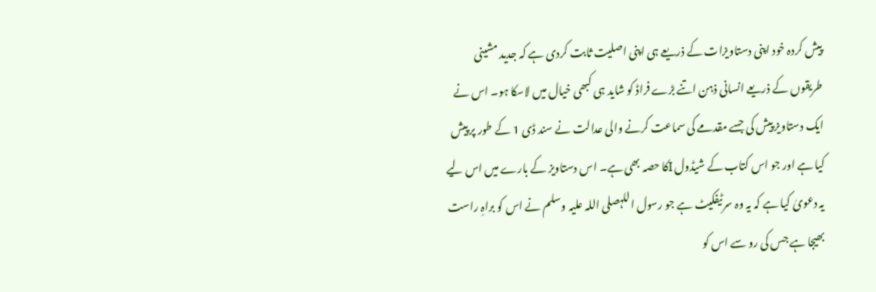پیش کردہ خود اپنی دستاویزات کے ذریعے ہی اپنی اصلیت ثابت کردی ہے کہ جدید مشینی طریقوں کے ذریعے انسانی ذہن اتنے بڑے فراڈ کو شاید ہی کبھی خیال میں لاسکا ہو۔ اس نے ایک دستاویز پیش کی جسے مقدمے کی سماعت کرنے والی عدالت نے سند ڈی 1 کے طور پر پیش کیا ہے اور جو اس کتاب کے شیڈول Iکا حصہ بھی ہے۔ اس دستاویز کے بارے میں اس لیے یہ دعویٰ کیا ہے کہ یہ وہ سرٹیفکیٹ ہے جو رسول اللہصلی اللہ علیہ وسلم نے اس کو براہِ راست بھیجا ہے جس کی رو سے اس کو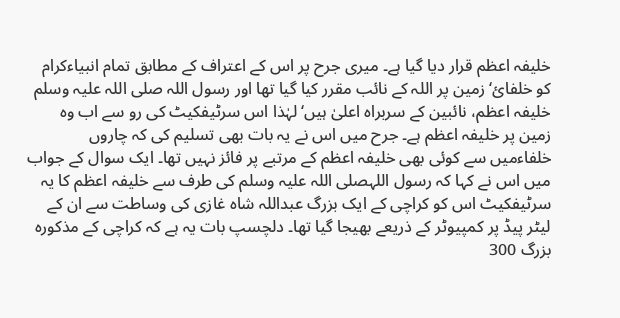خلیفہ اعظم قرار دیا گیا ہے۔ میری جرح پر اس کے اعتراف کے مطابق تمام انبیاءکرام کو خلفائ‘ زمین پر اللہ کے نائب مقرر کیا گیا تھا اور رسول اللہ صلی اللہ علیہ وسلم خلیفہ اعظم، نائبین کے سربراہ اعلیٰ ہیں‘ لہٰذا اس سرٹیفکیٹ کی رو سے اب وہ زمین پر خلیفہ اعظم ہے۔ جرح میں اس نے یہ بات بھی تسلیم کی کہ چاروں خلفاءمیں سے کوئی بھی خلیفہ اعظم کے مرتبے پر فائز نہیں تھا۔ ایک سوال کے جواب میں اس نے کہا کہ رسول اللہصلی اللہ علیہ وسلم کی طرف سے خلیفہ اعظم کا یہ سرٹیفکیٹ اس کو کراچی کے ایک بزرگ عبداللہ شاہ غازی کی وساطت سے ان کے لیٹر پیڈ پر کمپیوٹر کے ذریعے بھیجا گیا تھا۔ دلچسپ بات یہ ہے کہ کراچی کے مذکورہ بزرگ 300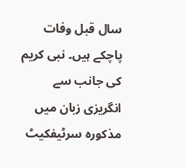سال قبل وفات پاچکے ہیں۔ نبی کریم کی جانب سے انگریزی زبان میں مذکورہ سرٹیفکیٹ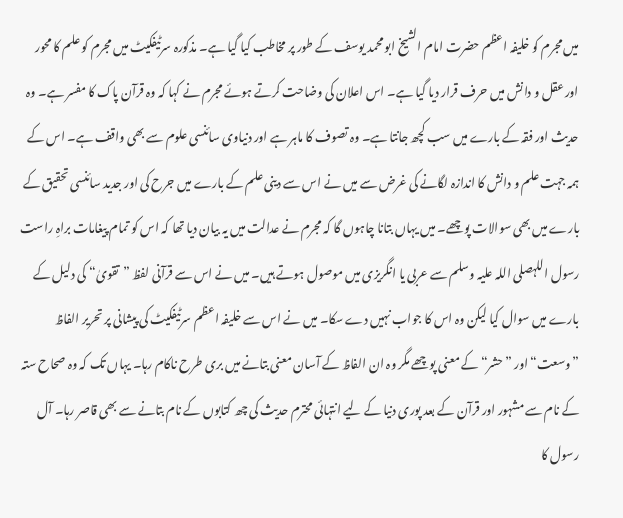میں مجرم کو خلیفہ اعظم حضرت امام الشیخ ابو محمد یوسف کے طور پر مخاطب کیا گیا ہے۔ مذکورہ سرٹیفکیٹ میں مجرم کو علم کا محور اور عقل و دانش میں حرف قرار دیا گیا ہے۔ اس اعلان کی وضاحت کرتے ہوئے مجرم نے کہا کہ وہ قرآن پاک کا مفسر ہے۔ وہ حدیث اور فقہ کے بارے میں سب کچھ جانتا ہے۔ وہ تصوف کا ماہر ہے اور دنیاوی سائنسی علوم سے بھی واقف ہے۔ اس کے ہمہ جہت علم و دانش کا اندازہ لگانے کی غرض سے میں نے اس سے دینی علم کے بارے میں جرح کی اور جدید سائنسی تحقیق کے بارے میں بھی سوالات پوچھے۔ میں یہاں بتانا چاہوں گا کہ مجرم نے عدالت میں یہ بیان دیا تھا کہ اس کو تمام پیغامات براہِ راست رسول اللہصلی اللہ علیہ وسلم سے عربی یا انگریزی میں موصول ہوتے ہیں۔ میں نے اس سے قرآنی لفظ ”تقویٰ“ کی دلیل کے بارے میں سوال کیا لیکن وہ اس کا جواب نہیں دے سکا۔ میں نے اس سے خلیفہ اعظم سرٹیفکیٹ کی پیشانی پر تحریر الفاظ ”وسعت“ اور ”حشر“ کے معنی پوچھے مگر وہ ان الفاظ کے آسان معنی بتانے میں بری طرح ناکام رہا۔ یہاں تک کہ وہ صحاح ستہ کے نام سے مشہور اور قرآن کے بعد پوری دنیا کے لیے انتہائی محترم حدیث کی چھ کتابوں کے نام بتانے سے بھی قاصر رہا۔ آل رسول کا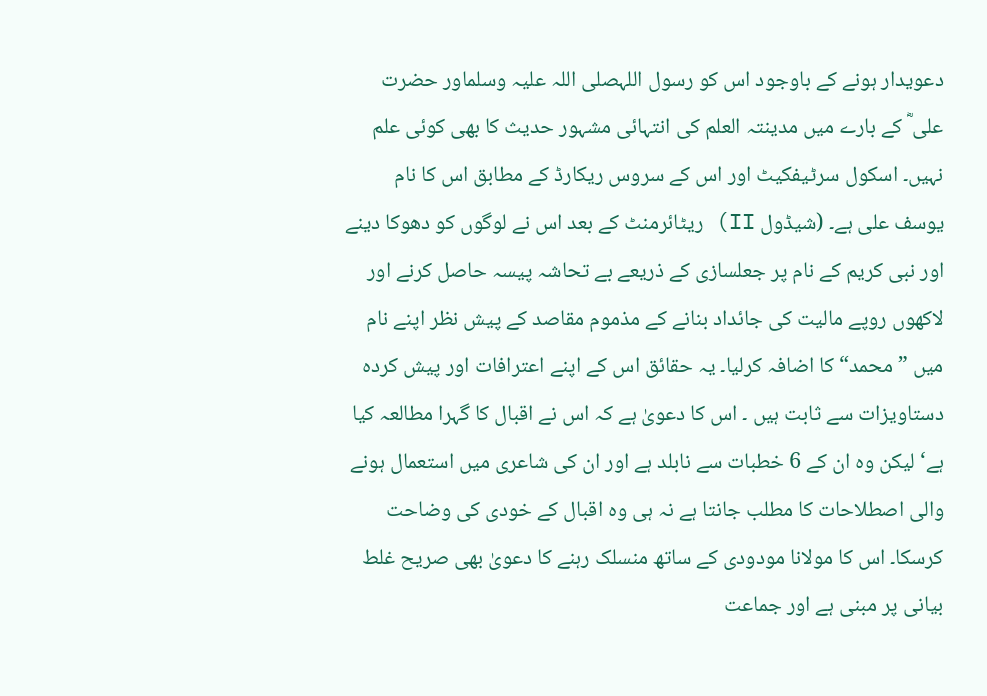دعویدار ہونے کے باوجود اس کو رسول اللہصلی اللہ علیہ وسلماور حضرت علی ؓ کے بارے میں مدینتہ العلم کی انتہائی مشہور حدیث کا بھی کوئی علم نہیں۔ اسکول سرٹیفکیٹ اور اس کے سروس ریکارڈ کے مطابق اس کا نام یوسف علی ہے۔ (شیڈول II) ریٹائرمنٹ کے بعد اس نے لوگوں کو دھوکا دینے اور نبی کریم کے نام پر جعلسازی کے ذریعے بے تحاشہ پیسہ حاصل کرنے اور لاکھوں روپے مالیت کی جائداد بنانے کے مذموم مقاصد کے پیش نظر اپنے نام میں ”محمد“ کا اضافہ کرلیا۔ یہ حقائق اس کے اپنے اعترافات اور پیش کردہ دستاویزات سے ثابت ہیں ۔ اس کا دعویٰ ہے کہ اس نے اقبال کا گہرا مطالعہ کیا ہے‘ لیکن وہ ان کے 6 خطبات سے نابلد ہے اور ان کی شاعری میں استعمال ہونے والی اصطلاحات کا مطلب جانتا ہے نہ ہی وہ اقبال کے خودی کی وضاحت کرسکا۔ اس کا مولانا مودودی کے ساتھ منسلک رہنے کا دعویٰ بھی صریح غلط بیانی پر مبنی ہے اور جماعت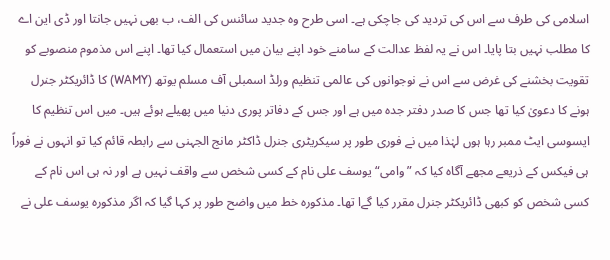اسلامی کی طرف سے اس کی تردید کی جاچکی ہے۔ اسی طرح وہ جدید سائنس کی الف، ب بھی نہیں جانتا اور ڈی این اے کا مطلب نہیں بتا پایا۔ اس نے یہ لفظ عدالت کے سامنے خود اپنے بیان میں استعمال کیا تھا۔ اپنے اس مذموم منصوبے کو تقویت بخشنے کی غرض سے اس نے نوجوانوں کی عالمی تنظیم ورلڈ اسمبلی آف مسلم یوتھ (WAMY) کا ڈائریکٹر جنرل ہونے کا دعویٰ کیا تھا جس کا صدر دفتر جدہ میں ہے اور جس کے دفاتر پوری دنیا میں پھیلے ہوئے ہیں۔ میں اس تنظیم کا ایسوسی ایٹ ممبر رہا ہوں لہٰذا میں نے فوری طور پر سیکریٹری جنرل ڈاکٹر مانج الجہنی سے رابطہ قائم کیا تو انہوں نے فوراً ہی فیکس کے ذریعے مجھے آگاہ کیا کہ ”وامی“ یوسف علی نام کے کسی شخص سے واقف نہیں ہے اور نہ ہی اس نام کے کسی شخص کو کبھی ڈائریکٹر جنرل مقرر کیا گےا تھا۔ مذکورہ خط میں واضح طور پر کہا گیا کہ اگر مذکورہ یوسف علی نے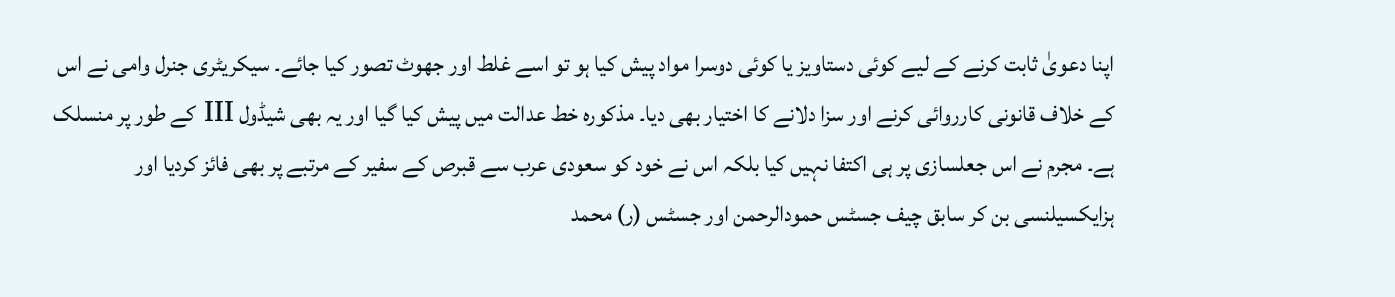اپنا دعویٰ ثابت کرنے کے لیے کوئی دستاویز یا کوئی دوسرا مواد پیش کیا ہو تو اسے غلط اور جھوٹ تصور کیا جائے۔ سیکریٹری جنرل وامی نے اس کے خلاف قانونی کارروائی کرنے اور سزا دلانے کا اختیار بھی دیا۔ مذکورہ خط عدالت میں پیش کیا گیا اور یہ بھی شیڈول III کے طور پر منسلک ہے۔ مجرم نے اس جعلسازی پر ہی اکتفا نہیں کیا بلکہ اس نے خود کو سعودی عرب سے قبرص کے سفیر کے مرتبے پر بھی فائز کردیا اور ہزایکسیلنسی بن کر سابق چیف جسٹس حمودالرحمن اور جسٹس (ر) محمد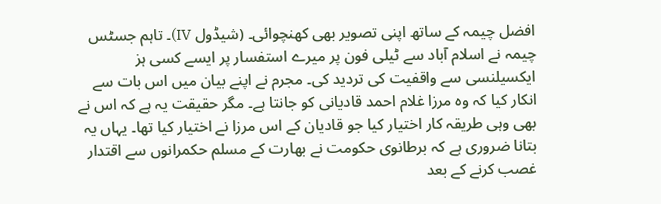افضل چیمہ کے ساتھ اپنی تصویر بھی کھنچوائی۔ (شیڈول IV)۔ تاہم جسٹس چیمہ نے اسلام آباد سے ٹیلی فون پر میرے استفسار پر ایسے کسی ہز ایکسیلنسی سے واقفیت کی تردید کی۔ مجرم نے اپنے بیان میں اس بات سے انکار کیا کہ وہ مرزا غلام احمد قادیانی کو جانتا ہے۔ مگر حقیقت یہ ہے کہ اس نے بھی وہی طریقہ کار اختیار کیا جو قادیان کے اس مرزا نے اختیار کیا تھا۔ یہاں یہ بتانا ضروری ہے کہ برطانوی حکومت نے بھارت کے مسلم حکمرانوں سے اقتدار غصب کرنے کے بعد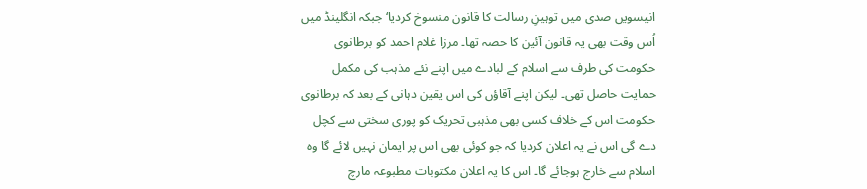انیسویں صدی میں توہینِ رسالت کا قانون منسوخ کردیا‘ جبکہ انگلینڈ میں اُس وقت بھی یہ قانون آئین کا حصہ تھا۔ مرزا غلام احمد کو برطانوی حکومت کی طرف سے اسلام کے لبادے میں اپنے نئے مذہب کی مکمل حمایت حاصل تھی۔ لیکن اپنے آقاؤں کی اس یقین دہانی کے بعد کہ برطانوی حکومت اس کے خلاف کسی بھی مذہبی تحریک کو پوری سختی سے کچل دے گی اس نے یہ اعلان کردیا کہ جو کوئی بھی اس پر ایمان نہیں لائے گا وہ اسلام سے خارج ہوجائے گا۔ اس کا یہ اعلان مکتوبات مطبوعہ مارچ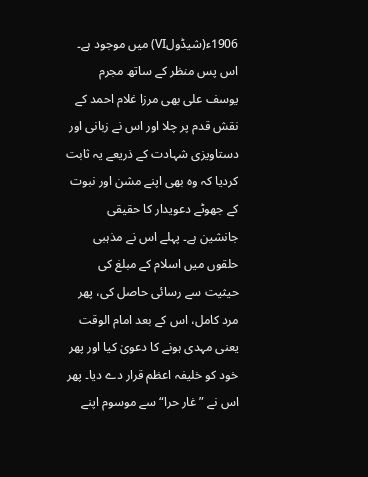1906ء(شیڈولVI) میں موجود ہے۔ اس پس منظر کے ساتھ مجرم یوسف علی بھی مرزا غلام احمد کے نقش قدم پر چلا اور اس نے زبانی اور دستاویزی شہادت کے ذریعے یہ ثابت کردیا کہ وہ بھی اپنے مشن اور نبوت کے جھوٹے دعویدار کا حقیقی جانشین ہے۔ پہلے اس نے مذہبی حلقوں میں اسلام کے مبلغ کی حیثیت سے رسائی حاصل کی، پھر مرد کامل، اس کے بعد امام الوقت یعنی مہدی ہونے کا دعویٰ کیا اور پھر خود کو خلیفہ اعظم قرار دے دیا۔ پھر اس نے ”غار حرا“ سے موسوم اپنے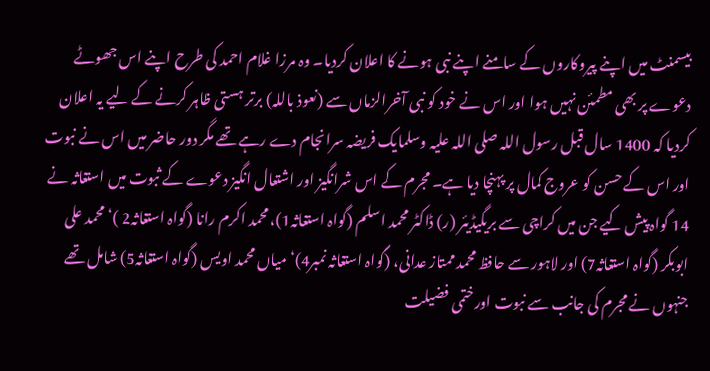بیسمنٹ میں اپنے پیروکاروں کے سامنے اپنے نبی ہونے کا اعلان کردیا۔ وہ مرزا غلام احمد کی طرح اپنے اس جھوٹے دعوے پر بھی مطمئن نہیں ہوا اور اس نے خود کو نبی آخرالزماں سے (نعوذ باللہ) برتر ہستی ظاہر کرنے کے لیے یہ اعلان کردیا کہ 1400 سال قبل رسول اللہ صلی اللہ علیہ وسلمایک فریضہ سرانجام دے رہے تھے مگر دور حاضر میں اس نے نبوت اور اس کے حسن کو عروج کمال پر پہنچا دیا ہے۔ مجرم کے اس شرانگیز اور اشتعال انگیز دعوے کے ثبوت میں استغاثہ نے 14 گواہ پیش کیے جن میں کراچی سے بریگیڈیئر (ر) ڈاکٹر محمد اسلم (گواہ استغاثہ1)، محمد اکرم رانا (گواہ استغاثہ2 )‘ محمد علی ابوبکر (گواہ استغاثہ7) اور لاہور سے حافظ محمد ممتاز عدانی، (گواہ استغاثہ نمبر4)‘ میاں محمد اویس (گواہ استغاثہ5) شامل تھے جنہوں نے مجرم کی جانب سے نبوت اورختمی فضیلت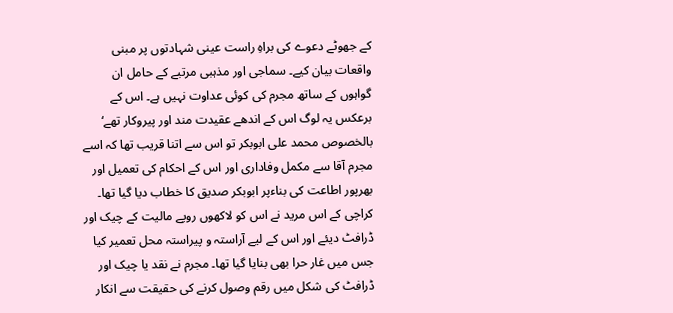کے جھوٹے دعوے کی براہِ راست عینی شہادتوں پر مبنی واقعات بیان کیے۔ سماجی اور مذہبی مرتبے کے حامل ان گواہوں کے ساتھ مجرم کی کوئی عداوت نہیں ہے۔ اس کے برعکس یہ لوگ اس کے اندھے عقیدت مند اور پیروکار تھے‘ بالخصوص محمد علی ابوبکر تو اس سے اتنا قریب تھا کہ اسے مجرم آقا سے مکمل وفاداری اور اس کے احکام کی تعمیل اور بھرپور اطاعت کی بناءپر ابوبکر صدیق کا خطاب دیا گیا تھا۔ کراچی کے اس مرید نے اس کو لاکھوں روپے مالیت کے چیک اور ڈرافٹ دیئے اور اس کے لیے آراستہ و پیراستہ محل تعمیر کیا جس میں غار حرا بھی بنایا گیا تھا۔ مجرم نے نقد یا چیک اور ڈرافٹ کی شکل میں رقم وصول کرنے کی حقیقت سے انکار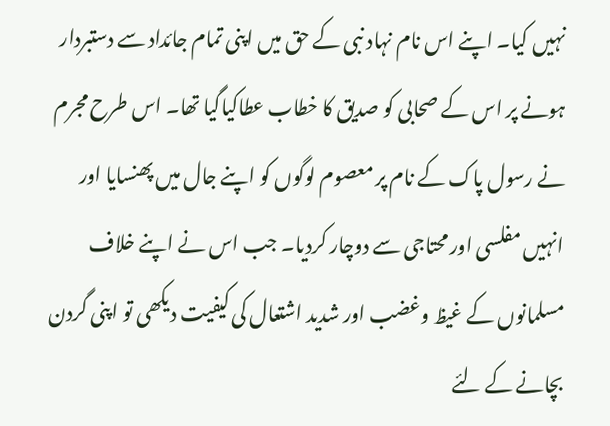نہیں کیا۔ اپنے اس نام نہاد نبی کے حق میں اپنی تمام جائداد سے دستبردار ہونے پر اس کے صحابی کو صدیق کا خطاب عطاکیاگیا تھا۔ اس طرح مجرم نے رسول پاک کے نام پر معصوم لوگوں کو اپنے جال میں پھنسایا اور انہیں مفلسی اور محتاجی سے دوچار کردیا۔ جب اس نے اپنے خلاف مسلمانوں کے غیظ وغضب اور شدید اشتعال کی کیفیت دیکھی تو اپنی گردن بچانے کے لئے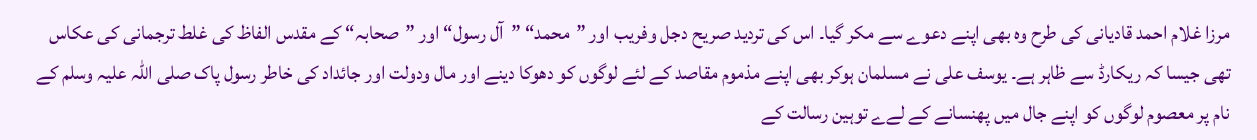مرزا غلام احمد قادیانی کی طرح وہ بھی اپنے دعوے سے مکر گیا۔ اس کی تردید صریح دجل وفریب اور ”محمد“ ”آل رسول“ اور ”صحابہ“ کے مقدس الفاظ کی غلط ترجمانی کی عکاس تھی جیسا کہ ریکارڈ سے ظاہر ہے۔ یوسف علی نے مسلمان ہوکر بھی اپنے مذموم مقاصد کے لئے لوگوں کو دھوکا دینے اور مال ودولت اور جائداد کی خاطر رسول پاک صلی اللہ علیہ وسلم کے نام پر معصوم لوگوں کو اپنے جال میں پھنسانے کے لےے توہین رسالت کے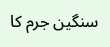سنگین جرم کا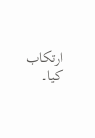ارتکاب کیا۔